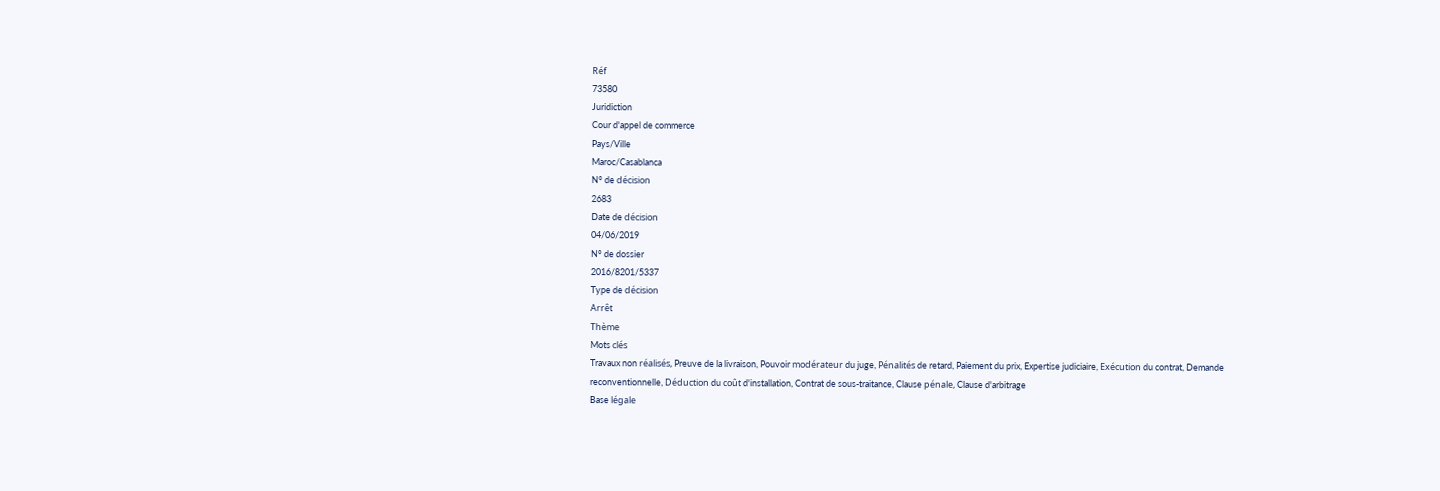Réf
73580
Juridiction
Cour d'appel de commerce
Pays/Ville
Maroc/Casablanca
N° de décision
2683
Date de décision
04/06/2019
N° de dossier
2016/8201/5337
Type de décision
Arrêt
Thème
Mots clés
Travaux non réalisés, Preuve de la livraison, Pouvoir modérateur du juge, Pénalités de retard, Paiement du prix, Expertise judiciaire, Exécution du contrat, Demande reconventionnelle, Déduction du coût d'installation, Contrat de sous-traitance, Clause pénale, Clause d'arbitrage
Base légale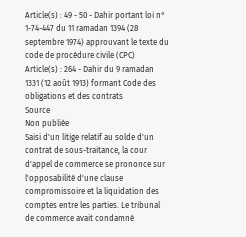Article(s) : 49 - 50 - Dahir portant loi n° 1-74-447 du 11 ramadan 1394 (28 septembre 1974) approuvant le texte du code de procédure civile (CPC)
Article(s) : 264 - Dahir du 9 ramadan 1331 (12 août 1913) formant Code des obligations et des contrats
Source
Non publiée
Saisi d'un litige relatif au solde d'un contrat de sous-traitance, la cour d'appel de commerce se prononce sur l'opposabilité d'une clause compromissoire et la liquidation des comptes entre les parties. Le tribunal de commerce avait condamné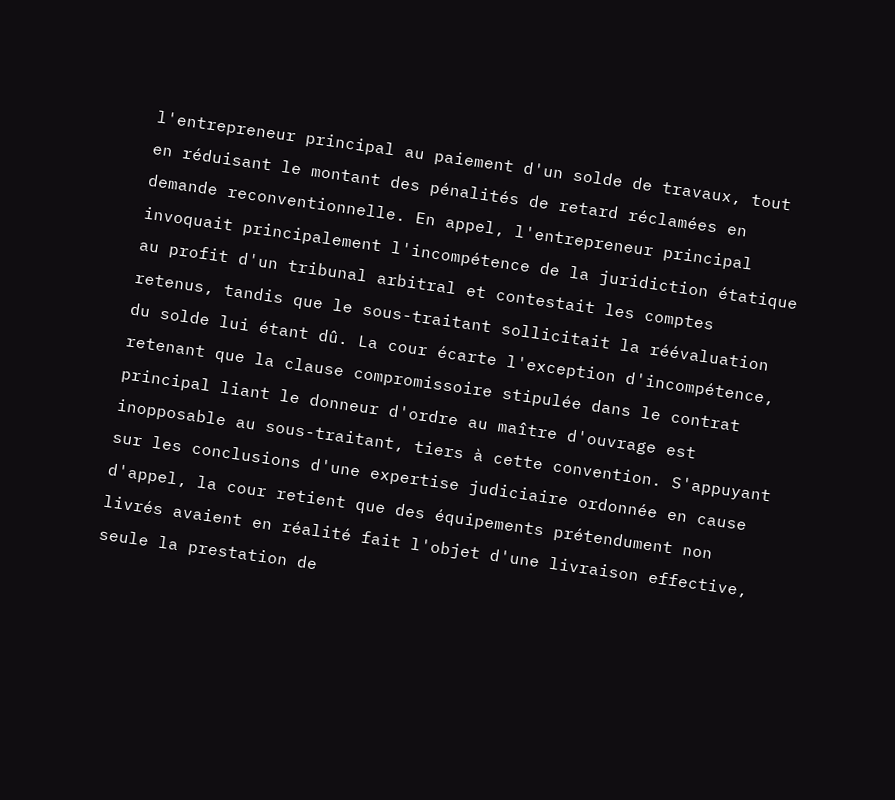l'entrepreneur principal au paiement d'un solde de travaux, tout en réduisant le montant des pénalités de retard réclamées en demande reconventionnelle. En appel, l'entrepreneur principal invoquait principalement l'incompétence de la juridiction étatique au profit d'un tribunal arbitral et contestait les comptes retenus, tandis que le sous-traitant sollicitait la réévaluation du solde lui étant dû. La cour écarte l'exception d'incompétence, retenant que la clause compromissoire stipulée dans le contrat principal liant le donneur d'ordre au maître d'ouvrage est inopposable au sous-traitant, tiers à cette convention. S'appuyant sur les conclusions d'une expertise judiciaire ordonnée en cause d'appel, la cour retient que des équipements prétendument non livrés avaient en réalité fait l'objet d'une livraison effective, seule la prestation de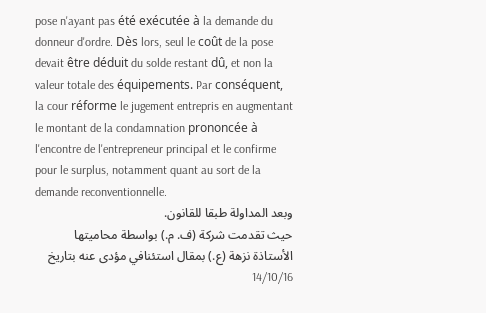pose n'ayant pas été exécutée à la demande du donneur d'ordre. Dès lors, seul le coût de la pose devait être déduit du solde restant dû, et non la valeur totale des équipements. Par conséquent, la cour réforme le jugement entrepris en augmentant le montant de la condamnation prononcée à l'encontre de l'entrepreneur principal et le confirme pour le surplus, notamment quant au sort de la demande reconventionnelle.
وبعد المداولة طبقا للقانون.
حيث تقدمت شركة (ف. م.) بواسطة محاميتها الأستاذة نزهة (ع.) بمقال استئنافي مؤدى عنه بتاريخ 14/10/16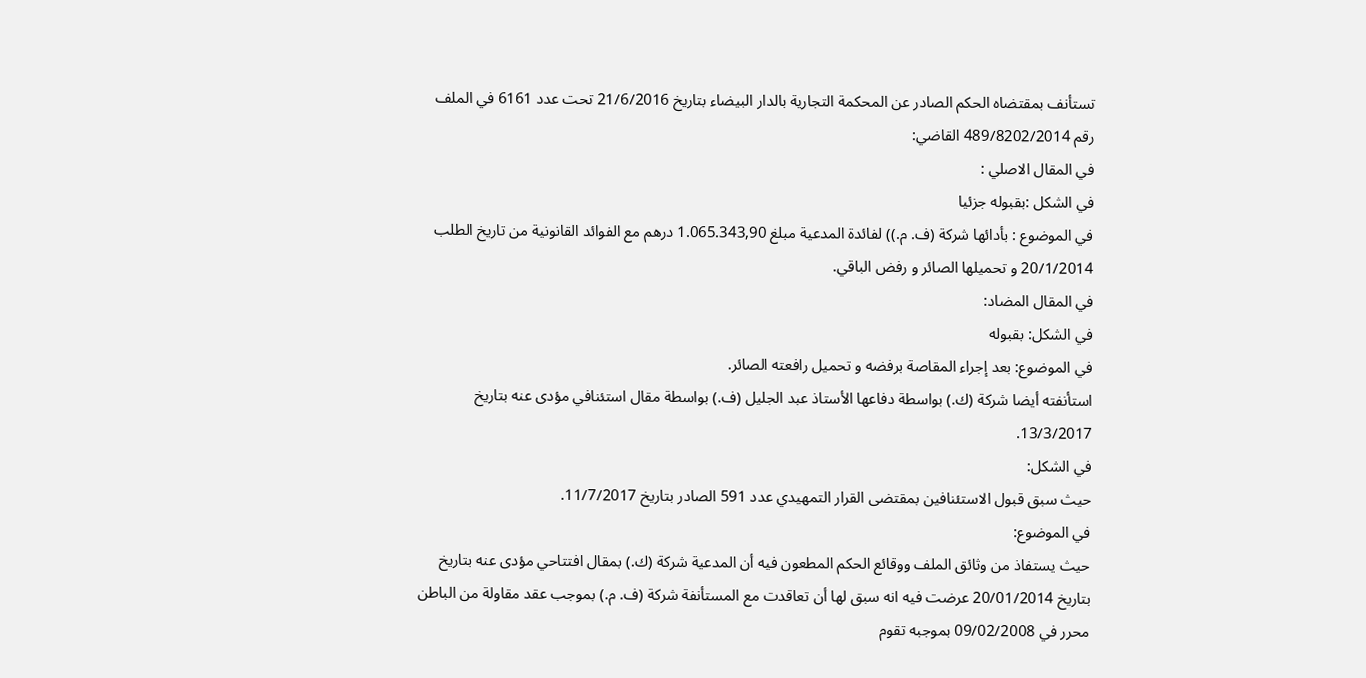تستأنف بمقتضاه الحكم الصادر عن المحكمة التجارية بالدار البيضاء بتاريخ 21/6/2016 تحت عدد 6161 في الملف رقم 489/8202/2014 القاضي:
في المقال الاصلي :
في الشكل :بقبوله جزئيا
في الموضوع : بأدائها شركة (ف. م.)) لفائدة المدعية مبلغ 1.065.343,90 درهم مع الفوائد القانونية من تاريخ الطلب 20/1/2014 و تحميلها الصائر و رفض الباقي.
في المقال المضاد:
في الشكل: بقبوله
في الموضوع: بعد إجراء المقاصة برفضه و تحميل رافعته الصائر.
استأنفته أيضا شركة (ك.) بواسطة دفاعها الأستاذ عبد الجليل (ف.) بواسطة مقال استئنافي مؤدى عنه بتاريخ 13/3/2017.
في الشكل:
حيث سبق قبول الاستئنافين بمقتضى القرار التمهيدي عدد 591 الصادر بتاريخ 11/7/2017.
في الموضوع:
حيث يستفاذ من وثائق الملف ووقائع الحكم المطعون فيه أن المدعية شركة (ك.) بمقال افتتاحي مؤدى عنه بتاريخ بتاريخ 20/01/2014 عرضت فيه انه سبق لها أن تعاقدت مع المستأنفة شركة (ف. م.) بموجب عقد مقاولة من الباطن محرر في 09/02/2008 بموجبه تقوم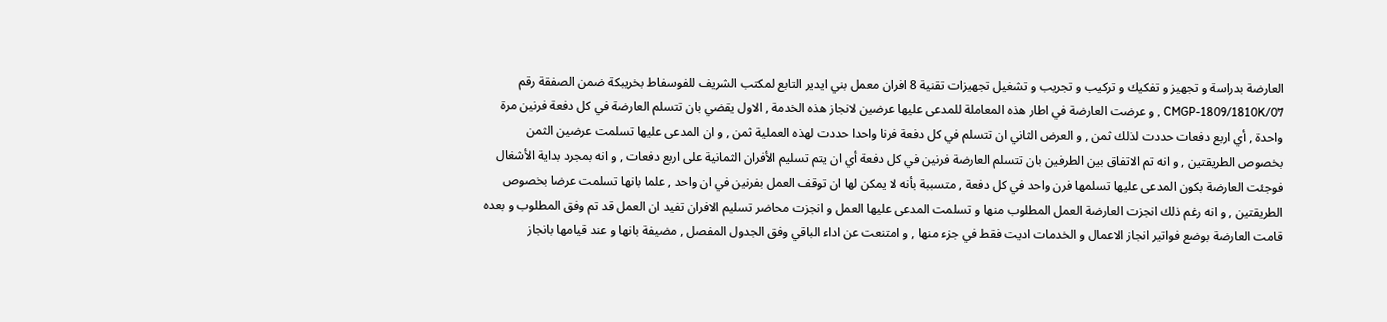العارضة بدراسة و تجهيز و تفكيك و تركيب و تجريب و تشغيل تجهيزات تقنية 8 افران معمل بني ايدير التابع لمكتب الشريف للفوسفاط بخريبكة ضمن الصفقة رقم CMGP-1809/1810K/07 , و عرضت العارضة في اطار هذه المعاملة للمدعى عليها عرضين لانجاز هذه الخدمة , الاول يقضي بان تتسلم العارضة في كل دفعة فرنين مرة واحدة , أي اربع دفعات حددت لذلك ثمن , و العرض الثاني ان تتسلم في كل دفعة فرنا واحدا حددت لهذه العملية ثمن , و ان المدعى عليها تسلمت عرضين الثمن بخصوص الطريقتين , و انه تم الاتفاق بين الطرفين بان تتسلم العارضة فرنين في كل دفعة أي ان يتم تسليم الأفران الثمانية على اربع دفعات , و انه بمجرد بداية الأشغال فوجئت العارضة بكون المدعى عليها تسلمها فرن واحد في كل دفعة , متسببة بأنه لا يمكن لها ان توقف العمل بفرنين في ان واحد , علما بانها تسلمت عرضا بخصوص الطريقتين , و انه رغم ذلك انجزت العارضة العمل المطلوب منها و تسلمت المدعى عليها العمل و انجزت محاضر تسليم الافران تفيد ان العمل قد تم وفق المطلوب و بعده قامت العارضة بوضع فواتير انجاز الاعمال و الخدمات اديت فقط في جزء منها , و امتنعت عن اداء الباقي وفق الجدول المفصل , مضيفة بانها و عند قيامها بانجاز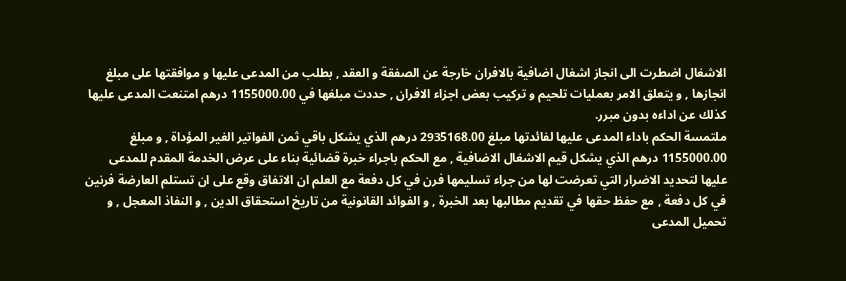الاشغال اضطرت الى انجاز اشغال اضافية بالافران خارجة عن الصفقة و العقد , بطلب من المدعى عليها و موافقتها على مبلغ انجازها , و يتعلق الامر بعمليات تلحيم و تركيب بعض اجزاء الافران , حددت مبلغها في 1155000.00 درهم امتنعت المدعى عليها كذلك عن اداءه بدون مبرر.
ملتمسة الحكم باداء المدعى عليها لفائدتها مبلغ 2935168.00 درهم الذي يشكل باقي ثمن الفواتير الغير المؤداة , و مبلغ 1155000.00 درهم الذي يشكل قيم الاشغال الاضافية , مع الحكم باجراء خبرة قضائية بناء على عرض الخدمة المقدم للمدعى عليها لتحديد الاضرار التي تعرضت لها من جراء تسليمها فرن في كل دفعة مع العلم ان الاتفاق وقع على ان تستلم العارضة فرنين في كل دفعة , مع حفظ حقها في تقديم مطالبها بعد الخبرة , و الفوائد القانونية من تاريخ استحقاق الدين , و النفاذ المعجل , و تحميل المدعى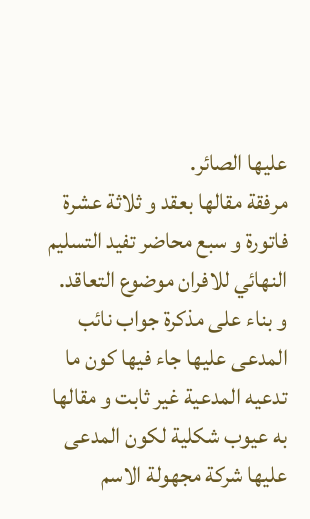عليها الصائر.
مرفقة مقالها بعقد و ثلاثة عشرة فاتورة و سبع محاضر تفيد التسليم النهائي للافران موضوع التعاقد.
و بناء على مذكرة جواب نائب المدعى عليها جاء فيها كون ما تدعيه المدعية غير ثابت و مقالها به عيوب شكلية لكون المدعى عليها شركة مجهولة الاسم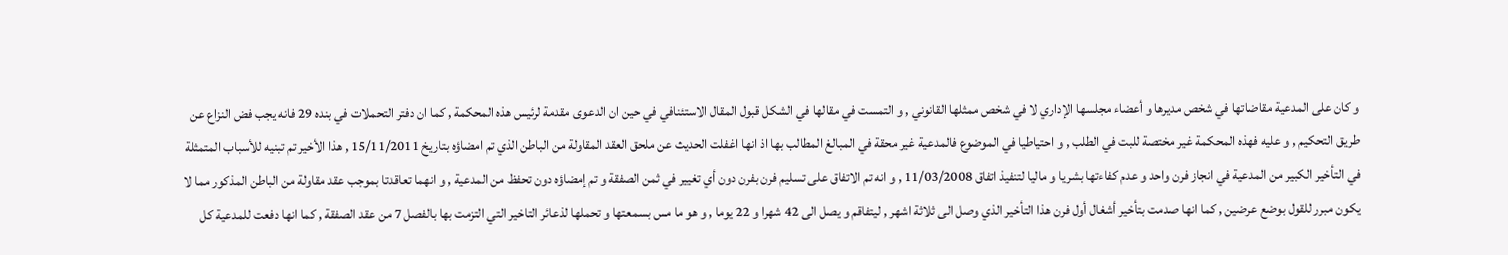و كان على المدعية مقاضاتها في شخص مديرها و أعضاء مجلسها الإداري لا في شخص ممثلها القانوني , و التمست في مقالها في الشكل قبول المقال الاستئنافي في حين ان الدعوى مقدمة لرئيس هذه المحكمة , كما ان دفتر التحملات في بنده 29 فانه يجب فض النزاع عن طريق التحكيم , و عليه فهذه المحكمة غير مختصة للبت في الطلب , و احتياطيا في الموضوع فالمدعية غير محقة في المبالغ المطالب بها اذ انها اغفلت الحديث عن ملحق العقد المقاولة من الباطن الذي تم امضاؤه بتاريخ 15/11/2011 , هذا الأخير تم تبنيه للأسباب المتمثلة في التأخير الكبير من المدعية في انجاز فرن واحد و عدم كفاءتها بشريا و ماليا لتنفيذ اتفاق 11/03/2008 , و انه تم الاتفاق على تسليم فرن بفرن دون أي تغيير في ثمن الصفقة و تم إمضاؤه دون تحفظ من المدعية , و انهما تعاقدتا بموجب عقد مقاولة من الباطن المذكور مما لا يكون مبرر للقول بوضع عرضين , كما انها صدمت بتأخير أشغال أول فرن هذا التأخير الذي وصل الى ثلاثة اشهر , ليتفاقم و يصل الى 42 شهرا و 22 يوما , و هو ما مس بسمعتها و تحملها لذعائر التاخير التي التزمت بها بالفصل 7 من عقد الصفقة , كما انها دفعت للمدعية كل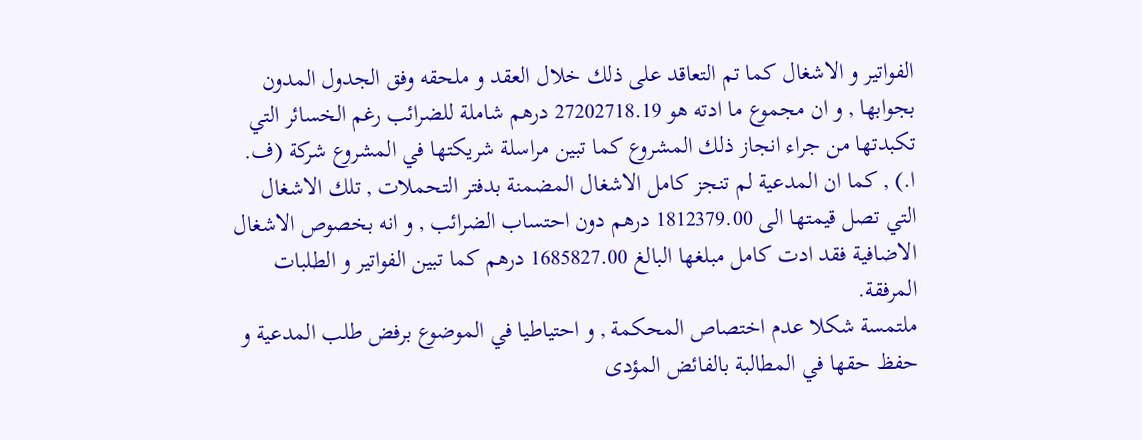الفواتير و الاشغال كما تم التعاقد على ذلك خلال العقد و ملحقه وفق الجدول المدون بجوابها , و ان مجموع ما ادته هو 27202718.19 درهم شاملة للضرائب رغم الخسائر التي تكبدتها من جراء انجاز ذلك المشروع كما تبين مراسلة شريكتها في المشروع شركة (ف. ا.) , كما ان المدعية لم تنجز كامل الاشغال المضمنة بدفتر التحملات , تلك الاشغال التي تصل قيمتها الى 1812379.00 درهم دون احتساب الضرائب , و انه بخصوص الاشغال الاضافية فقد ادت كامل مبلغها البالغ 1685827.00 درهم كما تبين الفواتير و الطلبات المرفقة.
ملتمسة شكلا عدم اختصاص المحكمة , و احتياطيا في الموضوع برفض طلب المدعية و حفظ حقها في المطالبة بالفائض المؤدى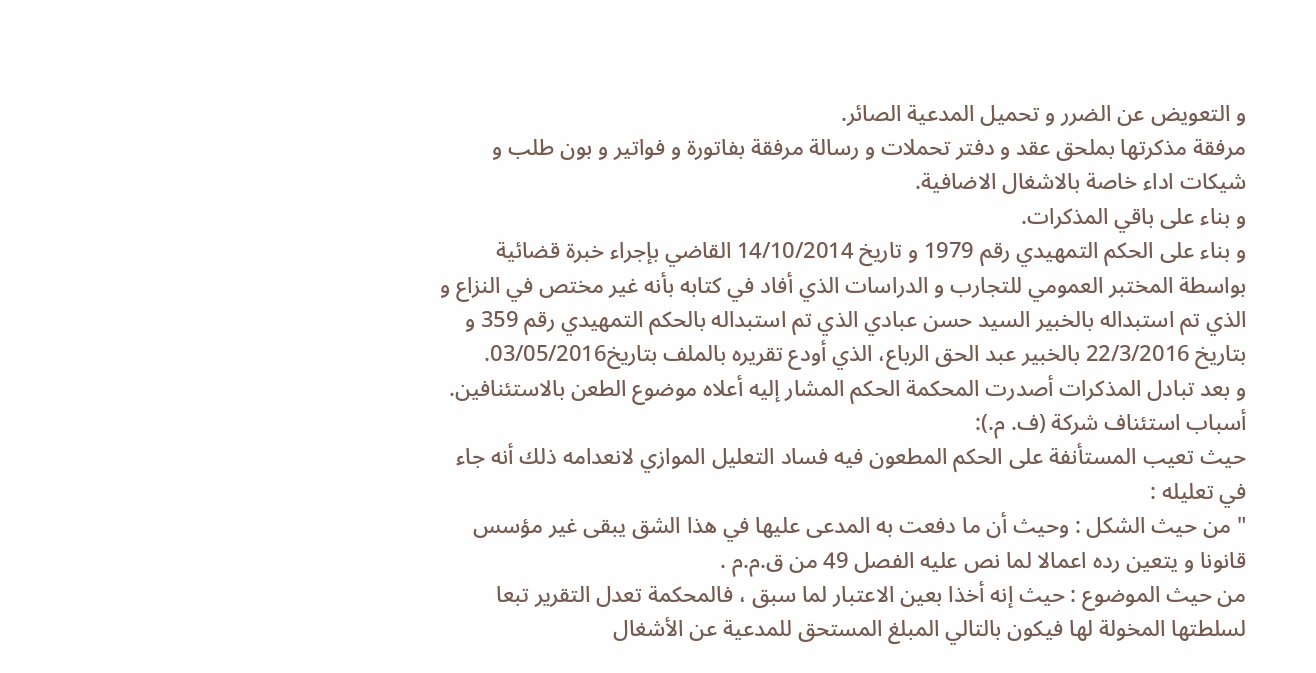و التعويض عن الضرر و تحميل المدعية الصائر.
مرفقة مذكرتها بملحق عقد و دفتر تحملات و رسالة مرفقة بفاتورة و فواتير و بون طلب و شيكات اداء خاصة بالاشغال الاضافية.
و بناء على باقي المذكرات.
و بناء على الحكم التمهيدي رقم 1979 و تاريخ 14/10/2014 القاضي بإجراء خبرة قضائية بواسطة المختبر العمومي للتجارب و الدراسات الذي أفاد في كتابه بأنه غير مختص في النزاع و الذي تم استبداله بالخبير السيد حسن عبادي الذي تم استبداله بالحكم التمهيدي رقم 359 و بتاريخ 22/3/2016 بالخبير عبد الحق الرباع، الذي أودع تقريره بالملف بتاريخ03/05/2016.
و بعد تبادل المذكرات أصدرت المحكمة الحكم المشار إليه أعلاه موضوع الطعن بالاستئنافين.
أسباب استئناف شركة (ف. م.):
حيث تعيب المستأنفة على الحكم المطعون فيه فساد التعليل الموازي لانعدامه ذلك أنه جاء في تعليله :
" من حيث الشكل : وحيث أن ما دفعت به المدعى عليها في هذا الشق يبقى غير مؤسس قانونا و يتعين رده اعمالا لما نص عليه الفصل 49 من ق.م.م .
من حيث الموضوع : حيث إنه أخذا بعين الاعتبار لما سبق ، فالمحكمة تعدل التقرير تبعا لسلطتها المخولة لها فيكون بالتالي المبلغ المستحق للمدعية عن الأشغال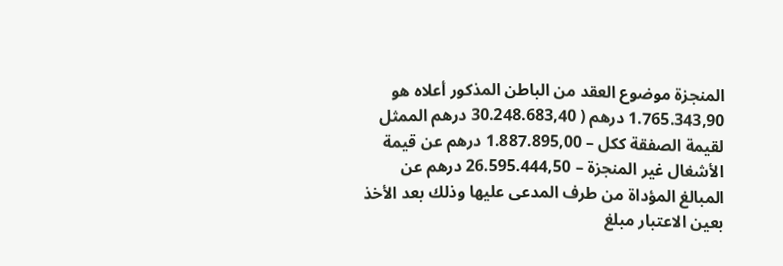المنجزة موضوع العقد من الباطن المذكور أعلاه هو 1.765.343,90 درهم ( 30.248.683,40 درهم الممثل لقيمة الصفقة ككل – 1.887.895,00 درهم عن قيمة الأشغال غير المنجزة – 26.595.444,50 درهم عن المبالغ المؤداة من طرف المدعى عليها وذلك بعد الأخذ بعين الاعتبار مبلغ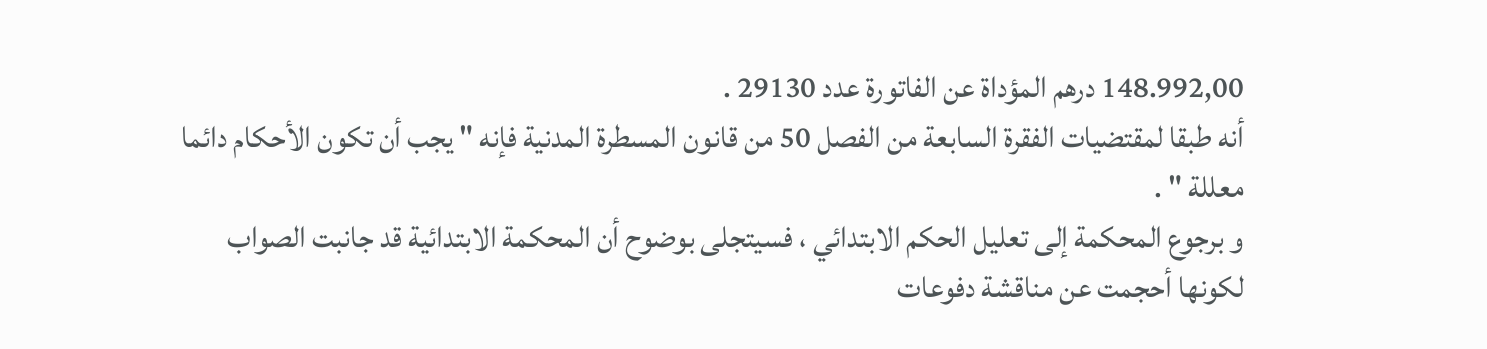148.992,00 درهم المؤداة عن الفاتورة عدد 29130 .
أنه طبقا لمقتضيات الفقرة السابعة من الفصل 50 من قانون المسطرة المدنية فإنه " يجب أن تكون الأحكام دائما معللة " .
و برجوع المحكمة إلى تعليل الحكم الابتدائي ، فسيتجلى بوضوح أن المحكمة الابتدائية قد جانبت الصواب لكونها أحجمت عن مناقشة دفوعات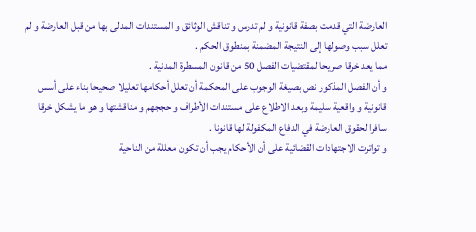العارضة التي قدمت بصفة قانونية و لم تدرس و تناقش الوثائق و المستندات المدلى بها من قبل العارضة و لم تعلل سبب وصولها إلى النتيجة المضمنة بمنطوق الحكم .
مما يعد خرقا صريحا لمقتضيات الفصل 50 من قانون المسطرة المدنية .
و أن الفصل المذكور نص بصيغة الوجوب على المحكمة أن تعلل أحكامها تعليلا صحيحا بناء على أسس قانونية و واقعية سليمة وبعد الاطلاع على مستندات الأطراف و حججهم و مناقشتها و هو ما يشكل خرقا سافرا لحقوق العارضة في الدفاع المكفولة لها قانونا .
و تواترت الاجتهادات القضائية على أن الأحكام يجب أن تكون معللة من الناحية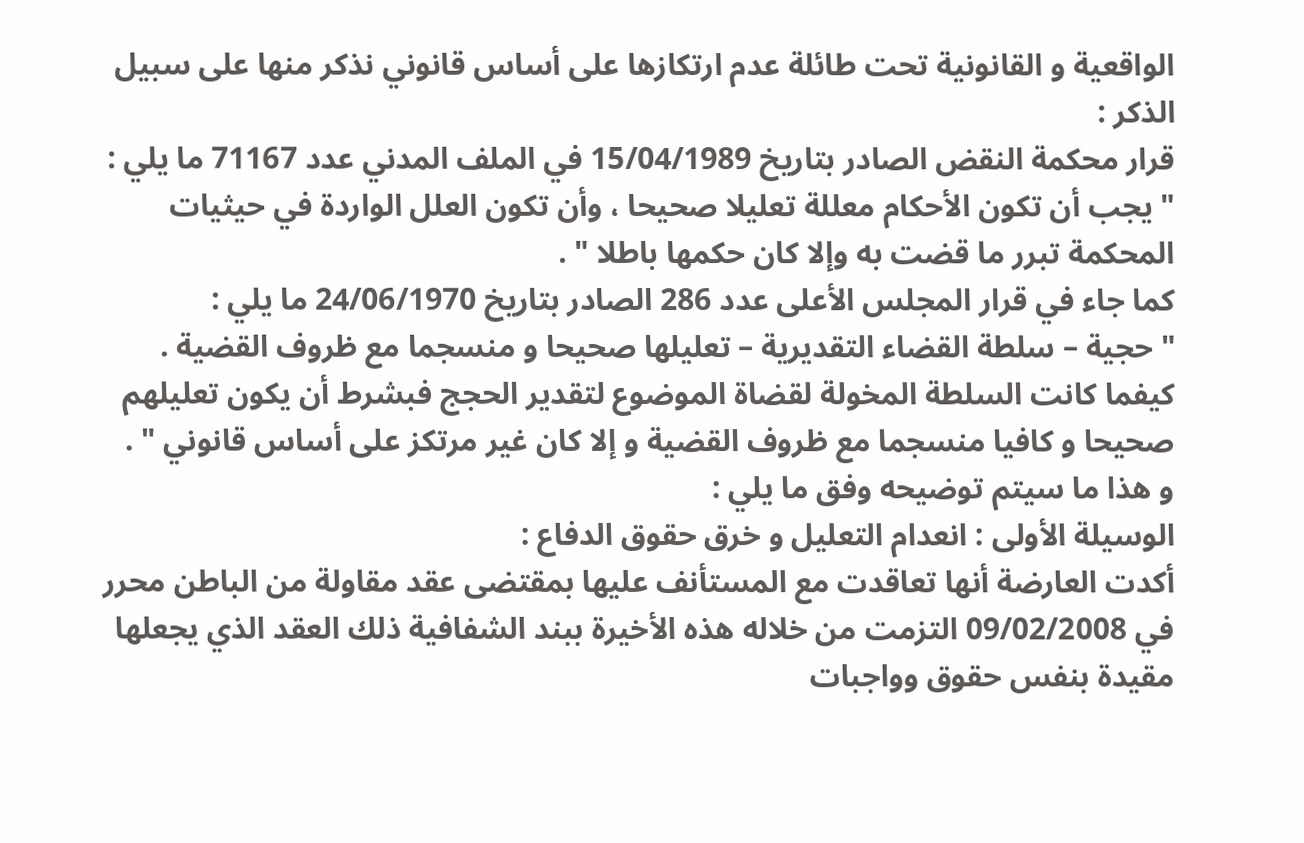الواقعية و القانونية تحت طائلة عدم ارتكازها على أساس قانوني نذكر منها على سبيل الذكر :
قرار محكمة النقض الصادر بتاريخ 15/04/1989 في الملف المدني عدد 71167 ما يلي :
" يجب أن تكون الأحكام معللة تعليلا صحيحا ، وأن تكون العلل الواردة في حيثيات المحكمة تبرر ما قضت به وإلا كان حكمها باطلا " .
كما جاء في قرار المجلس الأعلى عدد 286 الصادر بتاريخ 24/06/1970 ما يلي :
" حجية – سلطة القضاء التقديرية – تعليلها صحيحا و منسجما مع ظروف القضية .
كيفما كانت السلطة المخولة لقضاة الموضوع لتقدير الحجج فبشرط أن يكون تعليلهم صحيحا و كافيا منسجما مع ظروف القضية و إلا كان غير مرتكز على أساس قانوني " .
و هذا ما سيتم توضيحه وفق ما يلي :
الوسيلة الأولى : انعدام التعليل و خرق حقوق الدفاع :
أكدت العارضة أنها تعاقدت مع المستأنف عليها بمقتضى عقد مقاولة من الباطن محرر في 09/02/2008 التزمت من خلاله هذه الأخيرة ببند الشفافية ذلك العقد الذي يجعلها مقيدة بنفس حقوق وواجبات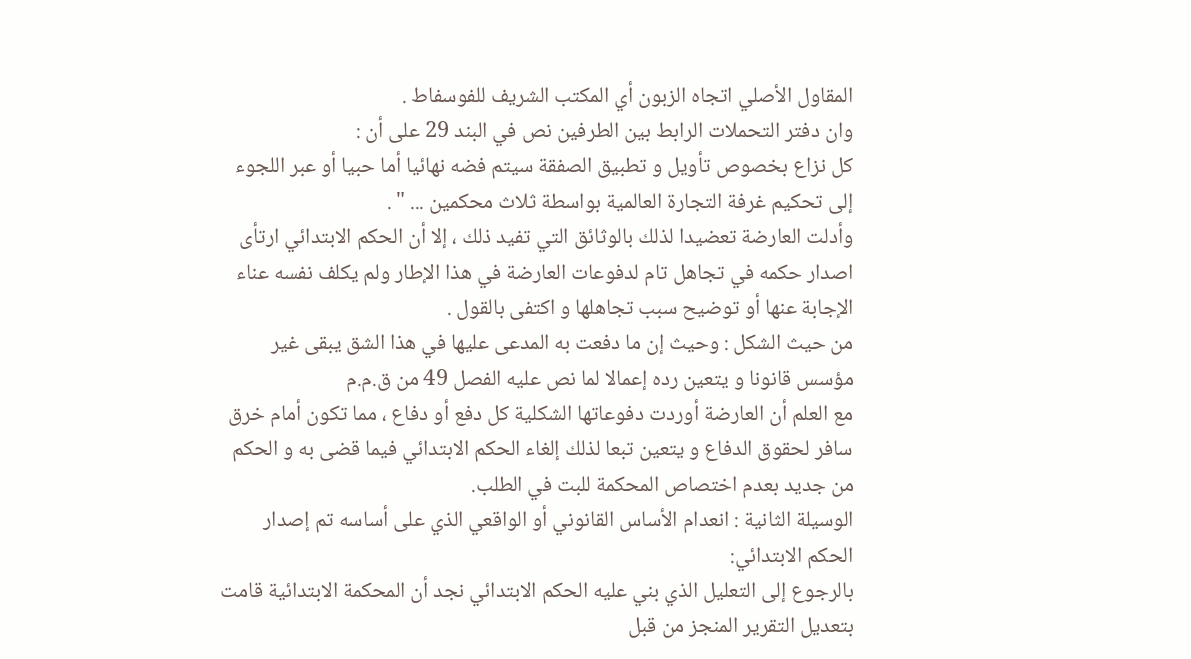المقاول الأصلي اتجاه الزبون أي المكتب الشريف للفوسفاط .
وان دفتر التحملات الرابط بين الطرفين نص في البند 29 على أن :
كل نزاع بخصوص تأويل و تطبيق الصفقة سيتم فضه نهائيا أما حبيا أو عبر اللجوء إلى تحكيم غرفة التجارة العالمية بواسطة ثلاث محكمين ... " .
وأدلت العارضة تعضيدا لذلك بالوثائق التي تفيد ذلك ، إلا أن الحكم الابتدائي ارتأى اصدار حكمه في تجاهل تام لدفوعات العارضة في هذا الإطار ولم يكلف نفسه عناء الإجابة عنها أو توضيح سبب تجاهلها و اكتفى بالقول .
من حيث الشكل : وحيث إن ما دفعت به المدعى عليها في هذا الشق يبقى غير مؤسس قانونا و يتعين رده إعمالا لما نص عليه الفصل 49 من ق.م.م
مع العلم أن العارضة أوردت دفوعاتها الشكلية كل دفع أو دفاع ، مما تكون أمام خرق سافر لحقوق الدفاع و يتعين تبعا لذلك إلغاء الحكم الابتدائي فيما قضى به و الحكم من جديد بعدم اختصاص المحكمة للبت في الطلب.
الوسيلة الثانية : انعدام الأساس القانوني أو الواقعي الذي على أساسه تم إصدار الحكم الابتدائي:
بالرجوع إلى التعليل الذي بني عليه الحكم الابتدائي نجد أن المحكمة الابتدائية قامت بتعديل التقرير المنجز من قبل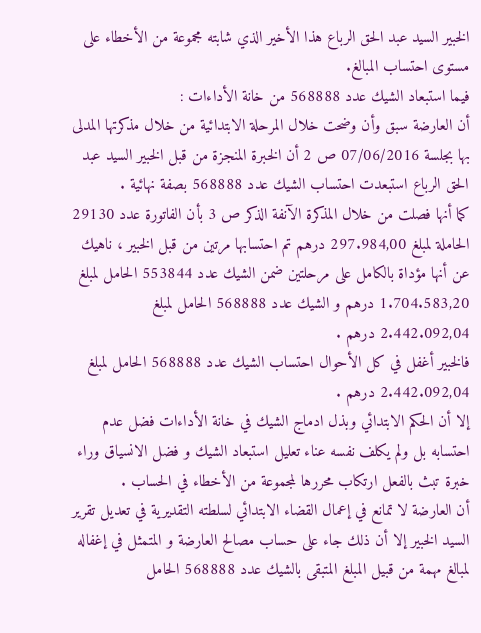الخبير السيد عبد الحق الرباع هذا الأخير الذي شابته مجموعة من الأخطاء على مستوى احتساب المبالغ.
فيما استبعاد الشيك عدد 568888 من خانة الأداءات :
أن العارضة سبق وأن وضحت خلال المرحلة الابتدائية من خلال مذكرتها المدلى بها بجلسة 07/06/2016 ص 2 أن الخبرة المنجزة من قبل الخبير السيد عبد الحق الرباع استبعدت احتساب الشيك عدد 568888 بصفة نهائية .
كما أنها فصلت من خلال المذكرة الآنفة الذكر ص 3 بأن الفاتورة عدد 29130 الحاملة لمبلغ 297.984,00 درهم تم احتسابها مرتين من قبل الخبير ، ناهيك عن أنها مؤداة بالكامل على مرحلتين ضمن الشيك عدد 553844 الحامل لمبلغ 1.704.583,20 درهم و الشيك عدد 568888 الحامل لمبلغ 2.442.092,04 درهم .
فالخبير أغفل في كل الأحوال احتساب الشيك عدد 568888 الحامل لمبلغ 2.442.092,04 درهم .
إلا أن الحكم الابتدائي وبذل ادماج الشيك في خانة الأداءات فضل عدم احتسابه بل ولم يكلف نفسه عناء تعليل استبعاد الشيك و فضل الانسياق وراء خبرة تبث بالفعل ارتكاب محررها لمجموعة من الأخطاء في الحساب .
أن العارضة لا تمانع في إعمال القضاء الابتدائي لسلطته التقديرية في تعديل تقرير السيد الخبير إلا أن ذلك جاء على حساب مصالح العارضة و المتمثل في إغفاله لمبالغ مهمة من قبيل المبلغ المتبقى بالشيك عدد 568888 الحامل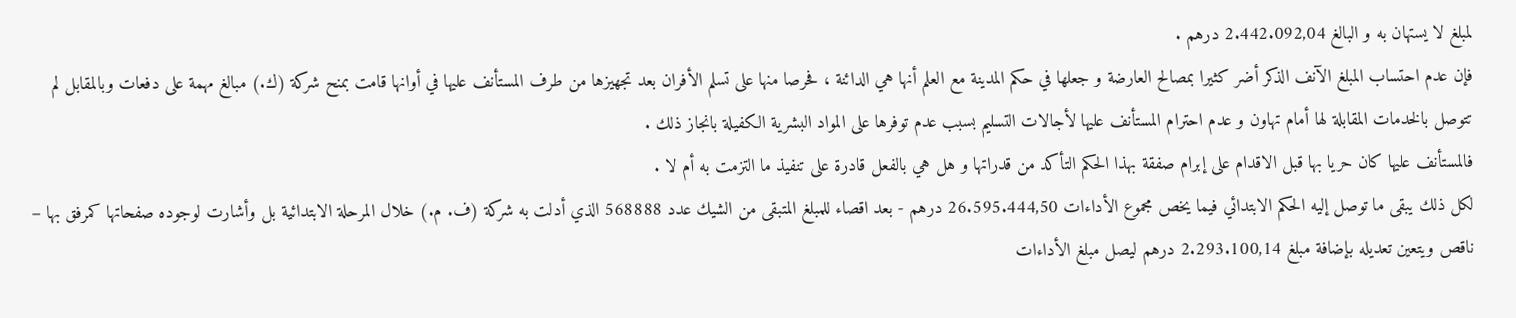لمبلغ لا يستهان به و البالغ 2.442.092,04 درهم .
فإن عدم احتساب المبلغ الآنف الذكر أضر كثيرا بمصالح العارضة و جعلها في حكم المدينة مع العلم أنها هي الدائنة ، فحرصا منها على تسلم الأفران بعد تجهيزها من طرف المستأنف عليها في أوانها قامت بمنح شركة (ك.) مبالغ مهمة على دفعات وبالمقابل لم تتوصل بالخدمات المقابلة لها أمام تهاون و عدم احترام المستأنف عليها لأجالات التسليم بسبب عدم توفرها على المواد البشرية الكفيلة بانجاز ذلك .
فالمستأنف عليها كان حريا بها قبل الاقدام على إبرام صفقة بهذا الحكم التأكد من قدراتها و هل هي بالفعل قادرة على تنفيذ ما التزمت به أم لا .
لكل ذلك يبقى ما توصل إليه الحكم الابتدائي فيما يخص مجموع الأداءات 26.595.444,50 درهم - بعد اقصاء للمبلغ المتبقى من الشيك عدد 568888 الذي أدلت به شركة (ف. م.) خلال المرحلة الابتدائية بل وأشارت لوجوده صفحاتها كمرفق بها – ناقص ويتعين تعديله بإضافة مبلغ 2.293.100,14 درهم ليصل مبلغ الأداءات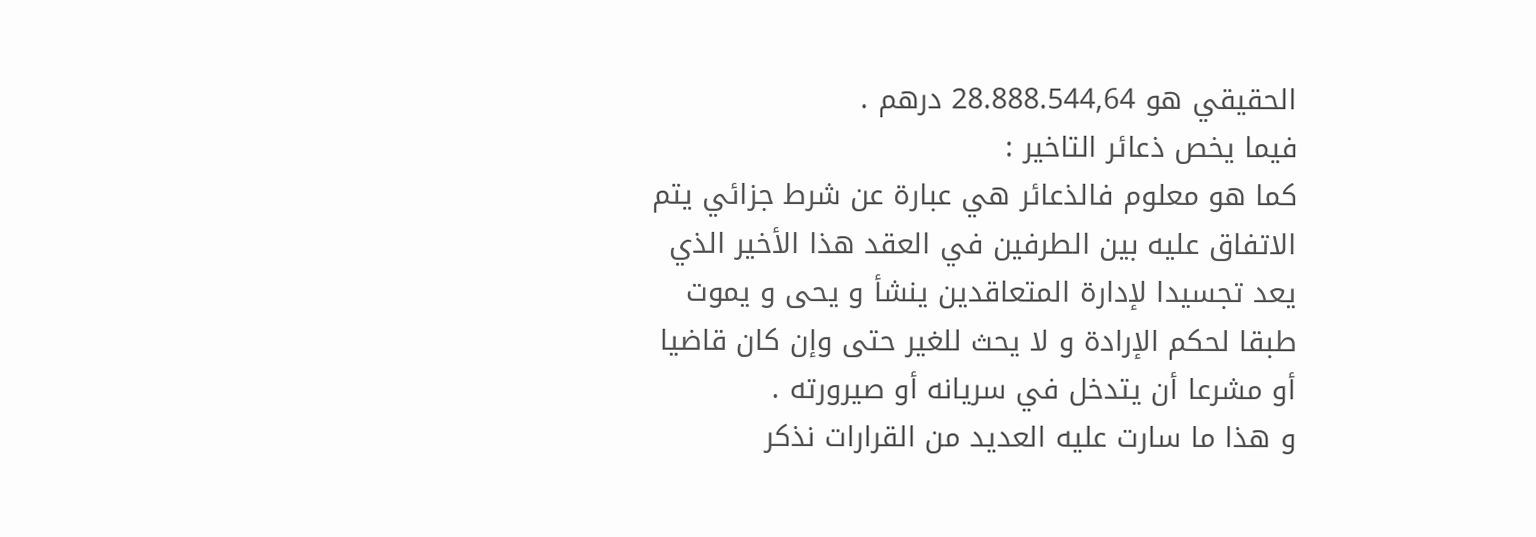الحقيقي هو 28.888.544,64 درهم .
فيما يخص ذعائر التاخير :
كما هو معلوم فالذعائر هي عبارة عن شرط جزائي يتم الاتفاق عليه بين الطرفين في العقد هذا الأخير الذي يعد تجسيدا لإدارة المتعاقدين ينشأ و يحى و يموت طبقا لحكم الإرادة و لا يحث للغير حتى وإن كان قاضيا أو مشرعا أن يتدخل في سريانه أو صيرورته .
و هذا ما سارت عليه العديد من القرارات نذكر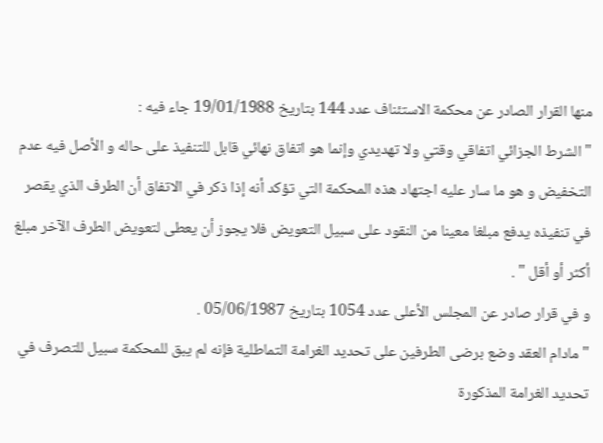منها القرار الصادر عن محكمة الاستئناف عدد 144 بتاريخ 19/01/1988 جاء فيه :
" الشرط الجزائي اتفاقي وقتي ولا تهديدي وإنما هو اتفاق نهائي قابل للتنفيذ على حاله و الأصل فيه عدم التخفيض و هو ما سار عليه اجتهاد هذه المحكمة التي تؤكد أنه إذا ذكر في الاتفاق أن الطرف الذي يقصر في تنفيذه يدفع مبلغا معينا من النقود على سبيل التعويض فلا يجوز أن يعطى لتعويض الطرف الآخر مبلغ أكثر أو أقل " .
و في قرار صادر عن المجلس الأعلى عدد 1054 بتاريخ 05/06/1987 .
"مادام العقد وضع برضى الطرفين على تحديد الغرامة التماطلية فإنه لم يبق للمحكمة سبيل للتصرف في تحديد الغرامة المذكورة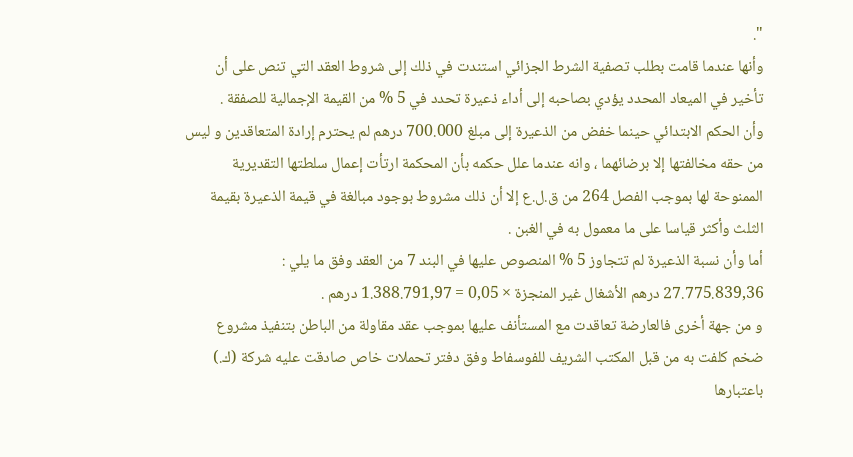".
وأنها عندما قامت بطلب تصفية الشرط الجزائي استندت في ذلك إلى شروط العقد التي تنص على أن تأخير في الميعاد المحدد يؤدي بصاحبه إلى أداء ذعيرة تحدد في 5 % من القيمة الإجمالية للصفقة .
وأن الحكم الابتدائي حينما خفض من الذعيرة إلى مبلغ 700.000 درهم لم يحترم إرادة المتعاقدين و ليس من حقه مخالفتها إلا برضائهما ، وانه عندما علل حكمه بأن المحكمة ارتأت إعمال سلطتها التقديرية الممنوحة لها بموجب الفصل 264 من ق.ل.ع إلا أن ذلك مشروط بوجود مبالغة في قيمة الذعيرة بقيمة الثلث وأكثر قياسا على ما معمول به في الغبن .
أما وأن نسبة الذعيرة لم تتجاوز 5 % المنصوص عليها في البند 7 من العقد وفق ما يلي :
27.775.839,36 درهم الأشغال غير المنجزة × 0,05 = 1.388.791,97 درهم .
و من جهة أخرى فالعارضة تعاقدت مع المستأنف عليها بموجب عقد مقاولة من الباطن بتنفيذ مشروع ضخم كلفت به من قبل المكتب الشريف للفوسفاط وفق دفتر تحملات خاص صادقت عليه شركة (ك.) باعتبارها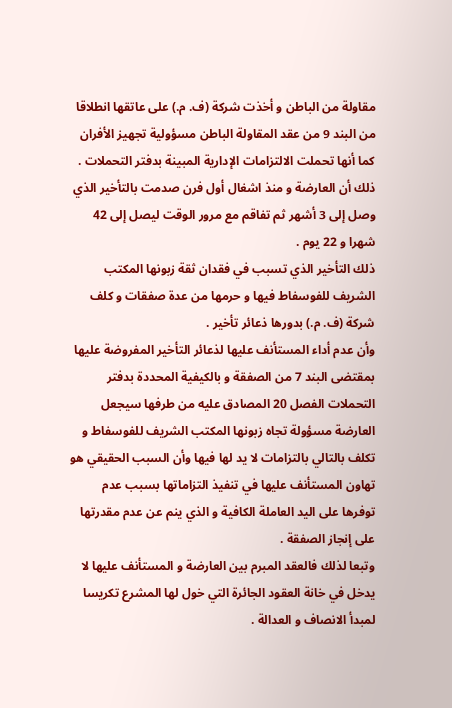مقاولة من الباطن و أخذت شركة (ف. م.) على عاتقها انطلاقا من البند 9 من عقد المقاولة الباطن مسؤولية تجهيز الأفران كما أنها تحملت الالتزامات الإدارية المبينة بدفتر التحملات .
ذلك أن العارضة و منذ اشغال أول فرن صدمت بالتأخير الذي وصل إلى 3 أشهر ثم تفاقم مع مرور الوقت ليصل إلى 42 شهرا و 22 يوم .
ذلك التأخير الذي تسبب في فقدان ثقة زبونها المكتب الشريف للفوسفاط فيها و حرمها من عدة صفقات و كلف شركة (ف. م.) بدورها ذعائر تأخير .
وأن عدم أداء المستأنف عليها لذعائر التأخير المفروضة عليها بمقتضى البند 7 من الصفقة و بالكيفية المحددة بدفتر التحملات الفصل 20 المصادق عليه من طرفها سيجعل العارضة مسؤولة تجاه زبونها المكتب الشريف للفوسفاط و تكلف بالتالي بالتزامات لا يد لها فيها وأن السبب الحقيقي هو تهاون المستأنف عليها في تنفيذ التزاماتها بسبب عدم توفرها على اليد العاملة الكافية و الذي ينم عن عدم مقدرتها على إنجاز الصفقة .
وتبعا لذلك فالعقد المبرم بين العارضة و المستأنف عليها لا يدخل في خانة العقود الجائرة التي خول لها المشرع تكريسا لمبدأ الانصاف و العدالة .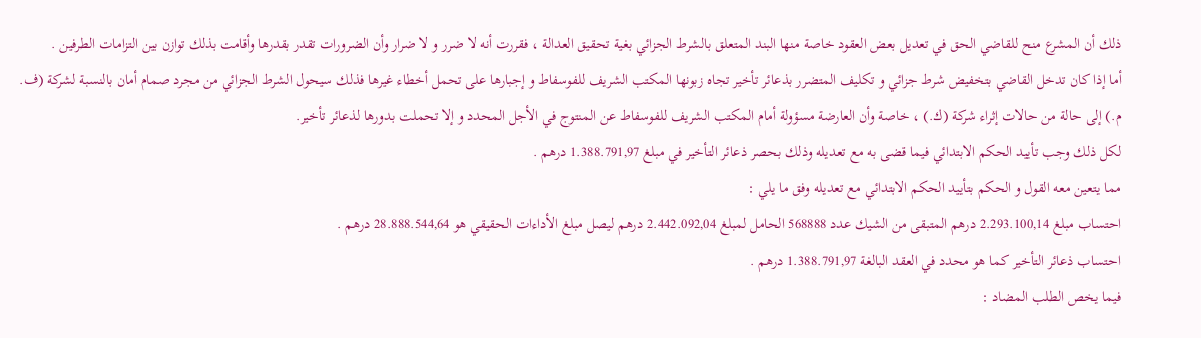ذلك أن المشرع منح للقاضي الحق في تعديل بعض العقود خاصة منها البند المتعلق بالشرط الجزائي بغية تحقيق العدالة ، فقررت أنه لا ضرر و لا ضرار وأن الضرورات تقدر بقدرها وأقامت بذلك توازن بين التزامات الطرفين .
أما إذا كان تدخل القاضي بتخفيض شرط جزائي و تكليف المتضرر بذعائر تأخير تجاه زبونها المكتب الشريف للفوسفاط و إجبارها على تحمل أخطاء غيرها فذلك سيحول الشرط الجزائي من مجرد صمام أمان بالنسبة لشركة (ف. م.) إلى حالة من حالات إثراء شركة (ك.) ، خاصة وأن العارضة مسؤولة أمام المكتب الشريف للفوسفاط عن المنتوج في الأجل المحدد و إلا تحملت بدورها لذعائر تأخير.
لكل ذلك وجب تأييد الحكم الابتدائي فيما قضى به مع تعديله وذلك بحصر ذعائر التأخير في مبلغ 1.388.791,97 درهم .
مما يتعين معه القول و الحكم بتأييد الحكم الابتدائي مع تعديله وفق ما يلي :
احتساب مبلغ 2.293.100,14 درهم المتبقى من الشيك عدد 568888 الحامل لمبلغ 2.442.092,04 درهم ليصل مبلغ الأداءات الحقيقي هو 28.888.544,64 درهم .
احتساب ذعائر التأخير كما هو محدد في العقد البالغة 1.388.791,97 درهم .
فيما يخص الطلب المضاد :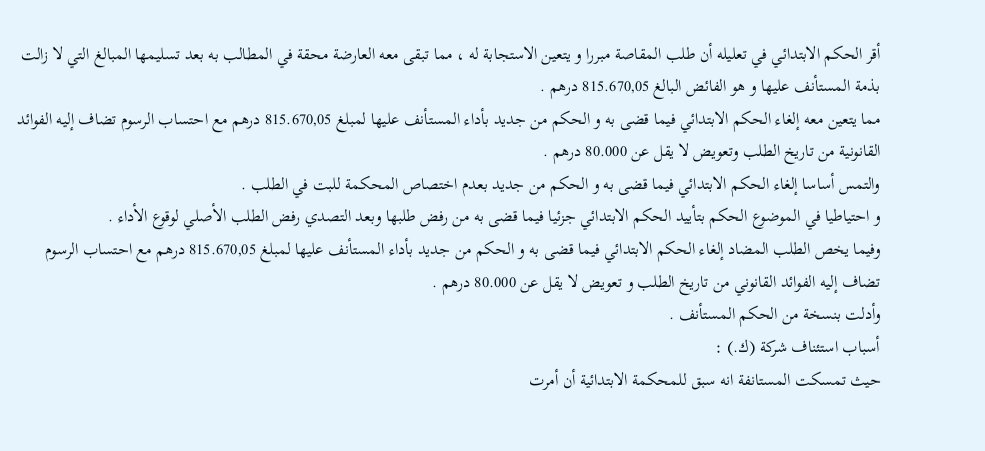أقر الحكم الابتدائي في تعليله أن طلب المقاصة مبررا و يتعين الاستجابة له ، مما تبقى معه العارضة محقة في المطالب به بعد تسليمها المبالغ التي لا زالت بذمة المستأنف عليها و هو الفائض البالغ 815.670,05 درهم .
مما يتعين معه إلغاء الحكم الابتدائي فيما قضى به و الحكم من جديد بأداء المستأنف عليها لمبلغ 815.670,05 درهم مع احتساب الرسوم تضاف إليه الفوائد القانونية من تاريخ الطلب وتعويض لا يقل عن 80.000 درهم .
والتمس أساسا إلغاء الحكم الابتدائي فيما قضى به و الحكم من جديد بعدم اختصاص المحكمة للبت في الطلب .
و احتياطيا في الموضوع الحكم بتأييد الحكم الابتدائي جزئيا فيما قضى به من رفض طلبها وبعد التصدي رفض الطلب الأصلي لوقوع الأداء .
وفيما يخص الطلب المضاد إلغاء الحكم الابتدائي فيما قضى به و الحكم من جديد بأداء المستأنف عليها لمبلغ 815.670,05 درهم مع احتساب الرسوم تضاف إليه الفوائد القانوني من تاريخ الطلب و تعويض لا يقل عن 80.000 درهم .
وأدلت بنسخة من الحكم المستأنف .
أسباب استئناف شركة (ك.) :
حيث تمسكت المستانفة انه سبق للمحكمة الابتدائية أن أمرت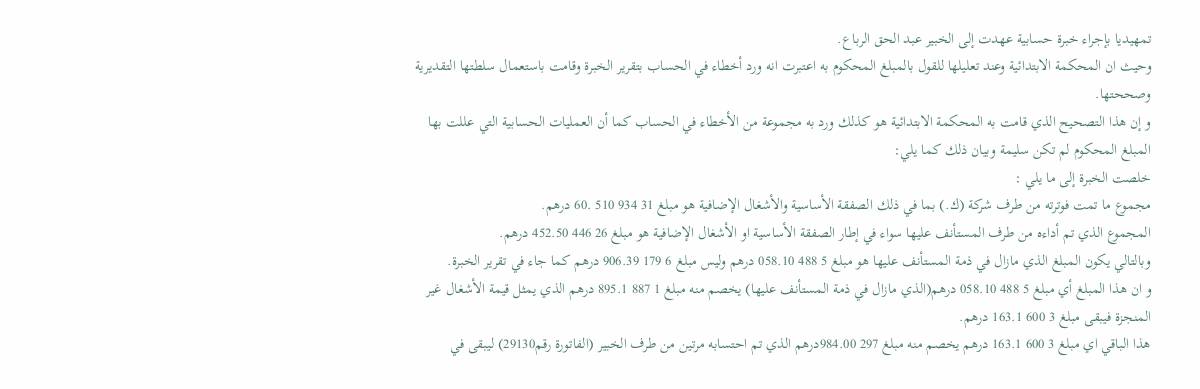تمهيديا بإجراء خبرة حسابية عهدت إلى الخبير عبد الحق الرباع.
وحيث ان المحكمة الابتدائية وعند تعليلها للقول بالمبلغ المحكوم به اعتبرت انه ورد أخطاء في الحساب بتقرير الخبرة وقامت باستعمال سلطتها التقديرية وصححتها.
و إن هذا التصحيح الذي قامت به المحكمة الابتدائية هو كذلك ورد به مجموعة من الأخطاء في الحساب كما أن العمليات الحسابية التي عللت بها المبلغ المحكوم لم تكن سليمة وبيان ذلك كما يلي:
خلصت الخبرة إلى ما يلي :
مجموع ما تمت فوترته من طرف شركة (ك.) بما في ذلك الصفقة الأساسية والأشغال الإضافية هو مبلغ 31 934 510 .60 درهم.
المجموع الذي تم أداءه من طرف المستأنف عليها سواء في إطار الصفقة الأساسية او الأشغال الإضافية هو مبلغ 26 446 452.50 درهم.
وبالتالي يكون المبلغ الذي مازال في ذمة المستأنف عليها هو مبلغ 5 488 058.10 درهم وليس مبلغ 6 179 906.39 درهم كما جاء في تقرير الخبرة.
و ان هذا المبلغ أي مبلغ 5 488 058.10 درهم(الذي مازال في ذمة المستأنف عليها) يخصم منه مبلغ 1 887 895.1 درهم الذي يمثل قيمة الأشغال غير المنجزة فيبقى مبلغ 3 600 163.1 درهم.
هذا الباقي اي مبلغ 3 600 163.1 درهم يخصم منه مبلغ 297 984.00درهم الذي تم احتسابه مرتين من طرف الخبير (الفاتورة رقم29130) ليبقى في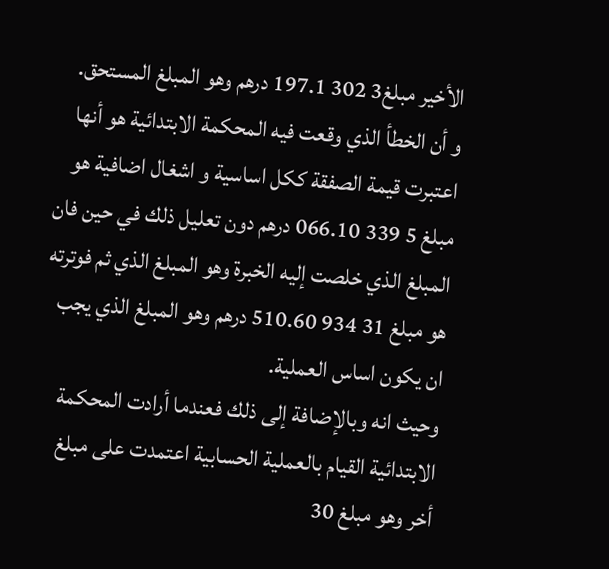الأخير مبلغ3 302 197.1 درهم وهو المبلغ المستحق.
و أن الخطأ الذي وقعت فيه المحكمة الابتدائية هو أنها اعتبرت قيمة الصفقة ككل اساسية و اشغال اضافية هو مبلغ 5 339 066.10 درهم دون تعليل ذلك في حين فان المبلغ الذي خلصت إليه الخبرة وهو المبلغ الذي ثم فوترته هو مبلغ 31 934 510.60 درهم وهو المبلغ الذي يجب ان يكون اساس العملية.
وحيث انه وبالإضافة إلى ذلك فعندما أرادت المحكمة الابتدائية القيام بالعملية الحسابية اعتمدت على مبلغ أخر وهو مبلغ 30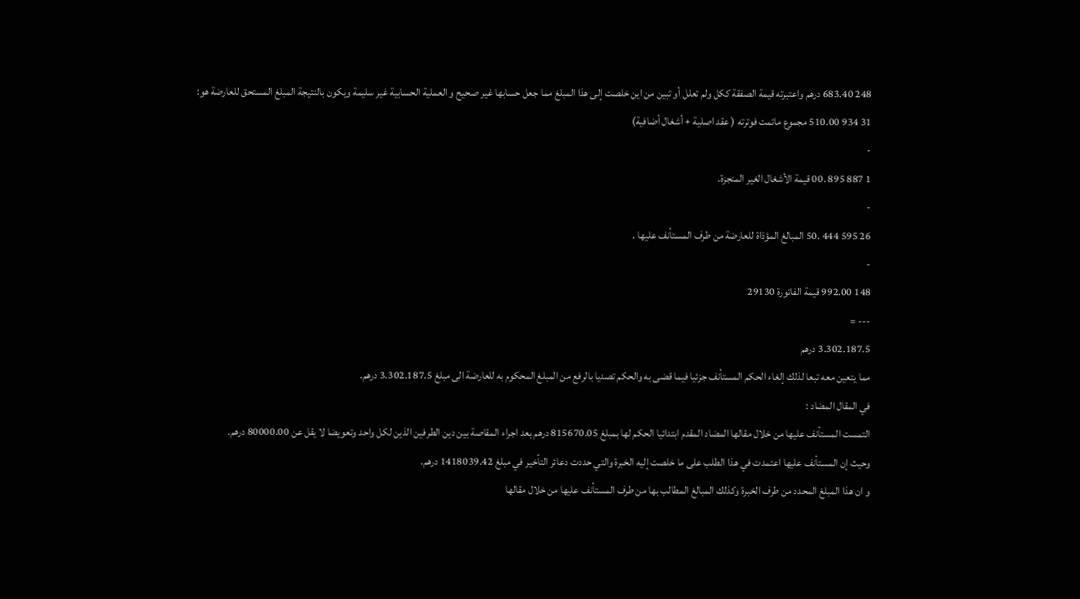248 683.40 درهم واعتبرته قيمة الصفقة ككل ولم تعلل أو تبين من اين خلصت إلى هذا المبلغ مما جعل حسابها غير صحيح و العملية الحسابية غير سليمة ويكون بالنتيجة المبلغ المستحق للعارضة هو:
31 934 510.00 مجموع ماتمت فوترته ( عقد اصلية + أشغال أضافية)
-
1 887 895 .00 قيمة الأشغال الغير المنجزة.
-
26 595 444 .50 المبالغ المؤذاة للعارضة من طرف المستأنف عليها .
-
148 992.00 قيمة الفاتورة 29130
--- =
3.302.187.5 درهم
مما يتعين معه تبعا لذلك إلغاء الحكم المستأنف جزئيا فيما قضى به والحكم تصديا بالرفع من المبلغ المحكوم به للعارضة الى مبلغ 3.302.187.5 درهم.
في المقال المضاد :
التمست المستأنف عليها من خلال مقالها المضاد المقدم ابتدائيا الحكم لها بمبلغ 815670.05 درهم بعد اجراء المقاصة بين دين الطرفين الذين لكل واحد وتعويضا لا يقل عن 80000.00 درهم.
وحيث إن المستأنف عليها اعتمدت في هذا الطلب على ما خلصت إليه الخبرة والتي حددت دعائر التأخير في مبلغ 1418039.42 درهم.
و ان هذا المبلغ المحدد من طرف الخبرة وكذلك المبالغ المطالب بها من طرف المستأنف عليها من خلال مقالها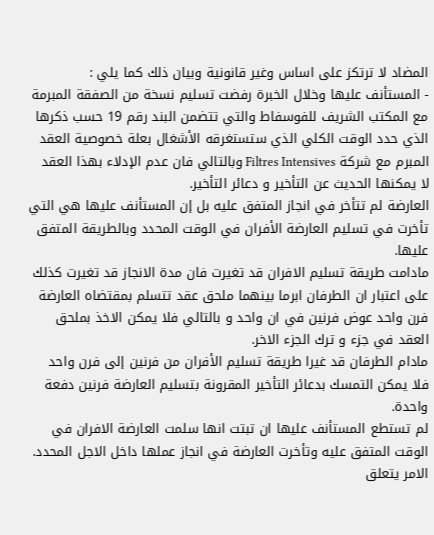المضاد لا ترتكز على اساس وغير قانونية وبيان ذلك كما يلي :
- المستأنف عليها وخلال الخبرة رفضت تسليم نسخة من الصفقة المبرمة مع المكتب الشريف للفوسفاط والتي تتضمن البند رقم 19 حسب ذكرها الذي حدد الوقت الكلي الذي ستستغرقه الأشغال بعلة خصوصية العقد المبرم مع شركة Filtres Intensives وبالتالي فان عدم الإدلاء بهذا العقد لا يمكنها الحديث عن التأخير و دعائر التأخير.
العارضة لم تتأخر في انجاز المتفق عليه بل إن المستأنف عليها هي التي تأخرت في تسليم العارضة الأفران في الوقت المحدد وبالطريقة المتفق عليها.
مادامت طريقة تسليم الافران قد تغيرت فان مدة الانجاز قد تغيرت كذلك على اعتبار ان الطرفان ابرما بينهما ملحق عقد تتسلم بمقتضاه العارضة فرن واحد عوض فرنين في ان واحد و بالتالي فلا يمكن الاخذ بملحق العقد في جزء و ترك الجزء الاخر.
مادام الطرفان قد غيرا طريقة تسليم الأفران من فرنين إلى فرن واحد فلا يمكن التمسك بدعائر التأخير المقرونة بتسليم العارضة فرنين دفعة واحدة.
لم تستطع المستأنف عليها ان تبتت انها سلمت العارضة الافران في الوقت المتفق عليه وتأخرت العارضة في انجاز عملها داخل الاجل المحدد.
الامر يتعلق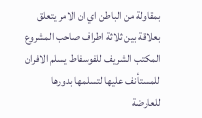بمقاولة من الباطن اي ان الامر يتعلق بعلاقة بين ثلاثة اطراف صاحب المشروع المكتب الشريف للفوسفاط يسلم الافران للمستأنف عليها لتسلمها بدورها للعارضة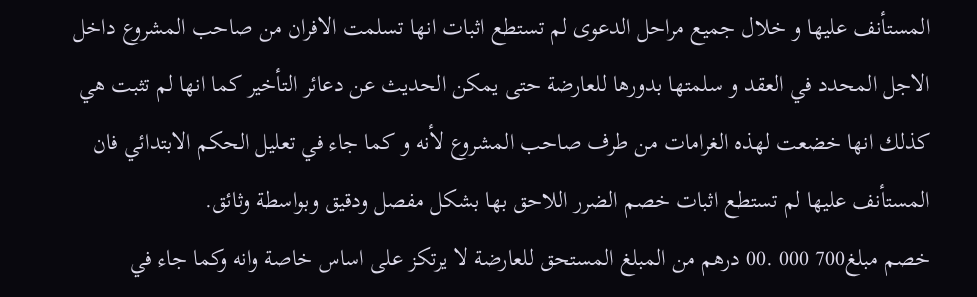المستأنف عليها و خلال جميع مراحل الدعوى لم تستطع اثبات انها تسلمت الافران من صاحب المشروع داخل الاجل المحدد في العقد و سلمتها بدورها للعارضة حتى يمكن الحديث عن دعائر التأخير كما انها لم تثبت هي كذلك انها خضعت لهذه الغرامات من طرف صاحب المشروع لأنه و كما جاء في تعليل الحكم الابتدائي فان المستأنف عليها لم تستطع اثبات خصم الضرر اللاحق بها بشكل مفصل ودقيق وبواسطة وثائق.
خصم مبلغ700 000 .00 درهم من المبلغ المستحق للعارضة لا يرتكز على اساس خاصة وانه وكما جاء في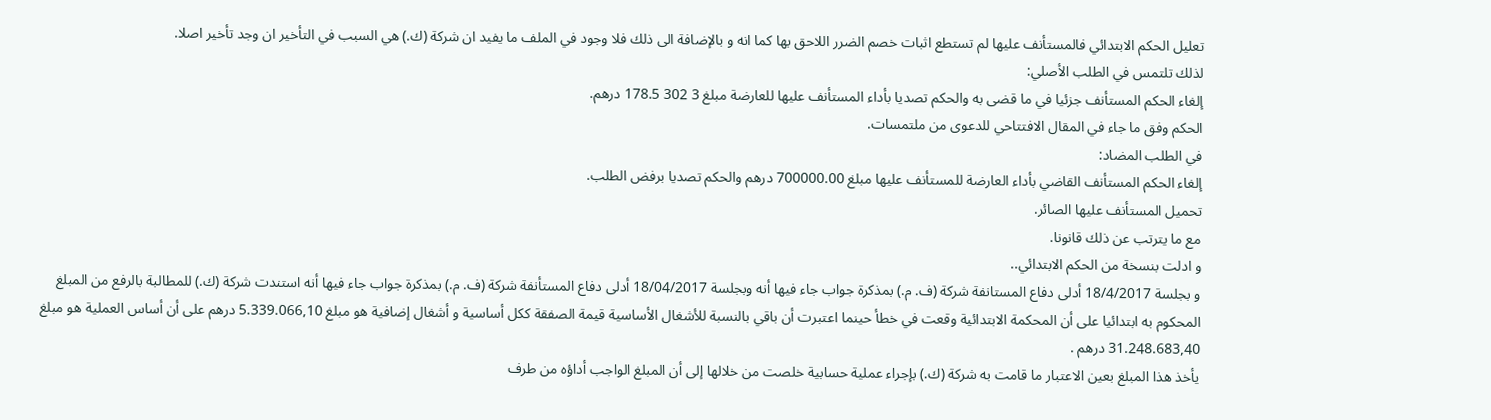تعليل الحكم الابتدائي فالمستأنف عليها لم تستطع اثبات خصم الضرر اللاحق بها كما انه و بالإضافة الى ذلك فلا وجود في الملف ما يفيد ان شركة (ك.) هي السبب في التأخير ان وجد تأخير اصلا.
لذلك تلتمس في الطلب الأصلي:
إلغاء الحكم المستأنف جزئيا في ما قضى به والحكم تصديا بأداء المستأنف عليها للعارضة مبلغ 3 302 178.5 درهم.
الحكم وفق ما جاء في المقال الافتتاحي للدعوى من ملتمسات.
في الطلب المضاد:
إلغاء الحكم المستأنف القاضي بأداء العارضة للمستأنف عليها مبلغ 700000.00 درهم والحكم تصديا برفض الطلب.
تحميل المستأنف عليها الصائر.
مع ما يترتب عن ذلك قانونا.
و ادلت بنسخة من الحكم الابتدائي..
و بجلسة 18/4/2017 أدلى دفاع المستانفة شركة (ف. م.) بمذكرة جواب جاء فيها أنه وبجلسة 18/04/2017 أدلى دفاع المستأنفة شركة (ف. م.) بمذكرة جواب جاء فيها أنه استندت شركة (ك.) للمطالبة بالرفع من المبلغ المحكوم به ابتدائيا على أن المحكمة الابتدائية وقعت في خطأ حينما اعتبرت أن باقي بالنسبة للأشغال الأساسية قيمة الصفقة ككل أساسية و أشغال إضافية هو مبلغ 5.339.066,10 درهم على أن أساس العملية هو مبلغ 31.248.683,40 درهم .
يأخذ هذا المبلغ بعين الاعتبار ما قامت به شركة (ك.) بإجراء عملية حسابية خلصت من خلالها إلى أن المبلغ الواجب أداؤه من طرف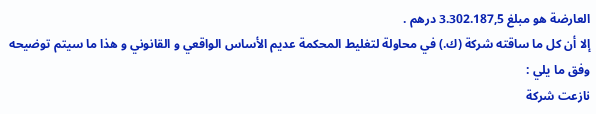العارضة هو مبلغ 3.302.187,5 درهم .
إلا أن كل ما ساقته شركة (ك.) في محاولة لتغليط المحكمة عديم الأساس الواقعي و القانوني و هذا ما سيتم توضيحه وفق ما يلي :
نازعت شركة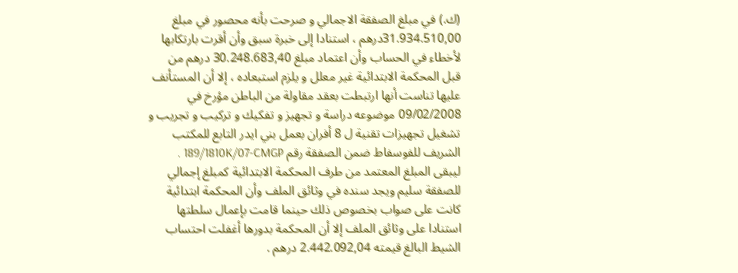(ك.) في مبلغ الصفقة الاجمالي و صرحت بأنه محصور في مبلغ 31.934.510,00درهم ، استنادا إلى خبرة سبق وأن أقرت بارتكابها لأخطاء في الحساب وأن اعتماد مبلغ 30.248.683,40 درهم من قبل المحكمة الابتدائية غير معلل و يلزم استبعاده ، إلا أن المستأنف عليها تناست أنها ارتبطت بعقد مقاولة من الباطن مؤرخ في 09/02/2008 موضوعه دراسة و تجهيز و تفكيك و تركيب و تجريب و تشغيل تجهيزات تقنية ل 8 أفران بعمل بني ايدر التابع للمكتب الشريف للفوسفاط ضمن الصفقة رقم 189/1810K/07-CMGP .
ليبقى المبلغ المعتمد من طرف المحكمة الابتدائية كمبلغ إجمالي للصفقة سليم ويجد سنده في وثائق الملف وأن المحكمة ابتدائية كانت على صواب بخصوص ذلك حينما قامت بإعمال سلطتها استنادا على وثائق الملف إلا أن المحكمة بدورها أغفلت احتساب الشيط البالغ قيمته 2.442.092,04 درهم .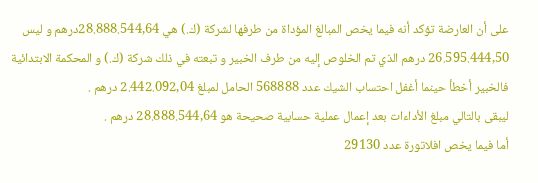على أن العارضة تؤكد أنه فيما يخص المبالغ المؤداة من طرفها لشركة (ك.) هي 28.888.544,64درهم و ليس 26.595.444,50 درهم الذي تم الخلوص إليه من طرف الخبير و تبعته في ذلك شركة (ك.) و المحكمة الابتدائية فالخبير أخطأ حينما أغفل احتساب الشيك عدد 568888 الحامل لمبلغ 2.442.092,04 درهم .
ليبقى بالتالي مبلغ الأداءات بعد إعمال عملية حسابية صحيحة هو 28.888.544,64 درهم .
أما فيما يخص افلاتورة عدد 29130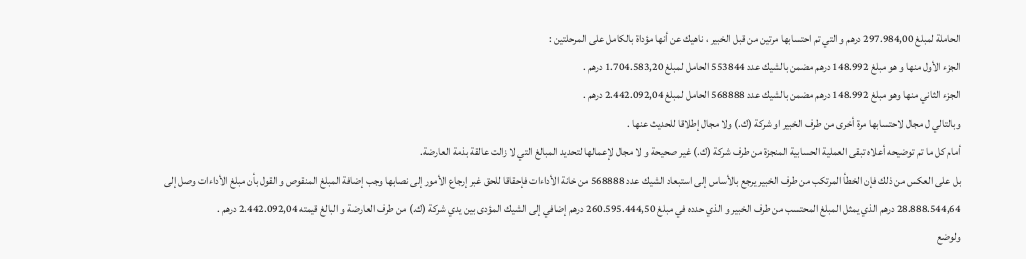الحاملة لمبلغ 297.984,00 درهم و التي تم احتسابها مرتين من قبل الخبير ، ناهيك عن أنها مؤداة بالكامل على المرحلتين :
الجزء الأول منها و هو مبلغ 148.992 درهم مضمن بالشيك عدد 553844 الحامل لمبلغ 1.704.583,20 درهم .
الجزء الثاني منها وهو مبلغ 148.992 درهم مضمن بالشيك عدد 568888 الحامل لمبلغ 2.442.092,04 درهم .
وبالتالي ل مجال لاحتسابها مرة أخرى من طرف الخبير او شركة (ك.) ولا مجال إطلاقا للحديث عنها .
أمام كل ما تم توضيحه أعلاه تبقى العملية الحسابية المنجزة من طرف شركة (ك.) غير صحيحة و لا مجال لإعمالها لتحديد المبالغ التي لا زالت عالقة بذمة العارضة.
بل على العكس من ذلك فإن الخطأ المرتكب من طرف الخبير يرجع بالأساس إلى استبعاد الشيك عدد 568888 من خانة الأداءات فإحقاقا للحق غبر إرجاع الأمور إلى نصابها وجب إضافة المبلغ المنقوص و القول بأن مبلغ الأداءات وصل إلى 28.888.544,64 درهم الذي يمثل المبلغ المحتسب من طرف الخبير و الذي حدده في مبلغ 260.595.444,50 درهم إضافي إلى الشيك المؤدى بين يدي شركة (ك.) من طرف العارضة و البالغ قيمته 2.442.092,04 درهم .
ولوضع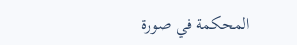المحكمة في صورة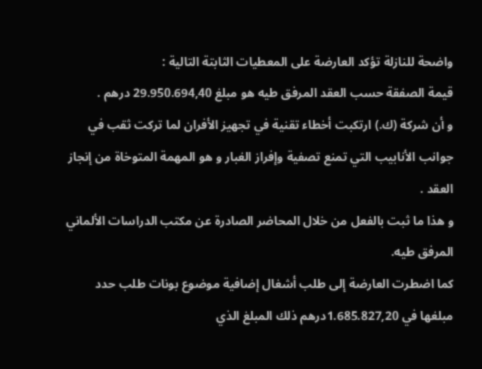واضحة للنازلة تؤكد العارضة على المعطيات الثابتة التالية :
قيمة الصفقة حسب العقد المرفق طيه هو مبلغ 29.950.694,40 درهم .
و أن شركة (ك.) ارتكبت أخطاء تقنية في تجهيز الأفران لما تركت ثقب في جوانب الأنابيب التي تمنع تصفية وإفراز الغبار و هو المهمة المتوخاة من إنجاز العقد .
و هذا ما ثبت بالفعل من خلال المحاضر الصادرة عن مكتب الدراسات الألماني المرفق طيه.
كما اضطرت العارضة إلى طلب أشغال إضافية موضوع بونات طلب حدد مبلغها في 1.685.827,20درهم ذلك المبلغ الذي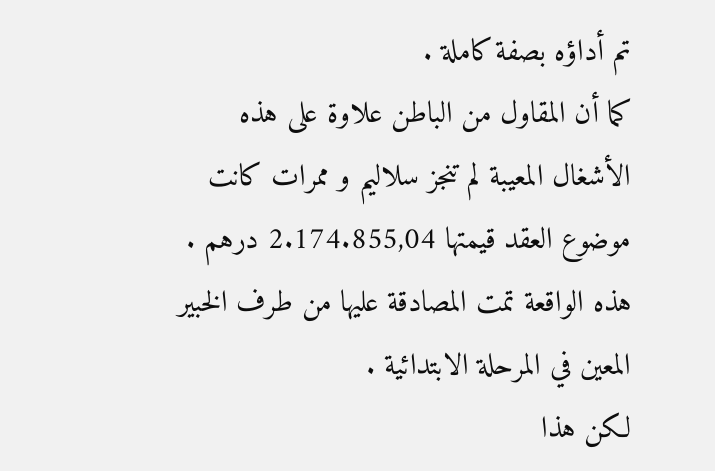تم أداؤه بصفة كاملة .
كما أن المقاول من الباطن علاوة على هذه الأشغال المعيبة لم تنجز سلاليم و ممرات كانت موضوع العقد قيمتها 2.174.855,04 درهم .
هذه الواقعة تمت المصادقة عليها من طرف الخبير المعين في المرحلة الابتدائية .
لكن هذا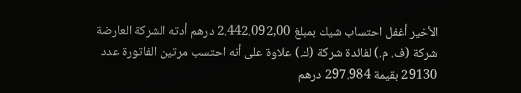الأخير أغفل احتساب شيك بمبلغ 2.442.092,00 درهم أدته الشركة العارضة شركة (ف. م.) لفائدة شركة (ك.) علاوة على أنه احتسب مرتين الفاتورة عدد 29130 بقيمة 297.984 درهم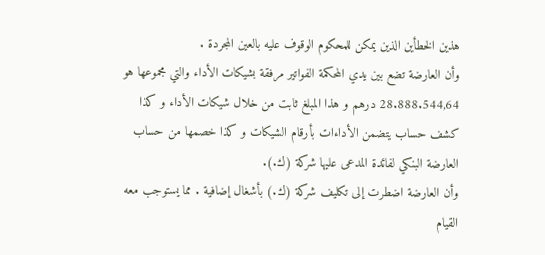هذين الخطأين الذين يمكن للمحكوم الوقوف عليه بالعين المجردة .
وأن العارضة تضع بين يدي المحكمة الفواتير مرفقة بشيكات الأداء والتي مجموعها هو 28.888.544,64 درهم و هذا المبلغ ثابت من خلال شيكات الأداء و كذا كشف حساب يتضمن الأداءات بأرقام الشيكات و كذا خصمها من حساب العارضة البنكي لفائدة المدعى عليها شركة (ك.).
وأن العارضة اضطرت إلى تكليف شركة (ك.) بأشغال إضافية . مما يستوجب معه القيام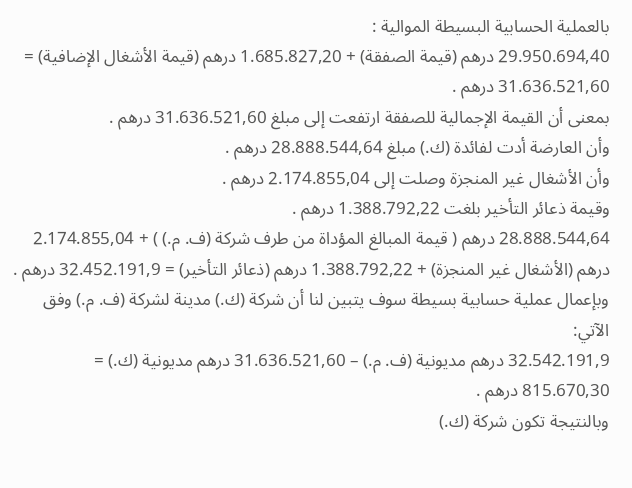بالعملية الحسابية البسيطة الموالية :
29.950.694,40 درهم (قيمة الصفقة) + 1.685.827,20 درهم (قيمة الأشغال الإضافية) = 31.636.521,60 درهم .
بمعنى أن القيمة الإجمالية للصفقة ارتفعت إلى مبلغ 31.636.521,60 درهم .
وأن العارضة أدت لفائدة (ك.) مبلغ 28.888.544,64 درهم .
وأن الأشغال غير المنجزة وصلت إلى 2.174.855,04 درهم .
وقيمة ذعائر التأخير بلغت 1.388.792,22 درهم .
28.888.544,64 درهم ( قيمة المبالغ المؤداة من طرف شركة (ف. م.) ) + 2.174.855,04 درهم (الأشغال غير المنجزة) + 1.388.792,22 درهم (ذعائر التأخير) = 32.452.191,9 درهم .
وبإعمال عملية حسابية بسيطة سوف يتبين لنا أن شركة (ك.) مدينة لشركة (ف. م.) وفق الآتي:
32.542.191,9 درهم مديونية (ف. م.) – 31.636.521,60 درهم مديونية (ك.) = 815.670,30 درهم .
وبالنتيجة تكون شركة (ك.)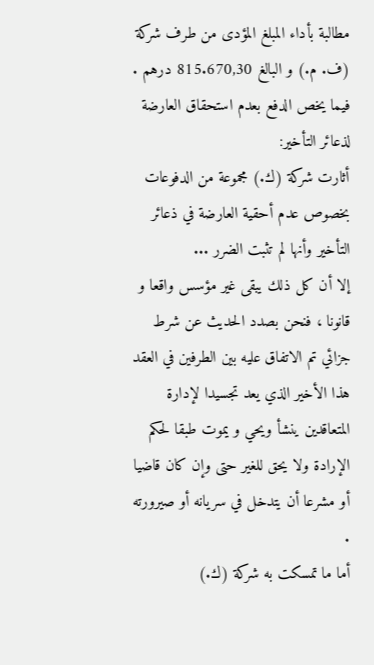مطالبة بأداء المبلغ المؤدى من طرف شركة (ف. م.) و البالغ 815.670,30 درهم .
فيما يخص الدفع بعدم استحقاق العارضة لذعائر التأخير:
أثارت شركة (ك.) مجموعة من الدفوعات بخصوص عدم أحقية العارضة في ذعائر التأخير وأنها لم تثبت الضرر ...
إلا أن كل ذلك يبقى غير مؤسس واقعا و قانونا ، فنحن بصدد الحديث عن شرط جزائي تم الاتفاق عليه بين الطرفين في العقد هذا الأخير الذي يعد تجسيدا لإدارة المتعاقدين ينشأ ويحي و يموت طبقا لحكم الإرادة ولا يحق للغير حتى وإن كان قاضيا أو مشرعا أن يتدخل في سريانه أو صيرورته .
أما ما تمسكت به شركة (ك.)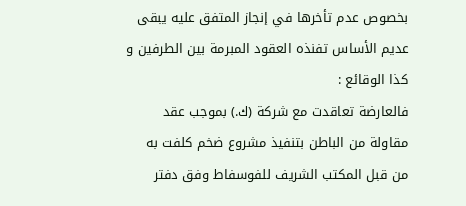بخصوص عدم تأخرها في إنجاز المتفق عليه يبقى عديم الأساس تفنذه العقود المبرمة بين الطرفين و كذا الوقائع :
فالعارضة تعاقدت مع شركة (ك.) بموجب عقد مقاولة من الباطن بتنفيذ مشروع ضخم كلفت به من قبل المكتب الشريف للفوسفاط وفق دفتر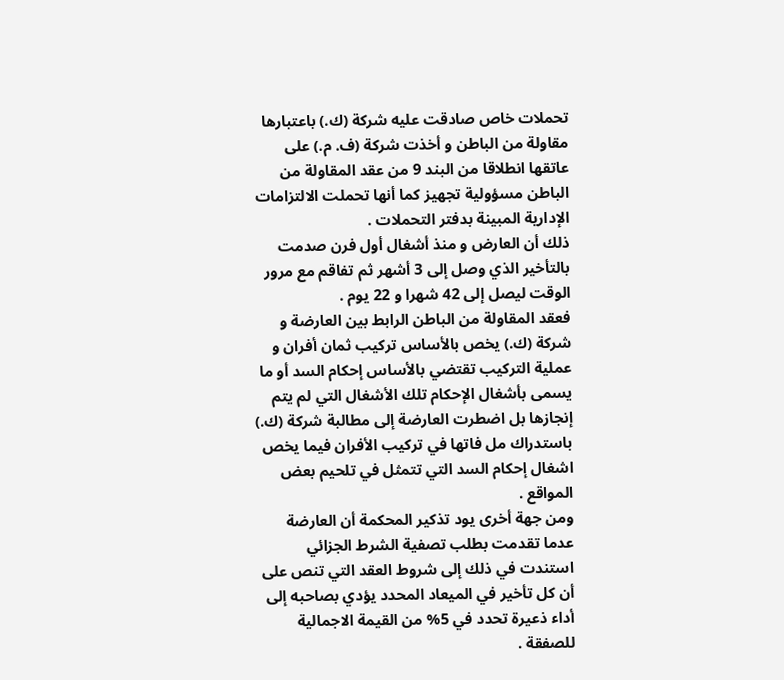تحملات خاص صادقت عليه شركة (ك.) باعتبارها مقاولة من الباطن و أخذت شركة (ف. م.) على عاتقها انطلاقا من البند 9 من عقد المقاولة من الباطن مسؤولية تجهيز كما أنها تحملت الالتزامات الإدارية المبينة بدفتر التحملات .
ذلك أن العارض و منذ أشغال أول فرن صدمت بالتأخير الذي وصل إلى 3 أشهر ثم تفاقم مع مرور الوقت ليصل إلى 42 شهرا و 22 يوم .
فعقد المقاولة من الباطن الرابط بين العارضة و شركة (ك.) يخص بالأساس تركيب ثمان أفران و عملية التركيب تقتضي بالأساس إحكام السد أو ما يسمى بأشغال الإحكام تلك الأشغال التي لم يتم إنجازها بل اضطرت العارضة إلى مطالبة شركة (ك.) باستدراك مل فاتها في تركيب الأفران فيما يخص اشغال إحكام السد التي تتمثل في تلحيم بعض المواقع .
ومن جهة أخرى يود تذكير المحكمة أن العارضة عدما تقدمت بطلب تصفية الشرط الجزائي استندت في ذلك إلى شروط العقد التي تنص على أن كل تأخير في الميعاد المحدد يؤدي بصاحبه إلى أداء ذعيرة تحدد في 5% من القيمة الاجمالية للصفقة .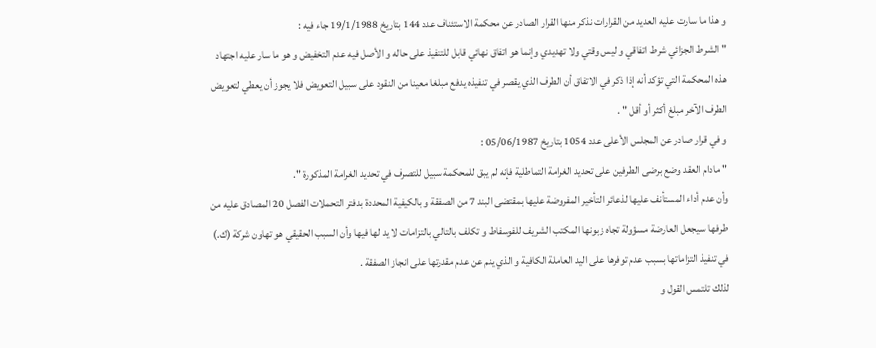و هذا ما سارت عليه العديد من القرارات نذكر منها القرار الصادر عن محكمة الاستئناف عدد 144 بتاريخ 19/1/1988 جاء فيه :
" الشرط الجزائي شرط اتفاقي و ليس وقتي ولا تهديدي وإنما هو اتفاق نهائي قابل للتنفيذ على حاله و الأصل فيه عدم التخفيض و هو ما سار عليه اجتهاد هذه المحكمة التي تؤكد أنه إذا ذكر في الاتفاق أن الطرف الذي يقصر في تنفيذه يدفع مبلغا معينا من النقود على سبيل التعويض فلا يجوز أن يعطي لتعويض الطرف الآخر مبلغ أكثر أو أقل " .
و في قرار صادر عن المجلس الأعلى عدد 1054 بتاريخ 05/06/1987 :
" مادام العقد وضع برضى الطرفين على تحديد الغرامة التماطلية فإنه لم يبق للمحكمة سبيل للتصرف في تحديد الغرامة المذكورة ".
وأن عدم أداء المستأنف عليها لذعائر التأخير المفروضة عليها بمقتضى البند 7 من الصفقة و بالكيفية المحددة بدفتر التحملات الفصل 20 المصادق عليه من طرفها سيجعل العارضة مسؤولة تجاه زبونها المكتب الشريف للفوسفاط و تكلف بالتالي بالتزامات لا يد لها فيها وأن السبب الحقيقي هو تهاون شركة (ك.) في تنفيذ التزاماتها بسبب عدم توفرها على اليد العاملة الكافية و الذي ينم عن عدم مقدرتها على انجاز الصفقة .
لذلك تلتمس القول و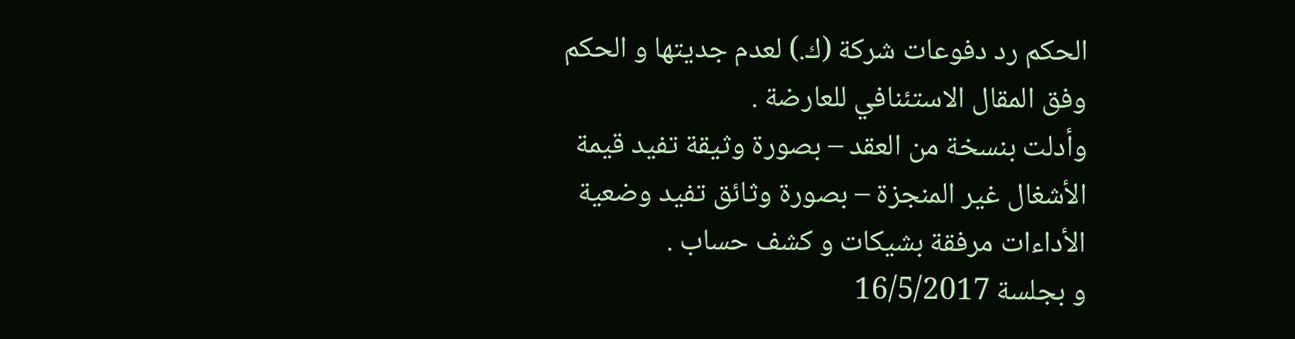الحكم رد دفوعات شركة (ك.) لعدم جديتها و الحكم وفق المقال الاستئنافي للعارضة .
وأدلت بنسخة من العقد – بصورة وثيقة تفيد قيمة الأشغال غير المنجزة – بصورة وثائق تفيد وضعية الأداءات مرفقة بشيكات و كشف حساب .
و بجلسة 16/5/2017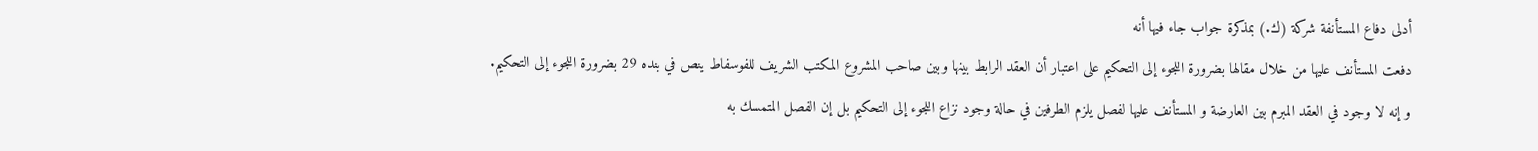أدلى دفاع المستأنفة شركة (ك.) بمذكرة جواب جاء فيها أنه
دفعت المستأنف عليها من خلال مقالها بضرورة اللجوء إلى التحكيم على اعتبار أن العقد الرابط بينها وبين صاحب المشروع المكتب الشريف للفوسفاط ينص في بنده 29 بضرورة اللجوء إلى التحكيم.
و إنه لا وجود في العقد المبرم بين العارضة و المستأنف عليها لفصل يلزم الطرفين في حالة وجود نزاع اللجوء إلى التحكيم بل إن الفصل المتمسك به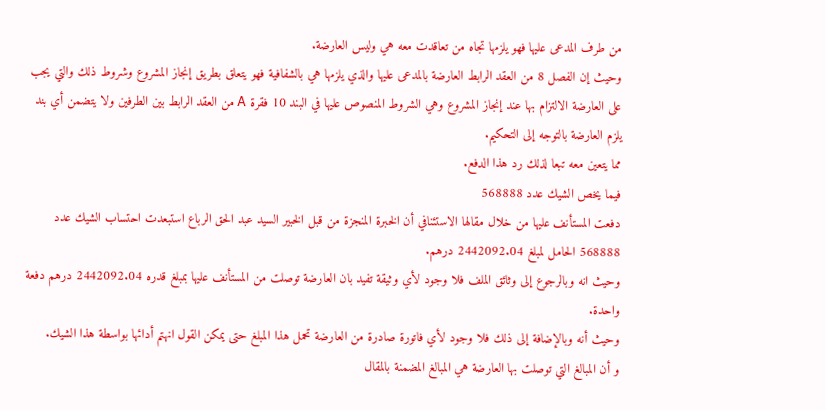من طرف المدعى عليها فهو يلزمها تجاه من تعاقدت معه هي وليس العارضة.
وحيث إن الفصل 8 من العقد الرابط العارضة بالمدعى عليها والذي يلزمها هي بالشفافية فهو يتعلق بطريق إنجاز المشروع وشروط ذلك والتي يجب على العارضة الالتزام بها عند إنجاز المشروع وهي الشروط المنصوص عليها في البند 10 فقرة A من العقد الرابط بين الطرفين ولا يتضمن أي بند يلزم العارضة بالتوجه إلى التحكيم.
مما يتعين معه تبعا لذلك رد هذا الدفع.
فيما يخص الشيك عدد 568888
دفعت المستأنف عليها من خلال مقالها الاستئنافي أن الخبرة المنجزة من قبل الخبير السيد عبد الحق الرباع استبعدت احتساب الشيك عدد 568888 الحامل لمبلغ 2442092.04 درهم.
وحيث انه وبالرجوع إلى وثائق الملف فلا وجود لأي وثيقة تفيد بان العارضة توصلت من المستأنف عليها بمبلغ قدره 2442092.04 درهم دفعة واحدة.
وحيث أنه وبالإضافة إلى ذلك فلا وجود لأي فاتورة صادرة من العارضة تحمل هذا المبلغ حتى يمكن القول انهتم أدائها بواسطة هذا الشيك.
و أن المبالغ التي توصلت بها العارضة هي المبالغ المضمنة بالمقال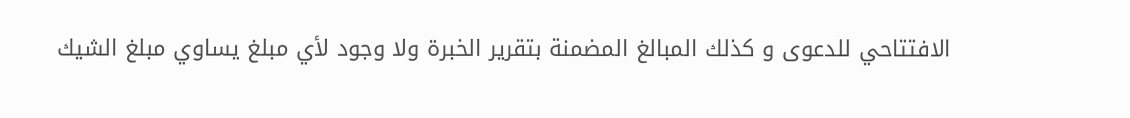الافتتاحي للدعوى و كذلك المبالغ المضمنة بتقرير الخبرة ولا وجود لأي مبلغ يساوي مبلغ الشيك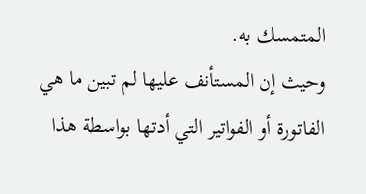المتمسك به.
وحيث إن المستأنف عليها لم تبين ما هي الفاتورة أو الفواتير التي أدتها بواسطة هذا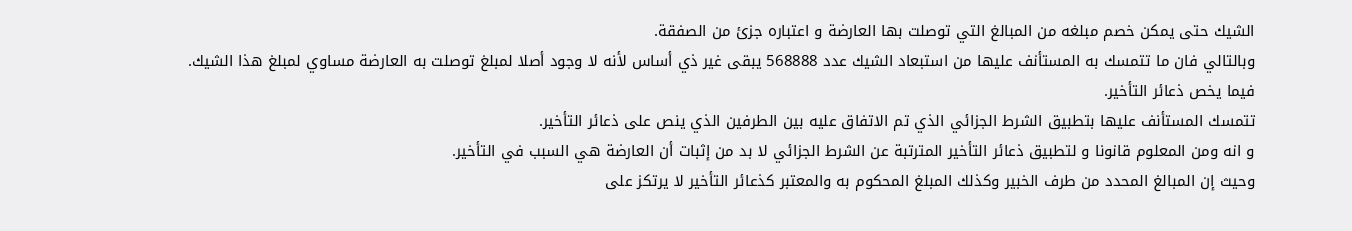الشيك حتى يمكن خصم مبلغه من المبالغ التي توصلت بها العارضة و اعتباره جزئ من الصفقة.
وبالتالي فان ما تتمسك به المستأنف عليها من استبعاد الشيك عدد 568888 يبقى غير ذي أساس لأنه لا وجود أصلا لمبلغ توصلت به العارضة مساوي لمبلغ هذا الشيك.
فيما يخص ذعائر التأخير.
تتمسك المستأنف عليها بتطبيق الشرط الجزائي الذي تم الاتفاق عليه بين الطرفين الذي ينص على ذعائر التأخير.
و انه ومن المعلوم قانونا و لتطبيق ذعائر التأخير المترتبة عن الشرط الجزائي لا بد من إثبات أن العارضة هي السبب في التأخير.
وحيث إن المبالغ المحدد من طرف الخبير وكذلك المبلغ المحكوم به والمعتبر كذعائر التأخير لا يرتكز على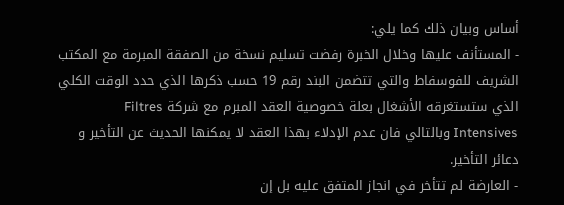أساس وبيان ذلك كما يلي:
- المستأنف عليها وخلال الخبرة رفضت تسليم نسخة من الصفقة المبرمة مع المكتب الشريف للفوسفاط والتي تتضمن البند رقم 19 حسب ذكرها الذي حدد الوقت الكلي الذي ستستغرقه الأشغال بعلة خصوصية العقد المبرم مع شركة Filtres Intensives وبالتالي فان عدم الإدلاء بهذا العقد لا يمكنها الحديث عن التأخير و دعائر التأخير.
- العارضة لم تتأخر في انجاز المتفق عليه بل إن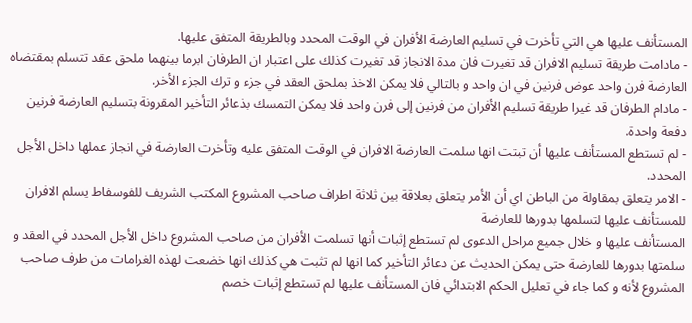المستأنف عليها هي التي تأخرت في تسليم العارضة الأفران في الوقت المحدد وبالطريقة المتفق عليها.
- مادامت طريقة تسليم الافران قد تغيرت فان مدة الانجاز قد تغيرت كذلك على اعتبار ان الطرفان ابرما بينهما ملحق عقد تتسلم بمقتضاه العارضة فرن واحد عوض فرنين في ان واحد و بالتالي فلا يمكن الاخذ بملحق العقد في جزء و ترك الجزء الأخر.
- مادام الطرفان قد غيرا طريقة تسليم الأفران من فرنين إلى فرن واحد فلا يمكن التمسك بذعائر التأخير المقرونة بتسليم العارضة فرنين دفعة واحدة.
- لم تستطع المستأنف عليها أن تبتت انها سلمت العارضة الافران في الوقت المتفق عليه وتأخرت العارضة في انجاز عملها داخل الأجل المحدد.
- الامر يتعلق بمقاولة من الباطن اي أن الأمر يتعلق بعلاقة بين ثلاثة اطراف صاحب المشروع المكتب الشريف للفوسفاط يسلم الافران للمستأنف عليها لتسلمها بدورها للعارضة
المستأنف عليها و خلال جميع مراحل الدعوى لم تستطع إثبات أنها تسلمت الأفران من صاحب المشروع داخل الأجل المحدد في العقد و سلمتها بدورها للعارضة حتى يمكن الحديث عن دعائر التأخير كما انها لم تثبت هي كذلك انها خضعت لهذه الغرامات من طرف صاحب المشروع لأنه و كما جاء في تعليل الحكم الابتدائي فان المستأنف عليها لم تستطع إثبات خصم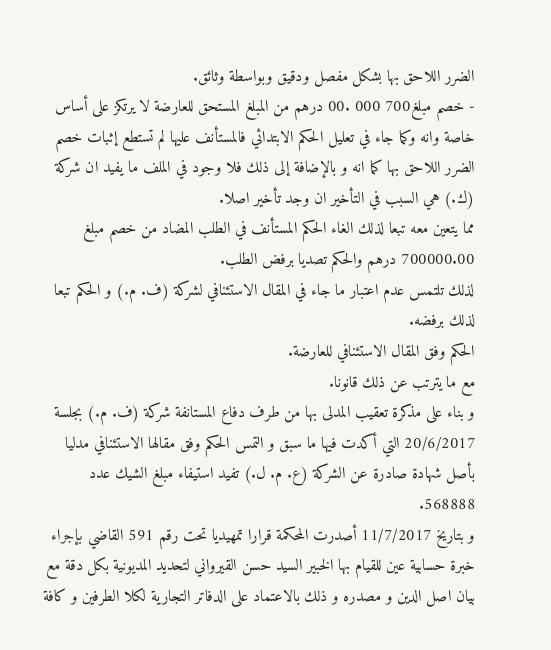الضرر اللاحق بها بشكل مفصل ودقيق وبواسطة وثائق.
- خصم مبلغ700 000 .00 درهم من المبلغ المستحق للعارضة لا يرتكز على أساس خاصة وانه وكما جاء في تعليل الحكم الابتدائي فالمستأنف عليها لم تستطع إثبات خصم الضرر اللاحق بها كما انه و بالإضافة إلى ذلك فلا وجود في الملف ما يفيد ان شركة (ك.) هي السبب في التأخير ان وجد تأخير اصلا.
مما يتعين معه تبعا لذلك الغاء الحكم المستأنف في الطلب المضاد من خصم مبلغ 700000.00 درهم والحكم تصديا برفض الطلب.
لذلك تلتمس عدم اعتبار ما جاء في المقال الاستئنافي لشركة (ف. م.) و الحكم تبعا لذلك برفضه.
الحكم وفق المقال الاستئنافي للعارضة.
مع ما يترتب عن ذلك قانونا.
و بناء على مذكرة تعقيب المدلى بها من طرف دفاع المستانفة شركة (ف. م.) بجلسة 20/6/2017 التي أكدت فيها ما سبق و التمس الحكم وفق مقالها الاستئنافي مدليا بأصل شهادة صادرة عن الشركة (ع. م. ل.) تفيد استيفاء مبلغ الشيك عدد 568888.
و بتاريخ 11/7/2017 أصدرت المحكمة قرارا تمهيديا تحت رقم 591 القاضي بإجراء خبرة حسابية عين للقيام بها الخبير السيد حسن القيرواني لتحديد المديونية بكل دقة مع بيان اصل الدين و مصدره و ذلك بالاعتماد على الدفاتر التجارية لكلا الطرفين و كافة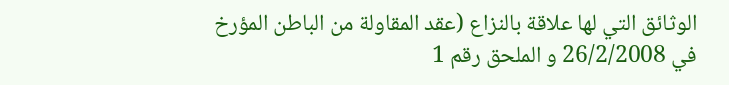الوثائق التي لها علاقة بالنزاع (عقد المقاولة من الباطن المؤرخ في 26/2/2008 و الملحق رقم 1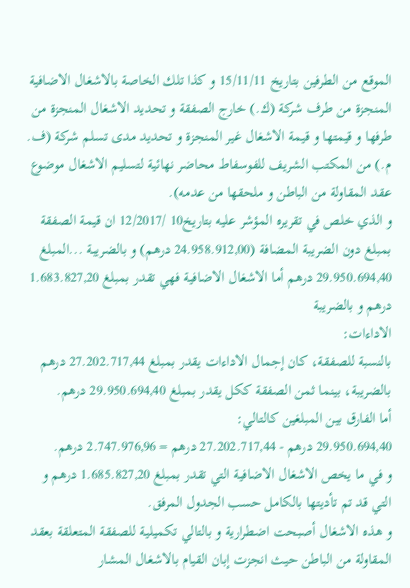الموقع من الطرفين بتاريخ 15/11/11 و كذا تلك الخاصة بالاشغال الاضافية المنجزة من طرف شركة (ك.) خارج الصفقة و تحديد الاشغال المنجزة من طرفها و قيمتها و قيمة الاشغال غير المنجزة و تحديد مدى تسلم شركة (ف. م.) من المكتب الشريف للفوسفاط محاضر نهائية لتسليم الاشغال موضوع عقد المقاولة من الباطن و ملحقها من عدمه).
و الذي خلص في تقريره المؤشر عليه بتاريخ10 /12/2017 ان قيمة الصفقة بمبلغ دون الضريبة المضافة (24.958.912,00 درهم) و بالضريبة ...المبلغ 29.950.694,40 درهم أما الاشغال الاضافية فهي تقدر بمبلغ 1.683.827,20 درهم و بالضريبة
الاداءات:
بالنسبة للصفقة، كان إجمال الاداءات يقدر بمبلغ 27.202.717,44 درهم بالضريبة، بينما ثمن الصفقة ككل يقدر بمبلغ 29.950.694,40 درهم.
أما الفارق بين المبلغين كالتالي:
29.950.694,40 درهم - 27.202.717,44 درهم = 2.747.976,96 درهم.
و في ما يخص الاشغال الاضافية التي تقدر بمبلغ 1.685.827,20 درهم و التي قد تم تأديتها بالكامل حسب الجدول المرفق.
و هذه الاشغال أصبحت اضطرارية و بالتالي تكميلية للصفقة المتعلقة بعقد المقاولة من الباطن حيث انجزت إبان القيام بالاشغال المشار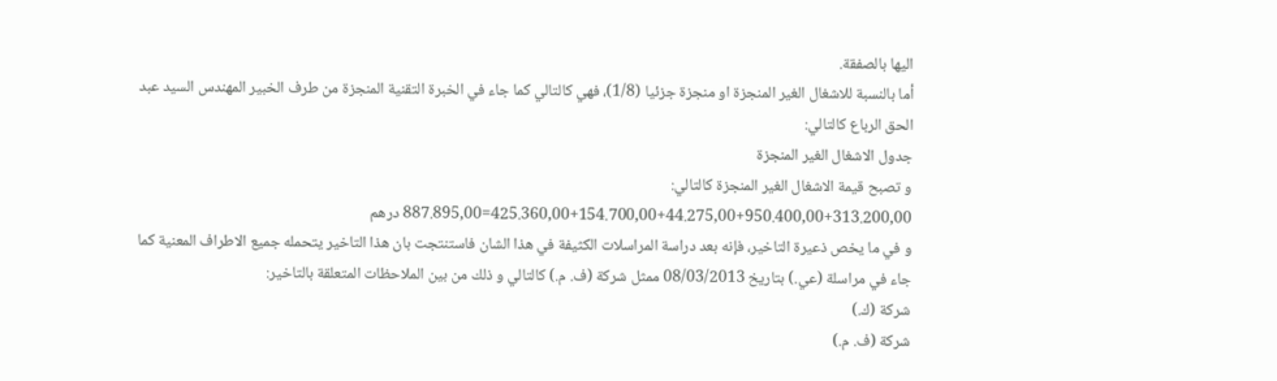اليها بالصفقة.
أما بالنسبة للاشغال الغير المنجزة او منجزة جزئيا (1/8)، فهي كالتالي كما جاء في الخبرة التقنية المنجزة من طرف الخبير المهندس السيد عبد الحق الرباع كالتالي:
جدول الاشغال الغير المنجزة
و تصبح قيمة الاشغال الغير المنجزة كالتالي:
425.360,00+154.700,00+44.275,00+950.400,00+313.200,00=887.895,00 درهم
و في ما يخص ذعيرة التاخير، فإنه بعد دراسة المراسلات الكثيفة في هذا الشان فاستنتجت بان هذا التاخير يتحمله جميع الاطراف المعنية كما جاء في مراسلة (عي.) بتاريخ 08/03/2013 ممثل شركة (ف. م.) كالتالي و ذلك من بين الملاحظات المتعلقة بالتاخير:
شركة (ك.)
شركة (ف. م.)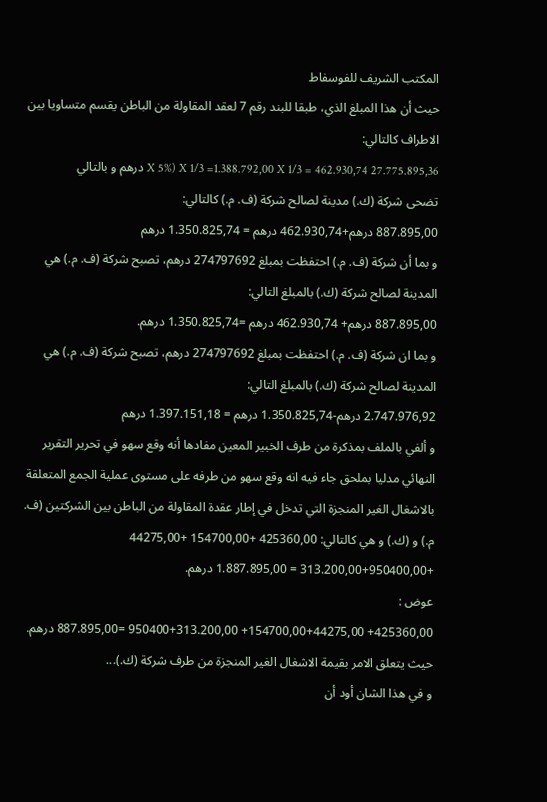المكتب الشريف للفوسفاط
حيث أن هذا المبلغ الذي، طبقا للبند رقم 7 لعقد المقاولة من الباطن يقسم متساويا بين الاطراف كالتالي:
27.775.895,36 X 5%) X 1/3 =1.388.792,00 X 1/3 = 462.930,74 درهم و بالتالي تضحى شركة (ك.) مدينة لصالح شركة (ف. م.) كالتالي:
887.895,00 درهم+462.930,74 درهم = 1.350.825,74 درهم
و بما أن شركة (ف. م.) احتفظت بمبلغ 274797692 درهم، تصبح شركة (ف. م.) هي المدينة لصالح شركة (ك.) بالمبلغ التالي:
887.895,00 درهم+ 462.930,74 درهم =1.350.825,74 درهم.
و بما ان شركة (ف. م.) احتفظت بمبلغ 274797692 درهم، تصبح شركة (ف. م.) هي المدينة لصالح شركة (ك.) بالمبلغ التالي:
2.747.976,92 درهم-1.350.825,74 درهم = 1.397.151,18 درهم
و ألفي بالملف بمذكرة من طرف الخبير المعين مفادها أنه وقع سهو في تحرير التقرير النهائي مدليا بملحق جاء فيه انه وقع سهو من طرفه على مستوى عملية الجمع المتعلقة بالاشغال الغير المنجزة التي تدخل في إطار عقدة المقاولة من الباطن بين الشركتين (ف. م.) و (ك.) و هي كالتالي: 425360,00 +154700,00 +44275,00 +950400,00+313.200,00 = 1.887.895,00 درهم.
عوض :
425360,00+ 154700,00+44275,00+ 950400+313.200,00 =887.895,00 درهم.
حيث يتعلق الامر بقيمة الاشغال الغير المنجزة من طرف شركة (ك.)...
و في هذا الشان أود أن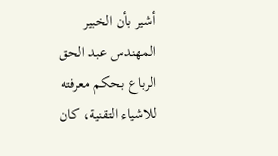أشير بأن الخبير المهندس عبد الحق الرباع بحكم معرفته للاشياء التقنية، كان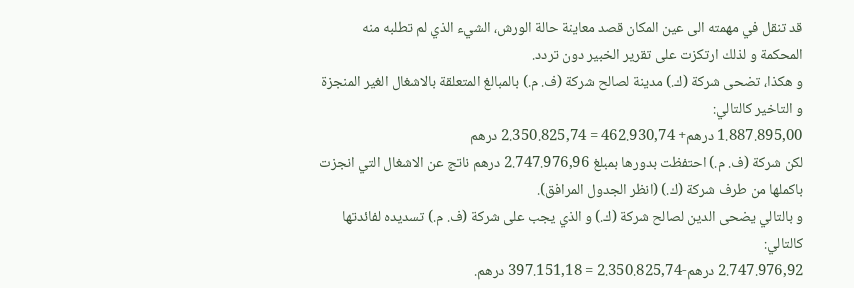قد تنقل في مهمته الى عين المكان قصد معاينة حالة الورش، الشيء الذي لم تطلبه منه المحكمة و لذلك ارتكزت على تقرير الخبير دون تردد.
و هكذا، تضحى شركة (ك.) مدينة لصالح شركة (ف. م.) بالمبالغ المتعلقة بالاشغال الغير المنجزة و التاخير كالتالي:
1.887.895,00 درهم+ 462.930,74 = 2.350.825,74 درهم
لكن شركة (ف. م.) احتفظت بدورها بمبلغ 2.747.976,96 درهم ناتج عن الاشغال التي انجزت باكملها من طرف شركة (ك.) (انظر الجدول المرافق).
و بالتالي يضحى الدين لصالح شركة (ك.) و الذي يجب على شركة (ف. م.) تسديده لفائدتها كالتالي:
2.747.976,92 درهم-2.350.825,74 = 397.151,18 درهم.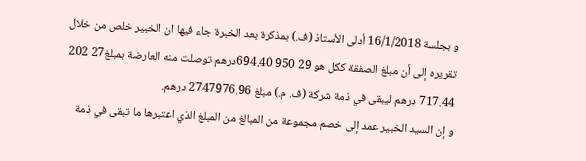و بجلسة 16/1/2018 أدلى الأستاذ (ف.) بمذكرة بعد الخبرة جاء فيها ان الخبير خلص من خلال تقريره إلى أن مبلغ الصفقة ككل هو 29 950 694.40درهم توصلت منه العارضة بمبلغ27 202 717.44 درهم ليبقى في ذمة شركة (ف. م.) مبلغ 2747976.96 درهم.
و إن السيد الخبير عمد إلى خصم مجموعة من المبالغ من المبلغ الذي اعتبرها ما تبقى في ذمة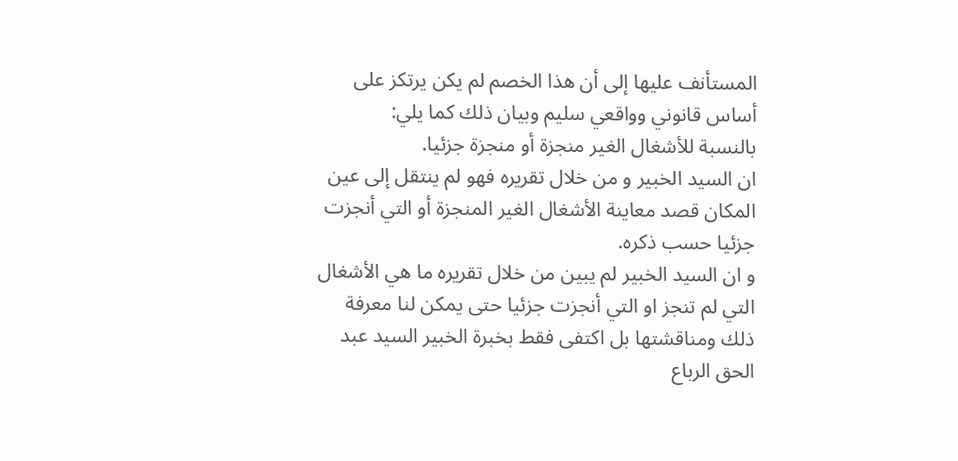المستأنف عليها إلى أن هذا الخصم لم يكن يرتكز على أساس قانوني وواقعي سليم وبيان ذلك كما يلي:
بالنسبة للأشغال الغير منجزة أو منجزة جزئيا.
ان السيد الخبير و من خلال تقريره فهو لم ينتقل إلى عين المكان قصد معاينة الأشغال الغير المنجزة أو التي أنجزت جزئيا حسب ذكره.
و ان السيد الخبير لم يبين من خلال تقريره ما هي الأشغال التي لم تنجز او التي أنجزت جزئيا حتى يمكن لنا معرفة ذلك ومناقشتها بل اكتفى فقط بخبرة الخبير السيد عبد الحق الرباع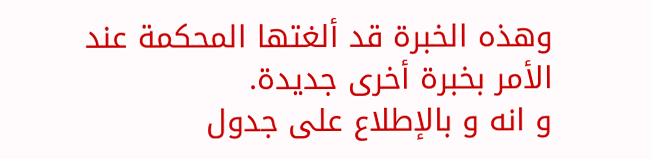وهذه الخبرة قد ألغتها المحكمة عند الأمر بخبرة أخرى جديدة.
و انه و بالإطلاع على جدول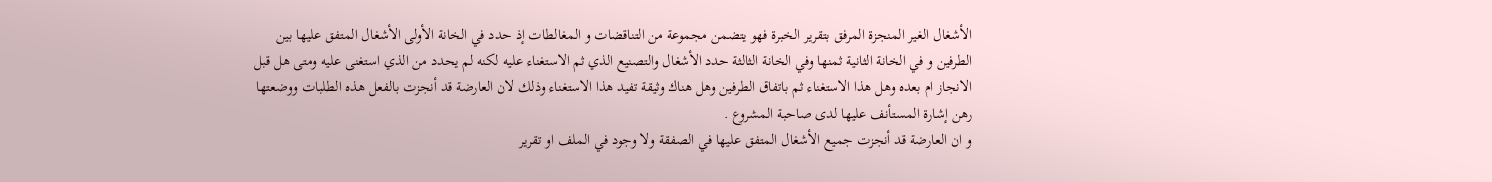الأشغال الغير المنجزة المرفق بتقرير الخبرة فهو يتضمن مجموعة من التناقضات و المغالطات إذ حدد في الخانة الأولى الأشغال المتفق عليها بين الطرفين و في الخانة الثانية ثمنها وفي الخانة الثالثة حدد الأشغال والتصنيع الذي ثم الاستغناء عليه لكنه لم يحدد من الذي استغنى عليه ومتى هل قبل الانجاز ام بعده وهل هذا الاستغناء ثم باتفاق الطرفين وهل هناك وثيقة تفيد هذا الاستغناء وذلك لان العارضة قد أنجزت بالفعل هذه الطلبات ووضعتها رهن إشارة المستأنف عليها لدى صاحبة المشروع .
و ان العارضة قد أنجزت جميع الأشغال المتفق عليها في الصفقة ولا وجود في الملف او تقرير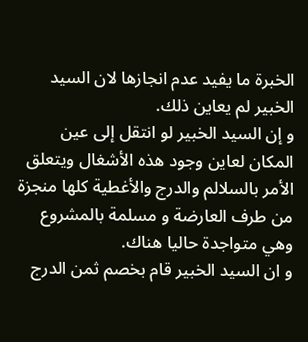الخبرة ما يفيد عدم انجازها لان السيد الخبير لم يعاين ذلك.
و إن السيد الخبير لو انتقل إلى عين المكان لعاين وجود هذه الأشغال ويتعلق الأمر بالسلالم والدرج والأغطية كلها منجزة من طرف العارضة و مسلمة بالمشروع وهي متواجدة حاليا هناك.
و ان السيد الخبير قام بخصم ثمن الدرج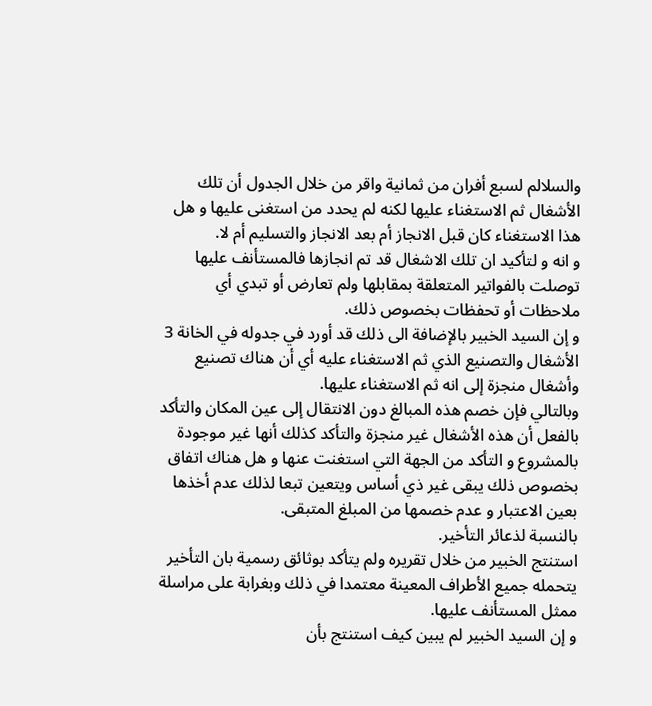والسلالم لسبع أفران من ثمانية واقر من خلال الجدول أن تلك الأشغال ثم الاستغناء عليها لكنه لم يحدد من استغنى عليها و هل هذا الاستغناء كان قبل الانجاز أم بعد الانجاز والتسليم أم لا.
و انه و لتأكيد ان تلك الاشغال قد تم انجازها فالمستأنف عليها توصلت بالفواتير المتعلقة بمقابلها ولم تعارض أو تبدي أي ملاحظات أو تحفظات بخصوص ذلك.
و إن السيد الخبير بالإضافة الى ذلك قد أورد في جدوله في الخانة 3 الأشغال والتصنيع الذي ثم الاستغناء عليه أي أن هناك تصنيع وأشغال منجزة إلى انه ثم الاستغناء عليها.
وبالتالي فإن خصم هذه المبالغ دون الانتقال إلى عين المكان والتأكد بالفعل أن هذه الأشغال غير منجزة والتأكد كذلك أنها غير موجودة بالمشروع و التأكد من الجهة التي استغنت عنها و هل هناك اتفاق بخصوص ذلك يبقى غير ذي أساس ويتعين تبعا لذلك عدم أخذها بعين الاعتبار و عدم خصمها من المبلغ المتبقى.
بالنسبة لذعائر التأخير.
استنتج الخبير من خلال تقريره ولم يتأكد بوثائق رسمية بان التأخير يتحمله جميع الأطراف المعينة معتمدا في ذلك وبغرابة على مراسلة ممثل المستأنف عليها.
و إن السيد الخبير لم يبين كيف استنتج بأن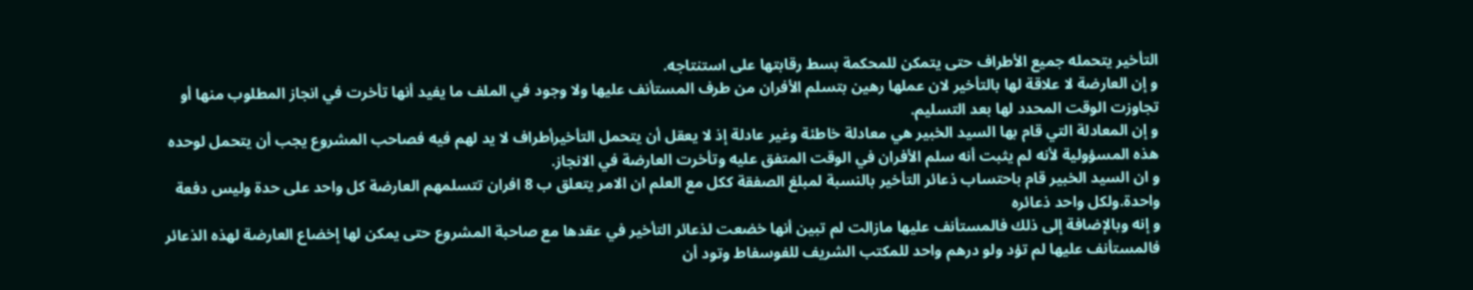التأخير يتحمله جميع الأطراف حتى يتمكن للمحكمة بسط رقابتها على استنتاجه.
و إن العارضة لا علاقة لها بالتأخير لان عملها رهين بتسلم الأفران من طرف المستأنف عليها ولا وجود في الملف ما يفيد أنها تأخرت في انجاز المطلوب منها أو تجاوزت الوقت المحدد لها بعد التسليم.
و إن المعادلة التي قام بها السيد الخبير هي معادلة خاطئة وغير عادلة إذ لا يعقل أن يتحمل التأخيرأطراف لا يد لهم فيه فصاحب المشروع يجب أن يتحمل لوحده هذه المسؤولية لأنه لم يثبت أنه سلم الأفران في الوقت المتفق عليه وتأخرت العارضة في الانجاز.
و ان السيد الخبير قام باحتساب ذعائر التأخير بالنسبة لمبلغ الصفقة ككل مع العلم ان الامر يتعلق ب 8 افران تتسلمهم العارضة كل واحد على حدة وليس دفعة واحدة.ولكل واحد ذعائره
و إنه وبالإضافة إلى ذلك فالمستأنف عليها مازالت لم تبين أنها خضعت لذعائر التأخير في عقدها مع صاحبة المشروع حتى يمكن لها إخضاع العارضة لهذه الذعائر فالمستأنف عليها لم تؤد ولو درهم واحد للمكتب الشريف للفوسفاط وتود أن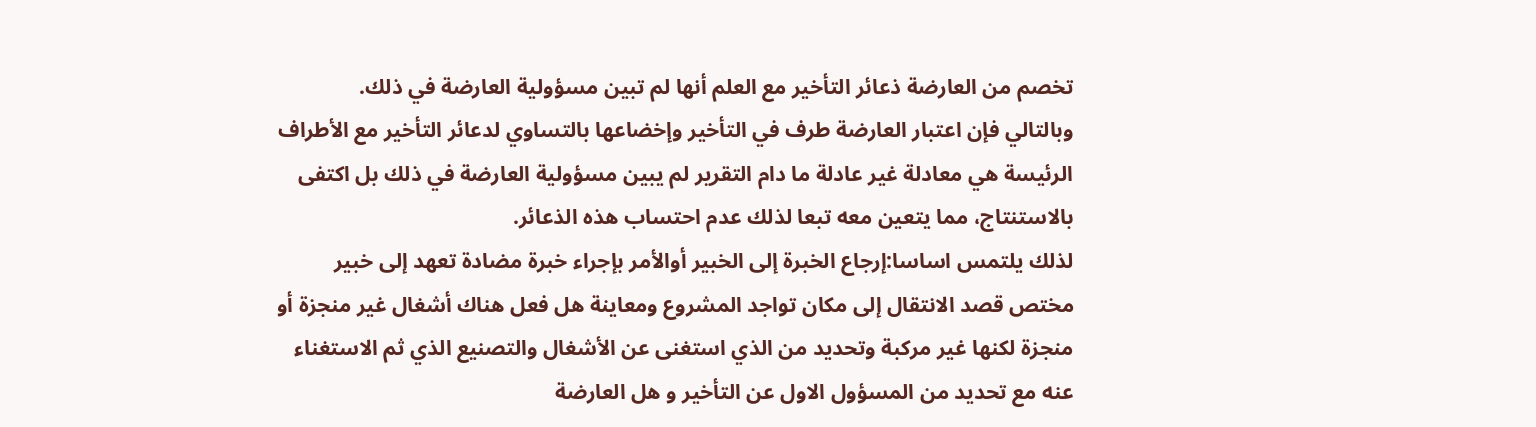تخصم من العارضة ذعائر التأخير مع العلم أنها لم تبين مسؤولية العارضة في ذلك.
وبالتالي فإن اعتبار العارضة طرف في التأخير وإخضاعها بالتساوي لدعائر التأخير مع الأطراف الرئيسة هي معادلة غير عادلة ما دام التقرير لم يبين مسؤولية العارضة في ذلك بل اكتفى بالاستنتاج، مما يتعين معه تبعا لذلك عدم احتساب هذه الذعائر.
لذلك يلتمس اساسا:إرجاع الخبرة إلى الخبير أوالأمر بإجراء خبرة مضادة تعهد إلى خبير مختص قصد الانتقال إلى مكان تواجد المشروع ومعاينة هل فعل هناك أشغال غير منجزة أو منجزة لكنها غير مركبة وتحديد من الذي استغنى عن الأشغال والتصنيع الذي ثم الاستغناء عنه مع تحديد من المسؤول الاول عن التأخير و هل العارضة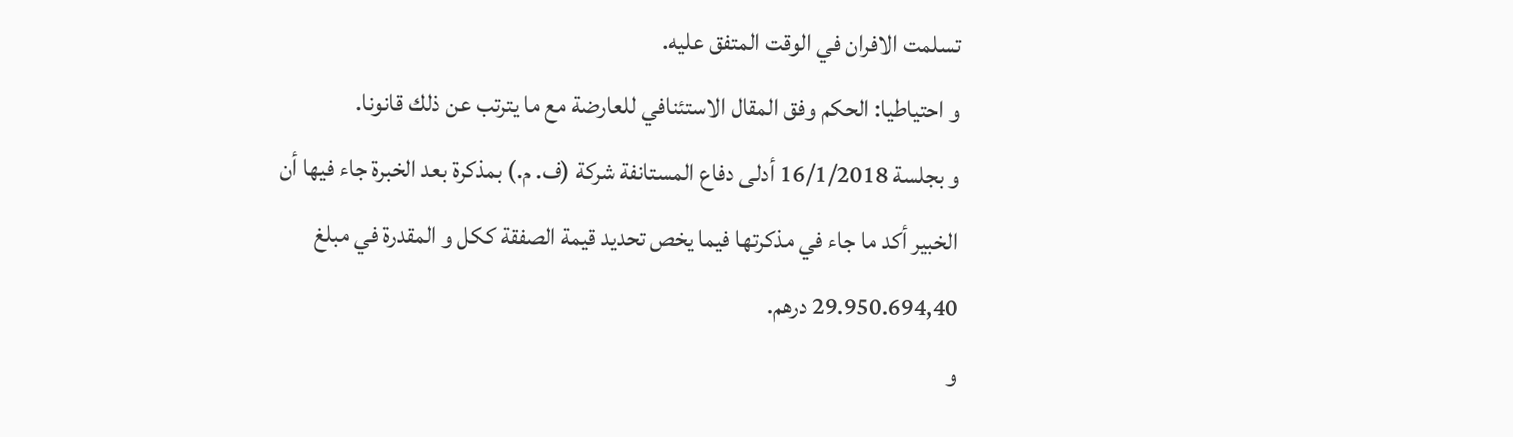تسلمت الافران في الوقت المتفق عليه.
و احتياطيا: الحكم وفق المقال الاستئنافي للعارضة مع ما يترتب عن ذلك قانونا.
و بجلسة 16/1/2018 أدلى دفاع المستانفة شركة (ف. م.) بمذكرة بعد الخبرة جاء فيها أن الخبير أكد ما جاء في مذكرتها فيما يخص تحديد قيمة الصفقة ككل و المقدرة في مبلغ 29.950.694,40 درهم.
و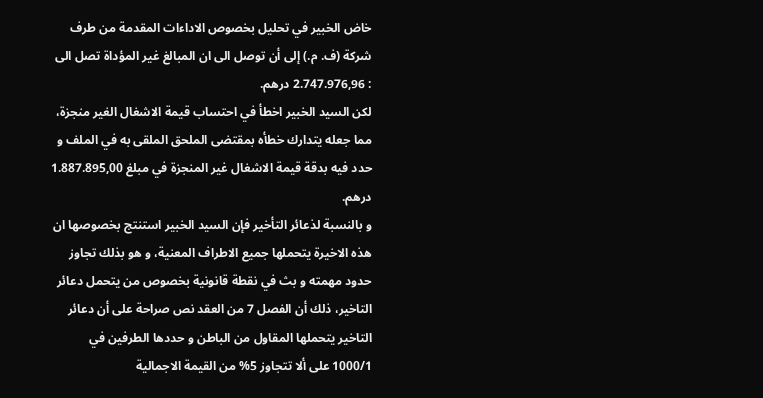خاض الخبير في تحليل بخصوص الاداءات المقدمة من طرف شركة (ف. م.) إلى أن توصل الى ان المبالغ غير المؤداة تصل الى : 2.747.976,96 درهم.
لكن السيد الخبير اخطأ في احتساب قيمة الاشغال الغير منجزة، مما جعله يتدارك خطأه بمقتضى الملحق الملقى به في الملف و حدد فيه بدقة قيمة الاشغال غير المنجزة في مبلغ 1.887.895,00 درهم.
و بالنسبة لذعائر التأخير فإن السيد الخبير استنتج بخصوصها ان هذه الاخيرة يتحملها جميع الاطراف المعنية، و هو بذلك تجاوز حدود مهمته و بث في نقطة قانونية بخصوص من يتحمل دعائر التاخير، ذلك أن الفصل 7 من العقد نص صراحة على أن دعائر التاخير يتحملها المقاول من الباطن و حددها الطرفين في 1000/1 على ألا تتجاوز 5% من القيمة الاجمالية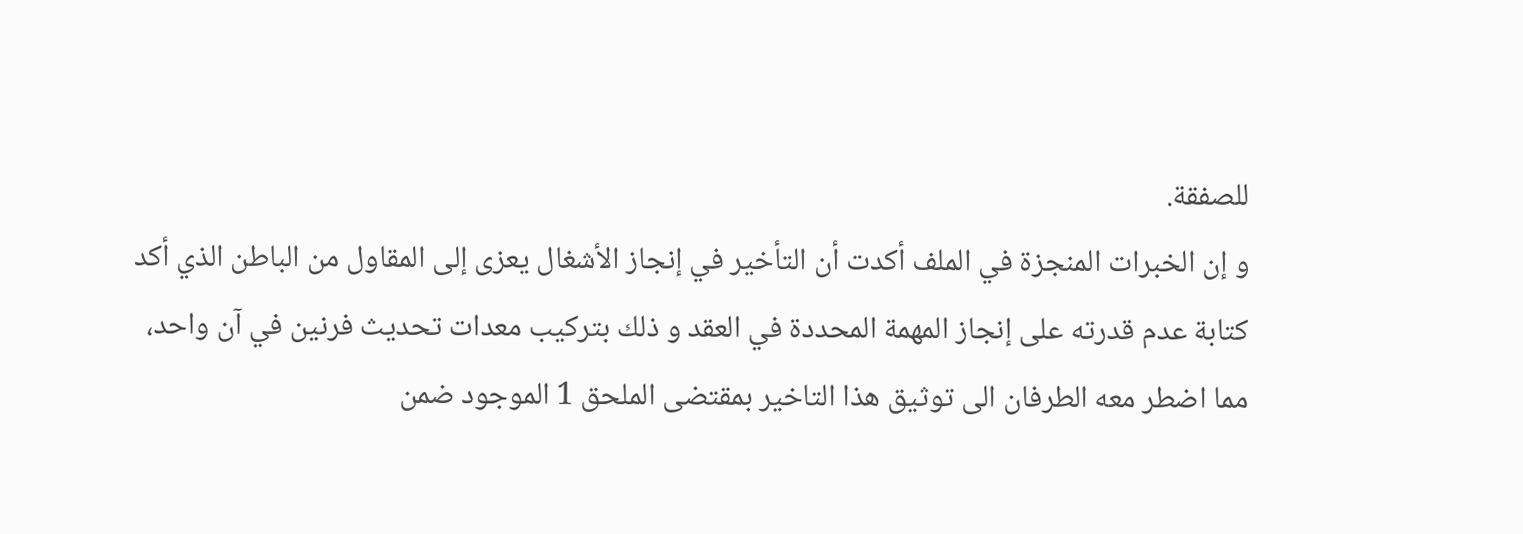للصفقة.
و إن الخبرات المنجزة في الملف أكدت أن التأخير في إنجاز الأشغال يعزى إلى المقاول من الباطن الذي أكد كتابة عدم قدرته على إنجاز المهمة المحددة في العقد و ذلك بتركيب معدات تحديث فرنين في آن واحد، مما اضطر معه الطرفان الى توثيق هذا التاخير بمقتضى الملحق 1 الموجود ضمن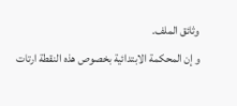وثائق الملف.
و إن المحكمة الابتدائية بخصوص هذه النقطة ارتات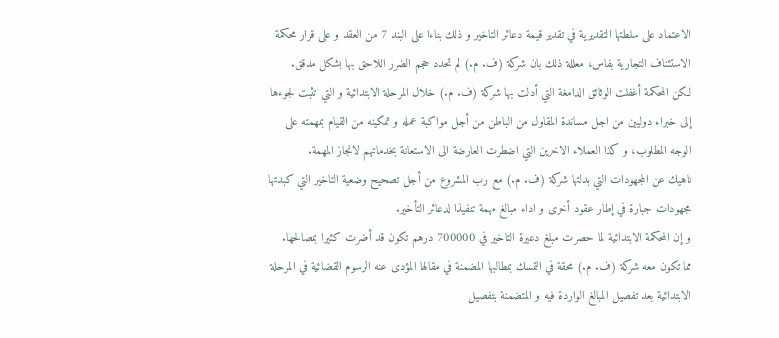الاعتماد على سلطتها التقديرية في تقدير قيمة دعائر التاخير و ذلك بناءا على البند 7 من العقد و على قرار محكمة الاستئناف التجارية بفاس، معللة ذلك بان شركة (ف. م.) لم تحدد حجم الضرر اللاحق بها بشكل مدقق.
لكن المحكمة أغفلت الوثائق الدامغة التي أدلت بها شركة (ف. م.) خلال المرحلة الابتدائية و التي تثبت لجوءها إلى خبراء دوليين من اجل مساندة المقاول من الباطن من أجل مواكبة عمله و تمكينه من القيام بمهمته على الوجه المطلوب، و كذا العملاء الاخرين التي اضطرت العارضة الى الاستعانة بخدماتهم لانجاز المهمة.
ناهيك عن المجهودات التي بدلتها شركة (ف. م.) مع رب المشروع من أجل تصحيح وضعية التاخير التي كبدتها مجهودات جبارة في إطار عقود أخرى و اداء مبالغ مهمة تنفيذا لدعائر التأخير.
و إن المحكمة الابتدائية لما حصرت مبلغ دعيرة التاخير في 700000 درهم تكون قد أضرت كثيرا بمصالحها.
مما تكون معه شركة (ف. م.) محقة في التمسك بمطالبها المضمنة في مقالها المؤدى عنه الرسوم القضائية في المرحلة الابتدائية بعد تفصيل المبالغ الواردة فيه و المتضمنة بتفصيل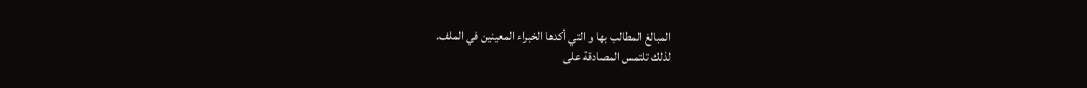المبالغ المطالب بها و التي أكدها الخبراء المعينين في الملف.
لذلك تلتمس المصادقة على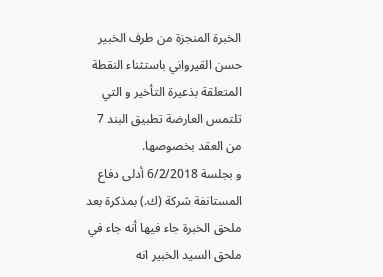الخبرة المنجزة من طرف الخبير حسن القيرواني باستثناء النقطة المتعلقة بذعيرة التأخير و التي تلتمس العارضة تطبيق البند 7 من العقد بخصوصها.
و بجلسة 6/2/2018 أدلى دفاع المستانفة شركة (ك.) بمذكرة بعد ملحق الخبرة جاء فيها أنه جاء في ملحق السيد الخبير انه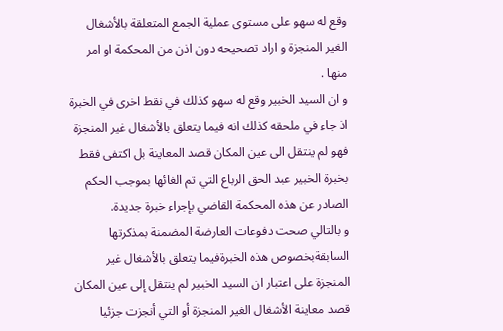وقع له سهو على مستوى عملية الجمع المتعلقة بالأشغال الغير المنجزة و اراد تصحيحه دون اذن من المحكمة او امر منها .
و ان السيد الخبير وقع له سهو كذلك في نقط اخرى في الخبرة اذ جاء في ملحقه كذلك انه فيما يتعلق بالأشغال غير المنجزة فهو لم ينتقل الى عين المكان قصد المعاينة بل اكتفى فقط بخبرة الخبير عبد الحق الرباع التي تم الغائها بموجب الحكم الصادر عن هذه المحكمة القاضي بإجراء خبرة جديدة.
و بالتالي صحت دفوعات العارضة المضمنة بمذكرتها السابقةبخصوص هذه الخبرةفيما يتعلق بالأشغال غير المنجزة على اعتبار ان السيد الخبير لم ينتقل إلى عين المكان قصد معاينة الأشغال الغير المنجزة أو التي أنجزت جزئيا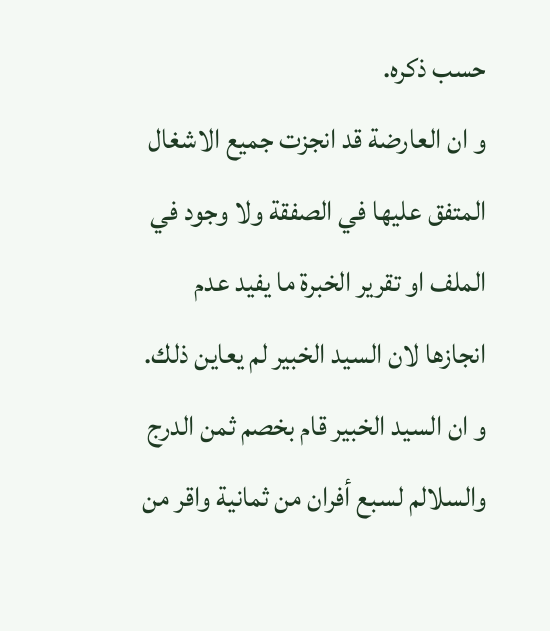حسب ذكره.
و ان العارضة قد انجزت جميع الاشغال المتفق عليها في الصفقة ولا وجود في الملف او تقرير الخبرة ما يفيد عدم انجازها لان السيد الخبير لم يعاين ذلك.
و ان السيد الخبير قام بخصم ثمن الدرج والسلالم لسبع أفران من ثمانية واقر من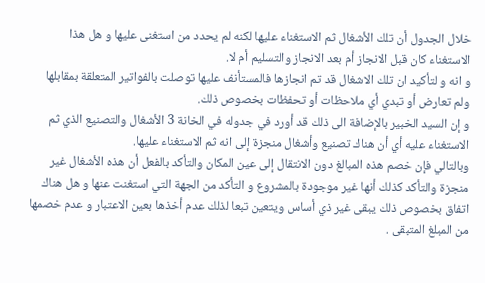خلال الجدول أن تلك الأشغال ثم الاستغناء عليها لكنه لم يحدد من استغنى عليها و هل هذا الاستغناء كان قبل الانجاز أم بعد الانجاز والتسليم أم لا.
و انه و لتأكيد ان تلك الاشغال قد تم انجازها فالمستأنف عليها توصلت بالفواتير المتعلقة بمقابلها ولم تعارض أو تبدي أي ملاحظات أو تحفظات بخصوص ذلك.
و إن السيد الخبير بالإضافة الى ذلك قد أورد في جدوله في الخانة 3 الأشغال والتصنيع الذي ثم الاستغناء عليه أي أن هناك تصنيع وأشغال منجزة إلى انه ثم الاستغناء عليها.
وبالتالي فإن خصم هذه المبالغ دون الانتقال إلى عين المكان والتأكد بالفعل أن هذه الأشغال غير منجزة والتأكد كذلك أنها غير موجودة بالمشروع و التأكد من الجهة التي استغنت عنها و هل هناك اتفاق بخصوص ذلك يبقى غير ذي أساس ويتعين تبعا لذلك عدم أخذها بعين الاعتبار و عدم خصمها من المبلغ المتبقى .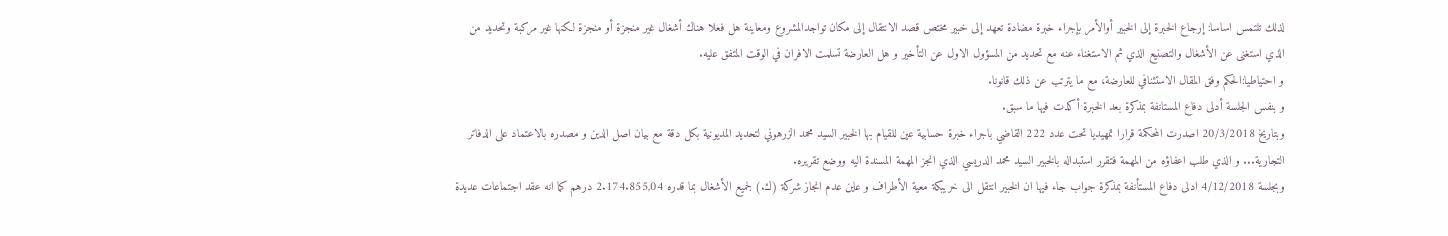لذلك تلتمس اساسا: إرجاع الخبرة إلى الخبير أوالأمر بإجراء خبرة مضادة تعهد إلى خبير مختص قصد الانتقال إلى مكان تواجدالمشروع ومعاينة هل فعلا هناك أشغال غير منجزة أو منجزة لكنها غير مركبة وتحديد من الذي استغنى عن الأشغال والتصنيع الذي ثم الاستغناء عنه مع تحديد من المسؤول الاول عن التأخير و هل العارضة تسلمت الافران في الوقت المتفق عليه.
و احتياطيا:الحكم وفق المقال الاستئنافي للعارضة، مع ما يترتب عن ذلك قانونا.
و بنفس الجلسة أدلى دفاع المستانفة بمذكرة بعد الخبرة أكدت فيها ما سبق.
وبتاريخ 20/3/2018 اصدرت المحكمة قرارا تمهيديا تحت عدد 222 القاضي باجراء خبرة حسابية عين للقيام بها الخبير السيد محمد الزرهوني لتحديد المديونية بكل دقة مع بيان اصل الدين و مصدره بالاعتماد على الدفاتر التجارية... و الذي طلب اعفاؤه من المهمة فتقرر استبداله بالخبير السيد محمد الدريسي الذي انجز المهمة المسندة اليه ووضع تقريره.
وبجلسة 4/12/2018 ادلى دفاع المستأنفة بمذكرة جواب جاء فيها ان الخبير انتقل الى خريبكة معية الأطراف و عاين عدم انجاز شركة (ك.) لجميع الأشغال بما قدره 2.174.855,04 درهم كما انه عقد اجتماعات عديدة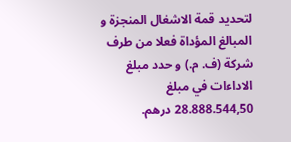لتحديد قمة الاشغال المنجزة و المبالغ المؤداة فعلا من طرف شركة (ف. م.) و حدد مبلغ الاداءات في مبلغ 28.888.544,50 درهم.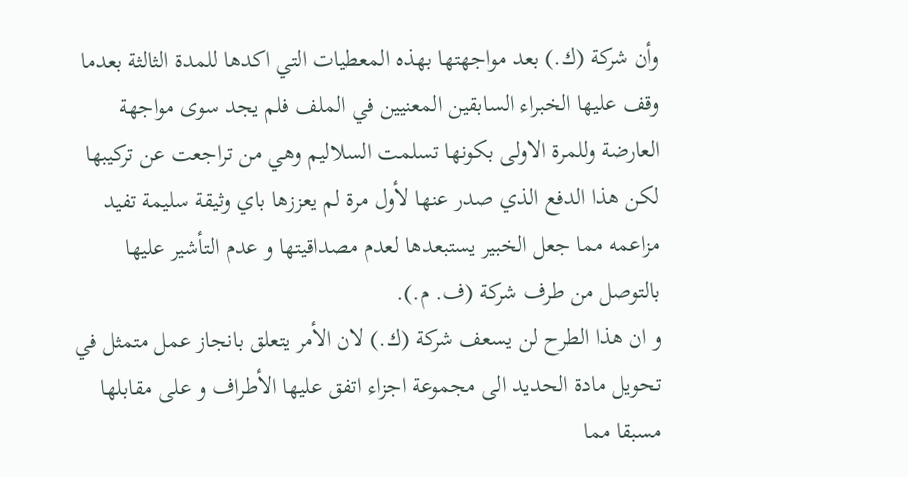وأن شركة (ك.) بعد مواجهتها بهذه المعطيات التي اكدها للمدة الثالثة بعدما وقف عليها الخبراء السابقين المعنيين في الملف فلم يجد سوى مواجهة العارضة وللمرة الاولى بكونها تسلمت السلاليم وهي من تراجعت عن تركيبها لكن هذا الدفع الذي صدر عنها لأول مرة لم يعززها باي وثيقة سليمة تفيد مزاعمه مما جعل الخبير يستبعدها لعدم مصداقيتها و عدم التأشير عليها بالتوصل من طرف شركة (ف. م.).
و ان هذا الطرح لن يسعف شركة (ك.) لان الأمر يتعلق بانجاز عمل متمثل في تحويل مادة الحديد الى مجموعة اجزاء اتفق عليها الأطراف و على مقابلها مسبقا مما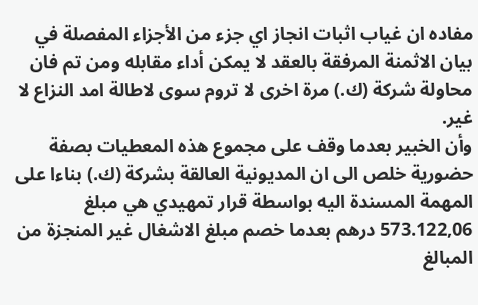مفاده ان غياب اثبات انجاز اي جزء من الأجزاء المفصلة في بيان الاثمنة المرفقة بالعقد لا يمكن أداء مقابله ومن تم فان محاولة شركة (ك.) مرة اخرى لا تروم سوى لاطالة امد النزاع لا غير.
وأن الخبير بعدما وقف على مجموع هذه المعطيات بصفة حضورية خلص الى ان المديونية العالقة بشركة (ك.) بناءا على المهمة المسندة اليه بواسطة قرار تمهيدي هي مبلغ 573.122,06 درهم بعدما خصم مبلغ الاشغال غير المنجزة من المبالغ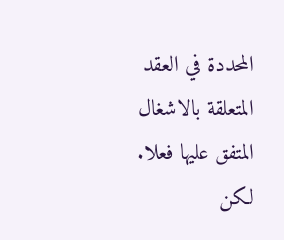المحددة في العقد المتعلقة بالاشغال المتفق عليها فعلا.
لكن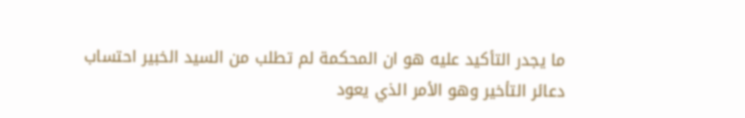ما يجدر التأكيد عليه هو ان المحكمة لم تطلب من السيد الخبير احتساب دعائر التأخير وهو الأمر الذي يعود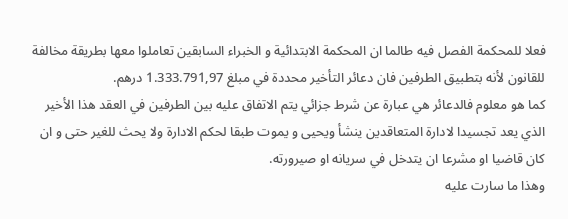فعلا للمحكمة الفصل فيه طالما ان المحكمة الابتدائية و الخبراء السابقين تعاملوا معها بطريقة مخالفة للقانون لأنه بتطبيق الطرفين فان دعائر التأخير محددة في مبلغ 1.333.791,97 درهم.
كما هو معلوم فالدعائر هي عبارة عن شرط جزائي يتم الاتفاق عليه بين الطرفين في العقد هذا الأخير الذي يعد تجسيدا لادارة المتعاقدين ينشأ ويحيى و يموت طبقا لحكم الادارة ولا يحث للغير حتى و ان كان قاضيا او مشرعا ان يتدخل في سريانه او صيرورته.
وهذا ما سارت عليه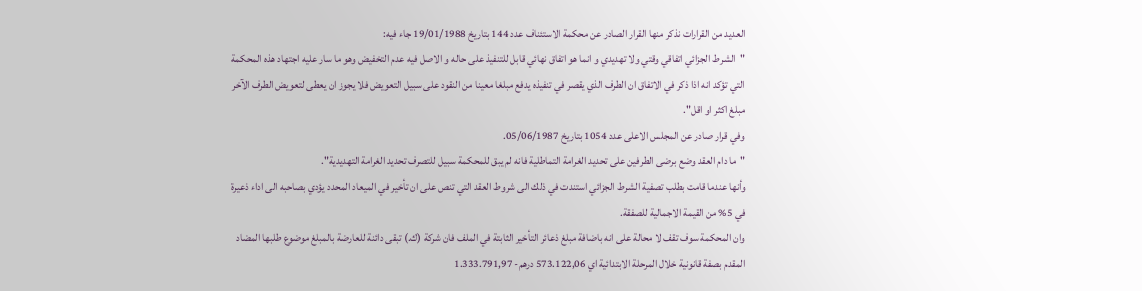العديد من القرارات نذكر منها القرار الصادر عن محكمة الاستئناف عدد 144 بتاريخ 19/01/1988 جاء فيه:
"الشرط الجزائي اتفاقي وقتي ولا تهديدي و انما هو اتفاق نهائي قابل للتنفيذ على حاله و الاصل فيه عدم التخفيض وهو ما سار عليه اجتهاد هذه المحكمة التي تؤكد انه اذا ذكر في الاتفاق ان الطرف الذي يقصر في تنفيذه يدفع مبلغا معينا من النقود على سبيل التعويض فلا يجوز ان يعطى لتعويض الطرف الآخر مبلغ اكثر او اقل".
وفي قرار صادر عن المجلس الاعلى عدد 1054 بتاريخ 05/06/1987.
"ما دام العقد وضع برضى الطرفين على تحديد الغرامة التماطلية فانه لم يبق للمحكمة سبيل للتصرف تحديد الغرامة التهديدية".
وأنها عندما قامت بطلب تصفية الشرط الجزائي استندت في ذلك الى شروط العقد التي تنص على ان تأخير في الميعاد المحدد يؤدي بصاحبه الى اداء ذعيرة في 5% من القيمة الاجمالية للصفقة.
وان المحكمة سوف تقف لا محالة على انه باضافة مبلغ ذعائر التأخير الثابتة في الملف فان شركة (ك.) تبقى دائنة للعارضة بالمبلغ موضوع طلبها المضاد المقدم بصفة قانونية خلال المرحلة الابتدائية اي 573.122,06 درهم- 1.333.791,97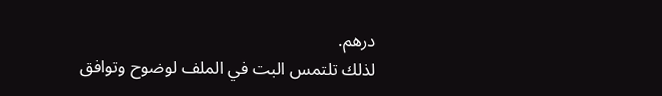درهم.
لذلك تلتمس البت في الملف لوضوح وتوافق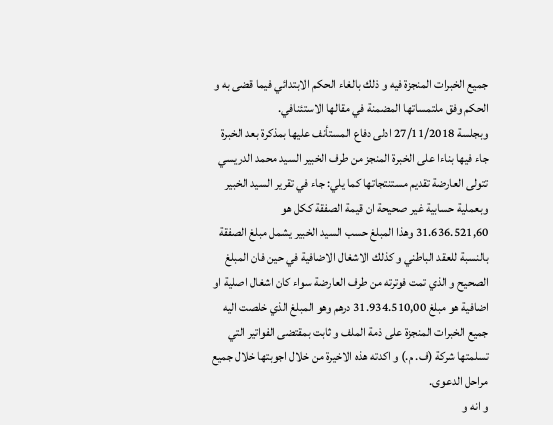جميع الخبرات المنجزة فيه و ذلك بالغاء الحكم الابتدائي فيما قضى به و الحكم وفق ملتمساتها المضمنة في مقالها الاستئنافي.
وبجلسة 27/11/2018 ادلى دفاع المستأنف عليها بمذكرة بعد الخبرة جاء فيها بناءا على الخبرة المنجز من طرف الخبير السيد محمد الدريسي تتولى العارضة تقديم مستنتجاتها كما يلي: جاء في تقرير السيد الخبير وبعملية حسابية غير صحيحة ان قيمة الصفقة ككل هو 31.636.521,60 وهذا المبلغ حسب السيد الخبير يشمل مبلغ الصفقة بالنسبة للعقد الباطني و كذلك الاشغال الاضافية في حين فان المبلغ الصحيح و الذي تمت فوترته من طرف العارضة سواء كان اشغال اصلية او اضافية هو مبلغ 31.934.510,00 درهم وهو المبلغ الذي خلصت اليه جميع الخبرات المنجزة على ذمة الملف و ثابت بمقتضى الفواتير التي تسلمتها شركة (ف. م.) و اكدته هذه الاخيرة من خلال اجوبتها خلال جميع مراحل الدعوى.
و انه و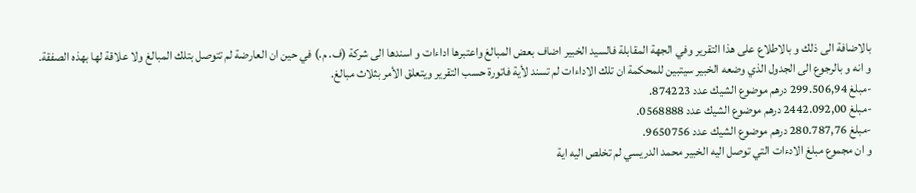بالاضافة الى ذلك و بالاطلاع على هذا التقرير وفي الجهة المقابلة فالسيد الخبير اضاف بعض المبالغ واعتبرها اداءات و اسندها الى شركة (ف. م.) في حين ان العارضة لم تتوصل بتلك المبالغ ولا علاقة لها بهذه الصفقة.
و انه و بالرجوع الى الجدول الذي وضعه الخبير سيتبين للمحكمة ان تلك الاداءات لم تسند لأية فاتورة حسب التقرير ويتعلق الأمر بثلاث مبالغ.
-مبلغ 299.506,94 درهم موضوع الشيك عدد 874223.
-مبلغ 2442.092,00 درهم موضوع الشيك عدد 0568888.
-مبلغ 280.787,76 درهم موضوع الشيك عدد 9650756.
و ان مجموع مبلغ الادءات التي توصل اليه الخبير محمد الدريسي لم تخلص اليه اية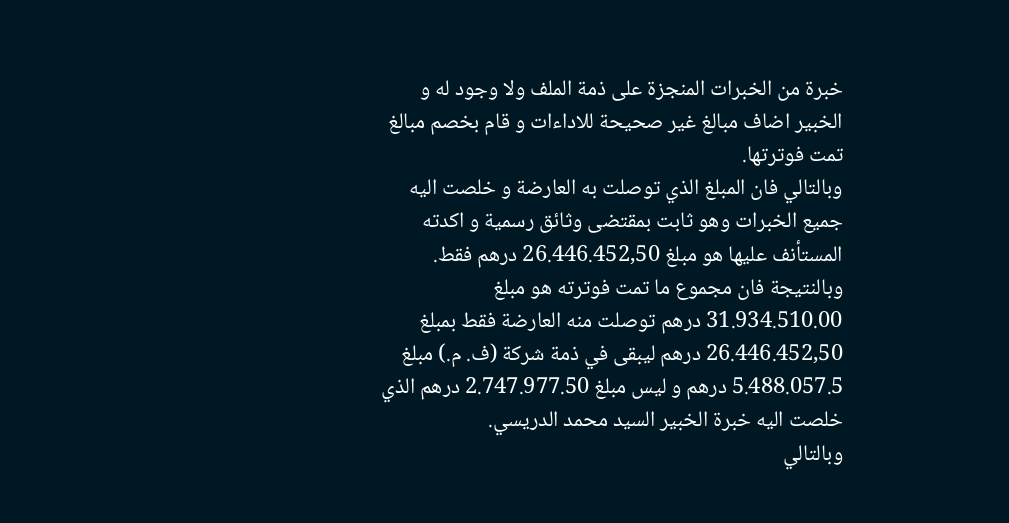خبرة من الخبرات المنجزة على ذمة الملف ولا وجود له و الخبير اضاف مبالغ غير صحيحة للاداءات و قام بخصم مبالغ تمت فوترتها.
وبالتالي فان المبلغ الذي توصلت به العارضة و خلصت اليه جميع الخبرات وهو ثابت بمقتضى وثائق رسمية و اكدته المستأنف عليها هو مبلغ 26.446.452,50 درهم فقط.
وبالنتيجة فان مجموع ما تمت فوترته هو مبلغ 31.934.510.00 درهم توصلت منه العارضة فقط بمبلغ 26.446.452,50 درهم ليبقى في ذمة شركة (ف. م.) مبلغ 5.488.057.5 درهم و ليس مبلغ 2.747.977.50 درهم الذي خلصت اليه خبرة الخبير السيد محمد الدريسي.
وبالتالي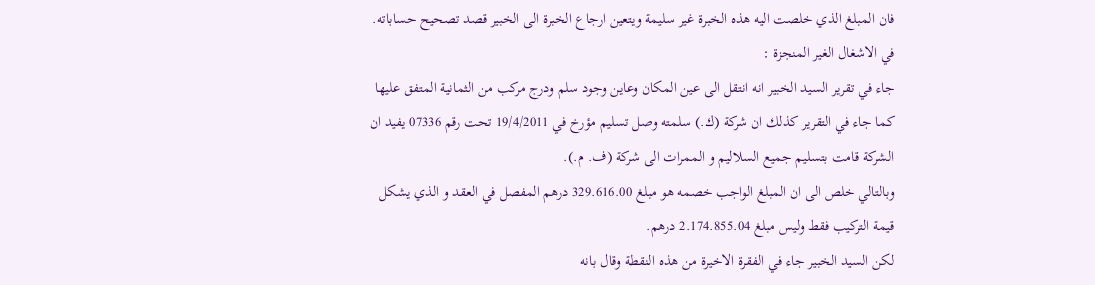فان المبلغ الذي خلصت اليه هذه الخبرة غير سليمة ويتعين ارجاع الخبرة الى الخبير قصد تصحيح حساباته.
في الاشغال الغير المنجزة :
جاء في تقرير السيد الخبير انه انتقل الى عين المكان وعاين وجود سلم ودرج مركب من الثمانية المتفق عليها كما جاء في التقرير كذلك ان شركة (ك.) سلمته وصل تسليم مؤرخ في 19/4/2011 تحت رقم 07336 يفيد ان الشركة قامت بتسليم جميع السلاليم و الممرات الى شركة (ف. م.).
وبالتالي خلص الى ان المبلغ الواجب خصمه هو مبلغ 329.616.00 درهم المفصل في العقد و الذي يشكل قيمة التركيب فقط وليس مبلغ 2.174.855.04 درهم.
لكن السيد الخبير جاء في الفقرة الاخيرة من هذه النقطة وقال بانه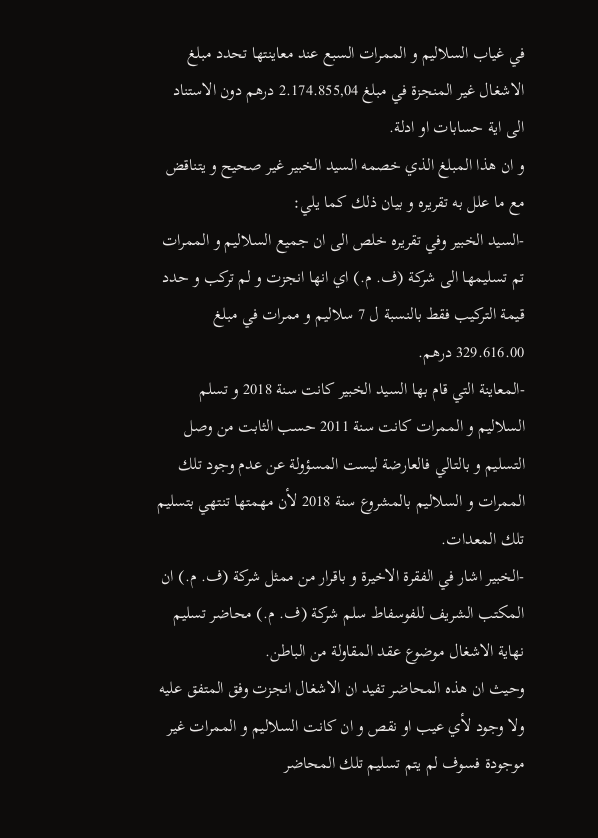في غياب السلاليم و الممرات السبع عند معاينتها تحدد مبلغ الاشغال غير المنجزة في مبلغ 2.174.855,04 درهم دون الاستناد الى اية حسابات او ادلة.
و ان هذا المبلغ الذي خصمه السيد الخبير غير صحيح و يتناقض مع ما علل به تقريره و بيان ذلك كما يلي:
-السيد الخبير وفي تقريره خلص الى ان جميع السلاليم و الممرات تم تسليمها الى شركة (ف. م.) اي انها انجزت و لم تركب و حدد قيمة التركيب فقط بالنسبة ل 7 سلاليم و ممرات في مبلغ 329.616.00 درهم.
-المعاينة التي قام بها السيد الخبير كانت سنة 2018 و تسلم السلاليم و الممرات كانت سنة 2011 حسب الثابت من وصل التسليم و بالتالي فالعارضة ليست المسؤولة عن عدم وجود تلك الممرات و السلاليم بالمشروع سنة 2018 لأن مهمتها تنتهي بتسليم تلك المعدات.
-الخبير اشار في الفقرة الاخيرة و باقرار من ممثل شركة (ف. م.) ان المكتب الشريف للفوسفاط سلم شركة (ف. م.) محاضر تسليم نهاية الاشغال موضوع عقد المقاولة من الباطن.
وحيث ان هذه المحاضر تفيد ان الاشغال انجزت وفق المتفق عليه ولا وجود لأي عيب او نقص و ان كانت السلاليم و الممرات غير موجودة فسوف لم يتم تسليم تلك المحاضر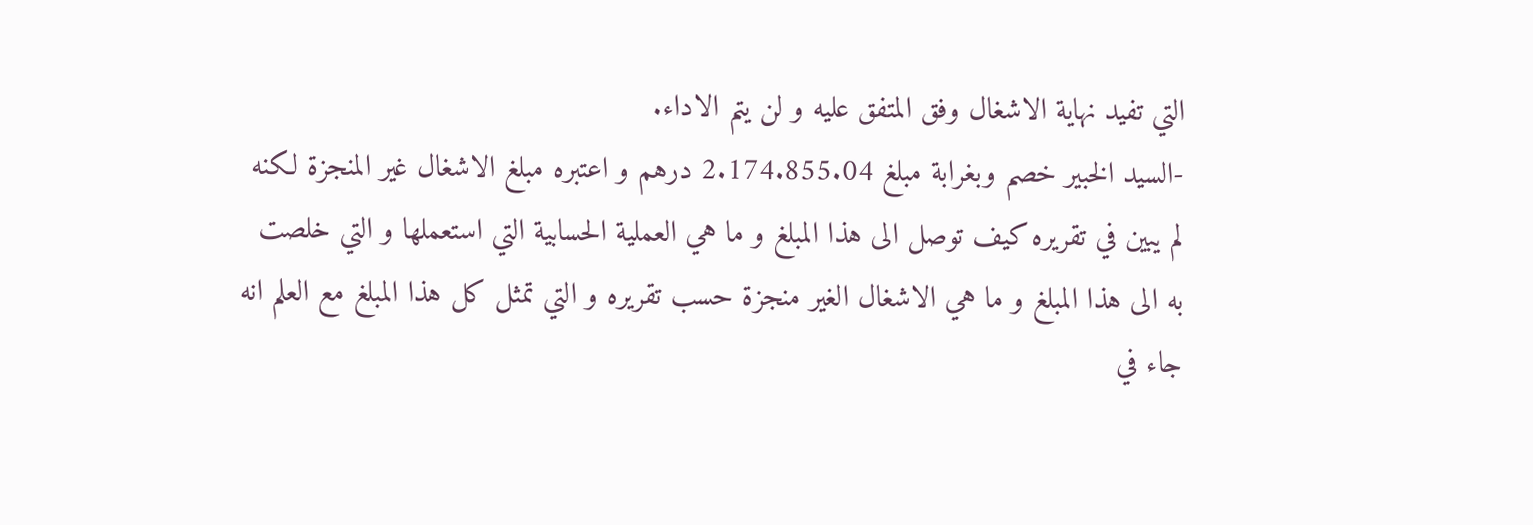التي تفيد نهاية الاشغال وفق المتفق عليه و لن يتم الاداء.
-السيد الخبير خصم وبغرابة مبلغ 2.174.855.04 درهم و اعتبره مبلغ الاشغال غير المنجزة لكنه لم يبين في تقريره كيف توصل الى هذا المبلغ و ما هي العملية الحسابية التي استعملها و التي خلصت به الى هذا المبلغ و ما هي الاشغال الغير منجزة حسب تقريره و التي تمثل كل هذا المبلغ مع العلم انه جاء في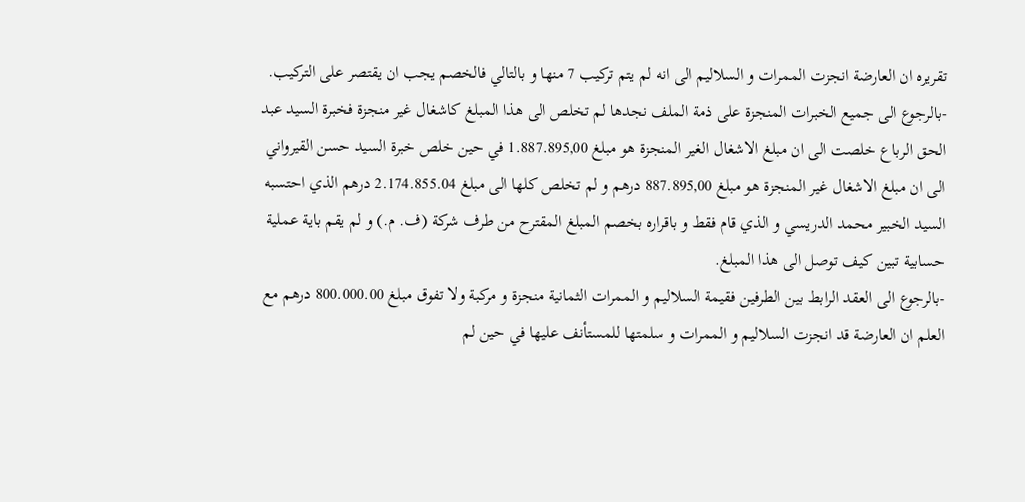تقريره ان العارضة انجزت الممرات و السلاليم الى انه لم يتم تركيب 7 منها و بالتالي فالخصم يجب ان يقتصر على التركيب.
-بالرجوع الى جميع الخبرات المنجزة على ذمة الملف نجدها لم تخلص الى هذا المبلغ كاشغال غير منجزة فخبرة السيد عبد الحق الرباع خلصت الى ان مبلغ الاشغال الغير المنجزة هو مبلغ 1.887.895,00 في حين خلص خبرة السيد حسن القيرواني الى ان مبلغ الاشغال غير المنجزة هو مبلغ 887.895,00 درهم و لم تخلص كلها الى مبلغ 2.174.855.04 درهم الذي احتسبه السيد الخبير محمد الدريسي و الذي قام فقط و باقراره بخصم المبلغ المقترح من طرف شركة (ف. م.) و لم يقم باية عملية حسابية تبين كيف توصل الى هذا المبلغ.
-بالرجوع الى العقد الرابط بين الطرفين فقيمة السلاليم و الممرات الثمانية منجزة و مركبة ولا تفوق مبلغ 800.000.00 درهم مع العلم ان العارضة قد انجزت السلاليم و الممرات و سلمتها للمستأنف عليها في حين لم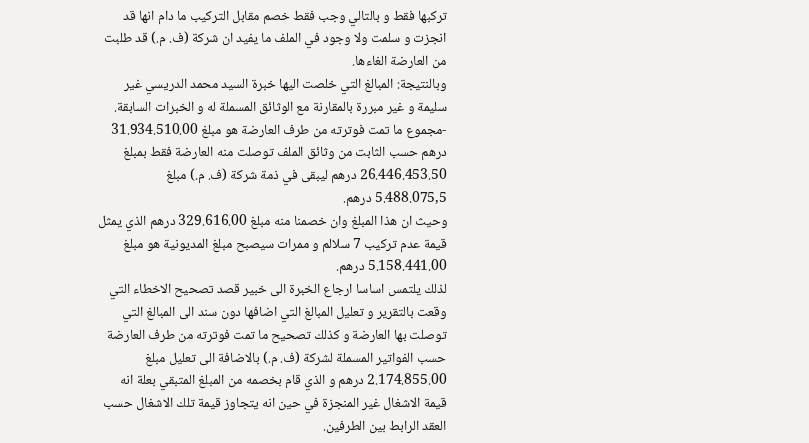تركبها فقط و بالتالي وجب فقط خصم مقابل التركيب ما دام انها قد انجزت و سلمت ولا وجود في الملف ما يفيد ان شركة (ف. م.) قد طلبت من العارضة الغاءها.
وبالنتيجة: المبالغ التي خلصت اليها خبرة السيد محمد الدريسي غير سليمة و غير مبررة بالمقارنة مع الوثائق المسملة له و الخبرات السابقة.
-مجموع ما تمت فوترته من طرف العارضة هو مبلغ 31.934.510.00 درهم حسب الثابت من وثائق الملف توصلت منه العارضة فقط بمبلغ 26.446.453.50 درهم ليبقى في ذمة شركة (ف. م.) مبلغ 5.488.075,5 درهم.
وحيث ان هذا المبلغ وان خصمنا منه مبلغ 329.616.00 درهم الذي يمثل قيمة عدم تركيب 7 سلالم و ممرات سيصبح مبلغ المديونية هو مبلغ 5.158.441.00 درهم.
لذلك يلتمس اساسا ارجاع الخبرة الى خبير قصد تصحيح الاخطاء التي وقعت بالتقرير و تعليل المبالغ التي اضافها دون سند الى المبالغ التي توصلت بها العارضة و كذلك تصحيح ما تمت فوترته من طرف العارضة حسب الفواتير المسملة لشركة (ف. م.) بالاضافة الى تعليل مبلغ 2.174.855.00 درهم و الذي قام بخصمه من المبلغ المتبقي بعلة انه قيمة الاشغال غير المنجزة في حين انه يتجاوز قيمة تلك الاشغال حسب العقد الرابط بين الطرفين.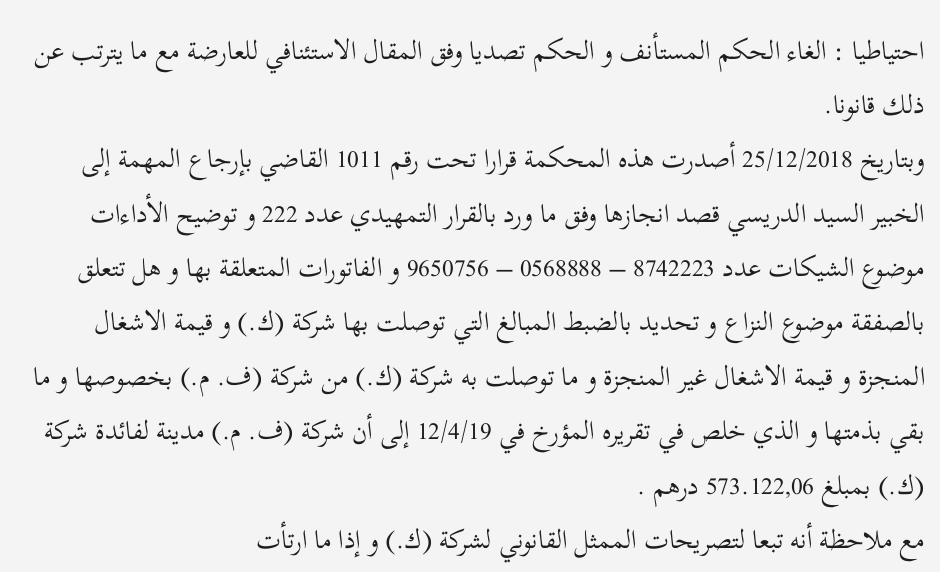احتياطيا : الغاء الحكم المستأنف و الحكم تصديا وفق المقال الاستئنافي للعارضة مع ما يترتب عن ذلك قانونا.
وبتاريخ 25/12/2018 أصدرت هذه المحكمة قرارا تحت رقم 1011 القاضي بإرجاع المهمة إلى الخبير السيد الدريسي قصد انجازها وفق ما ورد بالقرار التمهيدي عدد 222 و توضيح الأداءات موضوع الشيكات عدد 8742223 – 0568888 – 9650756 و الفاتورات المتعلقة بها و هل تتعلق بالصفقة موضوع النزاع و تحديد بالضبط المبالغ التي توصلت بها شركة (ك.) و قيمة الاشغال المنجزة و قيمة الاشغال غير المنجزة و ما توصلت به شركة (ك.) من شركة (ف. م.) بخصوصها و ما بقي بذمتها و الذي خلص في تقريره المؤرخ في 12/4/19 إلى أن شركة (ف. م.) مدينة لفائدة شركة (ك.) بمبلغ 573.122,06 درهم .
مع ملاحظة أنه تبعا لتصريحات الممثل القانوني لشركة (ك.) و إذا ما ارتأت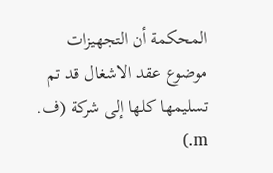المحكمة أن التجهيزات موضوع عقد الاشغال قد تم تسليمها كلها إلى شركة (ف. m.)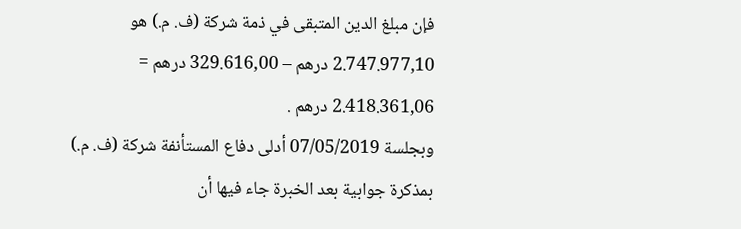فإن مبلغ الدين المتبقى في ذمة شركة (ف. م.) هو
2.747.977,10 درهم – 329.616,00 درهم = 2.418.361,06 درهم .
وبجلسة 07/05/2019 أدلى دفاع المستأنفة شركة (ف. م.) بمذكرة جوابية بعد الخبرة جاء فيها أن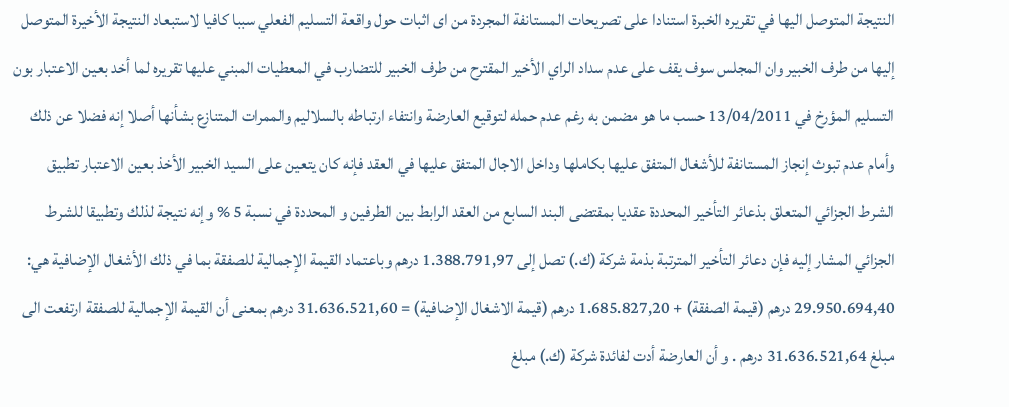النتیجة المتوصل الیها في تقریره الخبرة استنادا على تصریحات المستانفة المجردة من ای اثبات حول واقعة التسلیم الفعلي سببا كافیا لاستبعاد النتیجة الأخیرة المتوصل إلیها من طرف الخبیر وان المجلس سوف یقف على عدم سداد الراي الأخیر المقترح من طرف الخبیر للتضارب في المعطیات المبني علیها تقریره لما أخد بعین الاعتبار بون التسلیم المؤرخ في 13/04/2011 حسب ما هو مضمن به رغم عدم حمله لتوقیع العارضة وانتفاء ارتباطه بالسلالیم والممرات المتنازع بشأنها أصلا إنه فضلا عن ذلك وأمام عدم تبوث إنجاز المستانفة للأشغال المتفق علیها بكاملها وداخل الاجال المتفق علیها في العقد فإنه كان یتعین على السید الخبیر الأخذ بعین الاعتبار تطبیق الشرط الجزائي المتعلق بذعائر التأخیر المحددة عقدیا بمقتضى البند السابع من العقد الرابط بين الطرفين و المحددة في نسبة 5 % وإنه نتیجة لذلك وتطبیقا للشرط الجزائي المشار إلیه فإن دعائر التأخیر المترتبة بذمة شركة (ك.) تصل إلى 1.388.791,97 درهم وباعتماد القیمة الإجمالیة للصفقة بما في ذلك الأشغال الإضافیة هي:
29.950.694,40 درهم (قیمة الصفقة) + 1.685.827,20 درهم (قیمة الاشغال الإضافیة) = 31.636.521,60 درهم بمعنى أن القیمة الإجمالیة للصفقة ارتفعت الى مبلغ 31.636.521,64 درهم . و أن العارضة أدت لفائدة شركة (ك.) مبلغ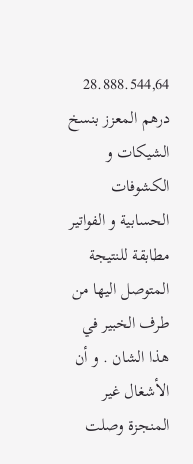28.888.544,64 درهم المعزز بنسخ الشیكات و الكشوفات الحسابیة و الفواتیر مطابقة للنتیجة المتوصل الیها من طرف الخبیر في هذا الشان . و أن الأشغال غیر المنجزة وصلت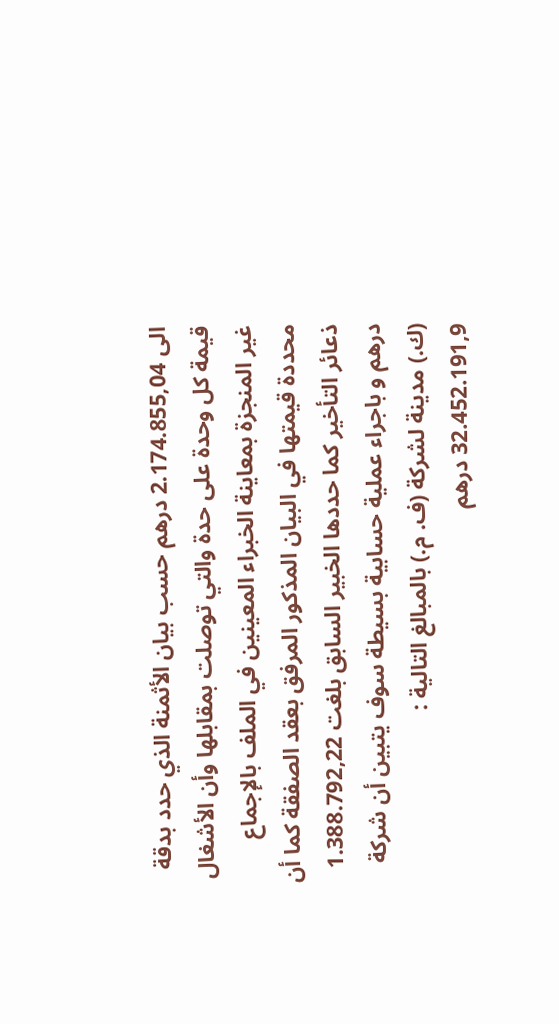الى 2.174.855,04 درهم حسب بیان الأثمنة الذي حدد بدقة قیمة كل وحدة على حدة والتي توصلت بمقابلها وأن الأشغال غیر المنجزة بمعاینة الخبراء المعینین في الملف بالإجماع محددة قیمتها في البیان المذكور المرفق بعقد الصفقة كما أن ذعائر التأخیر كما حددها الخبیر السابق بلغت 1.388.792,22 درهم و باجراء عملیة حسابیة بسیطة سوف یتبین أن شركة (ك.) مدینة لشركة (ف. م.) بالمبالغ التالیة :
32.452.191,9 درهم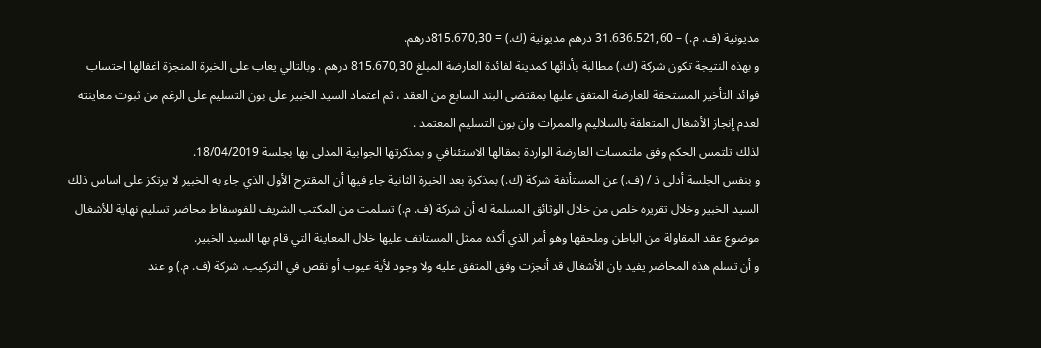مدیونیة (ف. م.) – 31.636.521,60 درهم مدیونیة (ك.) = 815.670,30درهم.
و بهذه النتیجة تكون شركة (ك.) مطالبة بأدائها كمدینة لفائدة العارضة المبلغ 815.670,30 درهم . وبالتالي یعاب على الخبرة المنجزة اغفالها احتساب فوائد التأخیر المستحقة للعارضة المتفق علیها بمقتضى البند السابع من العقد ، ثم اعتماد السید الخبیر على بون التسلیم على الرغم من ثبوت معاینته لعدم إنجاز الأشغال المتعلقة بالسلالیم والممرات وان بون التسلیم المعتمد .
لذلك تلتمس الحكم وفق ملتمسات العارضة الواردة بمقالها الاستئنافي و بمذكرتها الجوابية المدلى بها بجلسة 18/04/2019.
و بنفس الجلسة أدلى ذ / (ف.) عن المستأنفة شركة (ك.) بمذكرة بعد الخبرة الثانية جاء فيها أن المقترح الأول الذي جاء به الخبير لا يرتكز على اساس ذلك السيد الخبیر وخلال تقریره خلص من خلال الوثائق المسلمة له أن شركة (ف. م.) تسلمت من المكتب الشریف للفوسفاط محاضر تسلیم نهایة للأشغال موضوع عقد المقاولة من الباطن وملحقها وهو أمر الذي أكده ممثل المستانف علیها خلال المعاینة التي قام بها السید الخبیر.
و أن تسلم هذه المحاضر یفید بان الأشغال قد أنجزت وفق المتفق علیه ولا وجود لأیة عیوب أو نقص في التركیب. شركة (ف. م.) و عند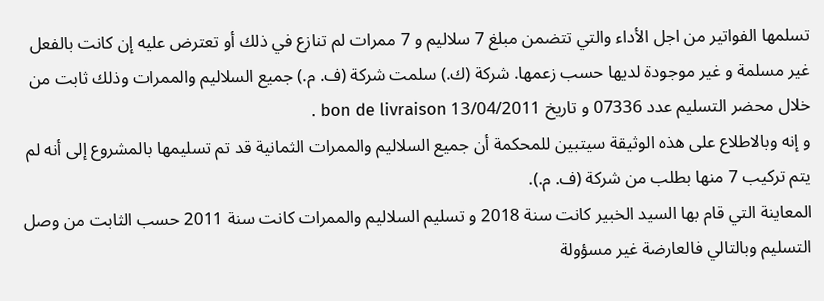تسلمها الفواتیر من اجل الأداء والتي تتضمن مبلغ 7 سلاليم و 7 ممرات لم تنازع في ذلك أو تعترض علیه إن كانت بالفعل غیر مسلمة و غیر موجودة لدیها حسب زعمها. شركة (ك.) سلمت شركة (ف. م.) جمیع السلالیم والممرات وذلك ثابت من خلال محضر التسليم عدد 07336 و تاريخ 13/04/2011 bon de livraison .
و إنه وبالاطلاع على هذه الوثیقة سیتبین للمحكمة أن جمیع السلالیم والممرات الثمانیة قد تم تسلیمها بالمشروع إلى أنه لم یتم تركیب 7 منها بطلب من شركة (ف. م.).
المعاینة التي قام بها السید الخبیر كانت سنة 2018 و تسلیم السلالیم والممرات كانت سنة 2011 حسب الثابت من وصل التسلیم وبالتالي فالعارضة غیر مسؤولة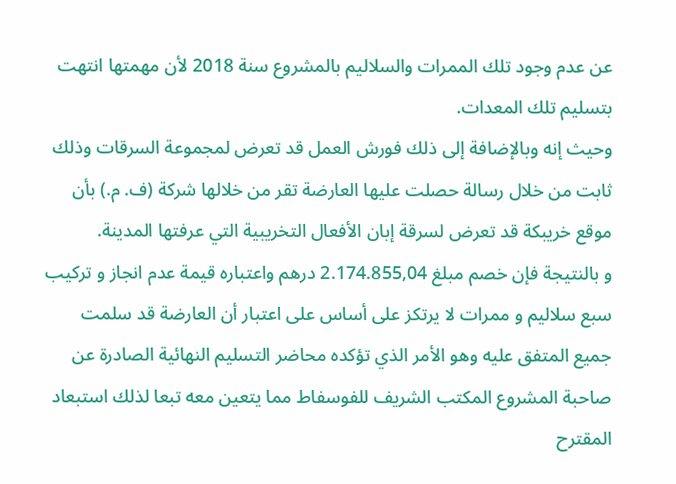عن عدم وجود تلك الممرات والسلالیم بالمشروع سنة 2018 لأن مهمتها انتهت بتسلیم تلك المعدات.
وحیث إنه وبالإضافة إلى ذلك فورش العمل قد تعرض لمجموعة السرقات وذلك ثابت من خلال رسالة حصلت علیها العارضة تقر من خلالها شركة (ف. م.) بأن موقع خریبكة قد تعرض لسرقة إبان الأفعال التخریبیة التي عرفتها المدینة.
و بالنتیجة فإن خصم مبلغ 2.174.855,04 درهم واعتباره قیمة عدم انجاز و تركیب سبع سلالیم و ممرات لا یرتكز على أساس على اعتبار أن العارضة قد سلمت جمیع المتفق علیه وهو الأمر الذي تؤكده محاضر التسلیم النهائیة الصادرة عن صاحبة المشروع المكتب الشریف للفوسفاط مما یتعین معه تبعا لذلك استبعاد المقترح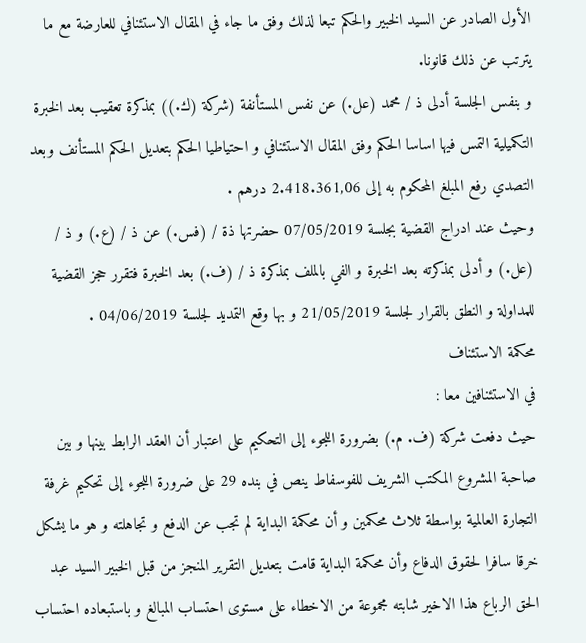الأول الصادر عن السید الخبیر والحكم تبعا لذلك وفق ما جاء في المقال الاستئنافي للعارضة مع ما یترتب عن ذلك قانونا.
و بنفس الجلسة أدلى ذ / محمد (عل.) عن نفس المستأنفة (شركة (ك.)) بمذكرة تعقيب بعد الخبرة التكميلية التمس فيها اساسا الحكم وفق المقال الاستئنافي و احتياطيا الحكم بتعديل الحكم المستأنف وبعد التصدي رفع المبلغ المحكوم به إلى 2.418.361,06 درهم .
وحيث عند ادراج القضية بجلسة 07/05/2019 حضرتها ذة / (فس.) عن ذ / (ع.) و ذ / (عل.) و أدلى بمذكرته بعد الخبرة و الفي بالملف بمذكرة ذ / (ف.) بعد الخبرة فتقرر حجز القضية للمداولة و النطق بالقرار لجلسة 21/05/2019 و بها وقع التمديد لجلسة 04/06/2019 .
محكمة الاستئناف
في الاستئنافين معا :
حيث دفعت شركة (ف. م.) بضرورة اللجوء إلى التحكيم على اعتبار أن العقد الرابط بينها و بين صاحبة المشروع المكتب الشريف للفوسفاط ينص في بنده 29 على ضرورة اللجوء إلى تحكيم غرفة التجارة العالمية بواسطة ثلاث محكمين و أن محكمة البداية لم تجب عن الدفع و تجاهلته و هو ما يشكل خرقا سافرا لحقوق الدفاع وأن محكمة البداية قامت بتعديل التقرير المنجز من قبل الخبير السيد عبد الحق الرباع هذا الاخير شابته مجموعة من الاخطاء على مستوى احتساب المبالغ و باستبعاده احتساب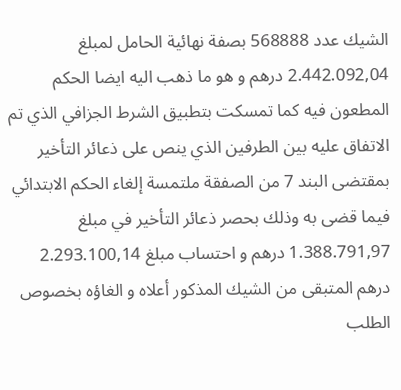الشيك عدد 568888 بصفة نهائية الحامل لمبلغ 2.442.092,04 درهم و هو ما ذهب اليه ايضا الحكم المطعون فيه كما تمسكت بتطبيق الشرط الجزافي الذي تم الاتفاق عليه بين الطرفين الذي ينص على ذعائر التأخير بمقتضى البند 7 من الصفقة ملتمسة إلغاء الحكم الابتدائي فيما قضى به وذلك بحصر ذعائر التأخير في مبلغ 1.388.791,97 درهم و احتساب مبلغ 2.293.100,14 درهم المتبقى من الشيك المذكور أعلاه و الغاؤه بخصوص الطلب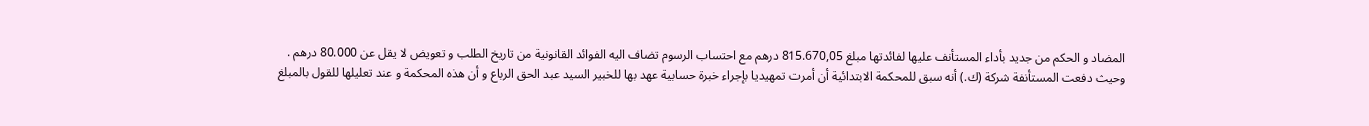المضاد و الحكم من جديد بأداء المستأنف عليها لفائدتها مبلغ 815.670,05 درهم مع احتساب الرسوم تضاف اليه الفوائد القانونية من تاريخ الطلب و تعويض لا يقل عن 80.000 درهم .
وحيث دفعت المستأنفة شركة (ك.) أنه سبق للمحكمة الابتدائية أن أمرت تمهيديا بإجراء خبرة حسابية عهد بها للخبير السيد عبد الحق الرباع و أن هذه المحكمة و عند تعليلها للقول بالمبلغ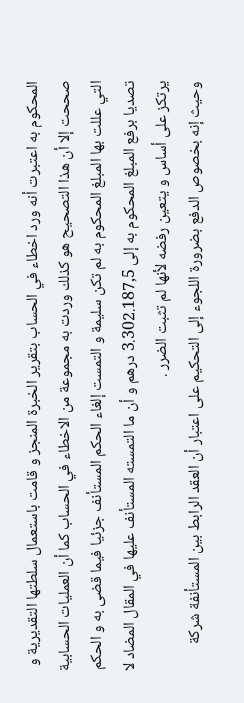المحكوم به اعتبرت أنه ورد اخطاء في الحساب بتقرير الخبرة المنجز و قامت باستعمال سلطتها التقديرية و صححت إلا أن هذا التصحيح هو كذلك وردت به مجموعة من الاخطاء في الحساب كما أن العمليات الحسابية التي عللت بها المبلغ المحكوم به لم تكن سليمة و التمست إلغاء الحكم المستأنف جزئيا فيما قضى به و الحكم تصديا برفع المبلغ المحكوم به إلى 3.302.187,5 درهم و أن ما التمسته المستأنف عليها في المقال المضاد لا يرتكز على أساس و يتعين رفضه لأنها لم تثبت الضرر .
وحيث إنه بخصوص الدفع بضرورة اللجوء إلى التحكيم على اعتبار أن العقد الرابط بين المستأنفة شركة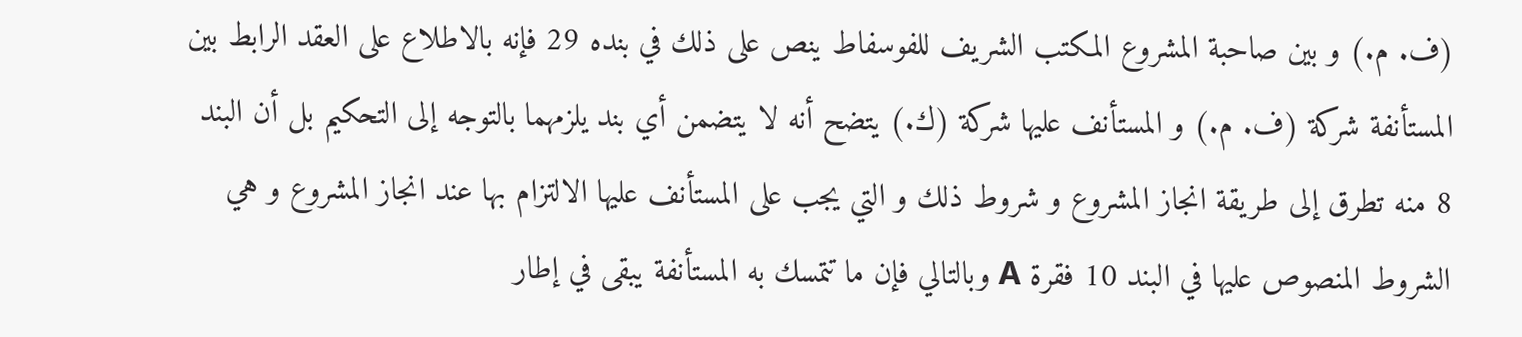(ف. م.) و بين صاحبة المشروع المكتب الشريف للفوسفاط ينص على ذلك في بنده 29 فإنه بالاطلاع على العقد الرابط بين المستأنفة شركة (ف. م.) و المستأنف عليها شركة (ك.) يتضح أنه لا يتضمن أي بند يلزمهما بالتوجه إلى التحكيم بل أن البند 8 منه تطرق إلى طريقة انجاز المشروع و شروط ذلك و التي يجب على المستأنف عليها الالتزام بها عند انجاز المشروع و هي الشروط المنصوص عليها في البند 10 فقرة A وبالتالي فإن ما تتمسك به المستأنفة يبقى في إطار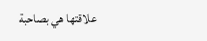علاقتها هي بصاحبة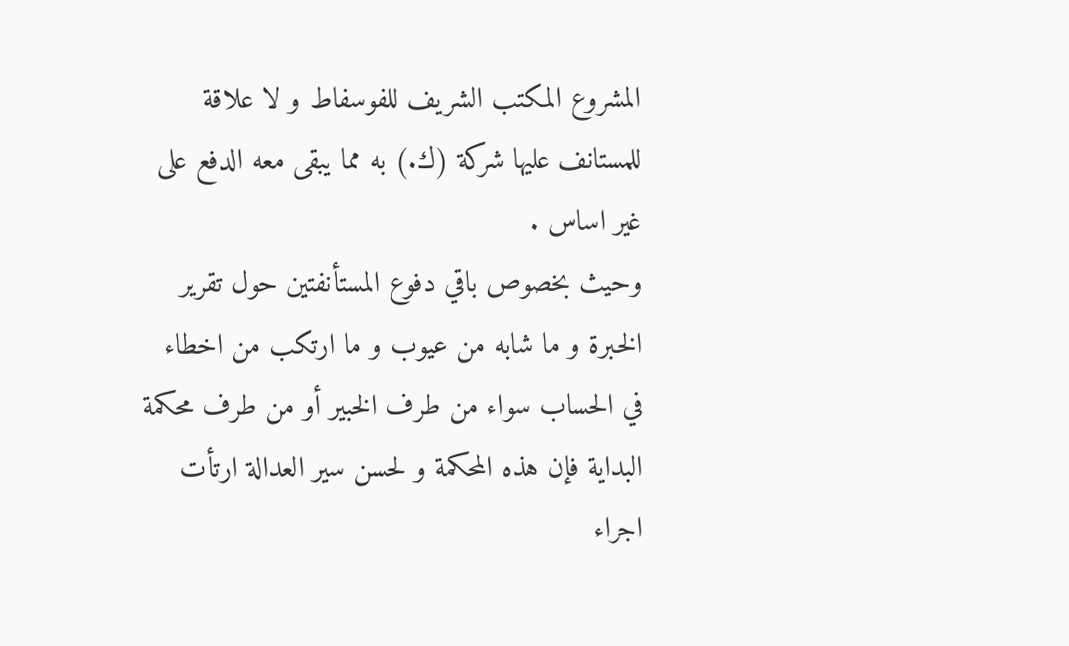المشروع المكتب الشريف للفوسفاط و لا علاقة للمستانف عليها شركة (ك.) به مما يبقى معه الدفع على غير اساس .
وحيث بخصوص باقي دفوع المستأنفتين حول تقرير الخبرة و ما شابه من عيوب و ما ارتكب من اخطاء في الحساب سواء من طرف الخبير أو من طرف محكمة البداية فإن هذه المحكمة و لحسن سير العدالة ارتأت اجراء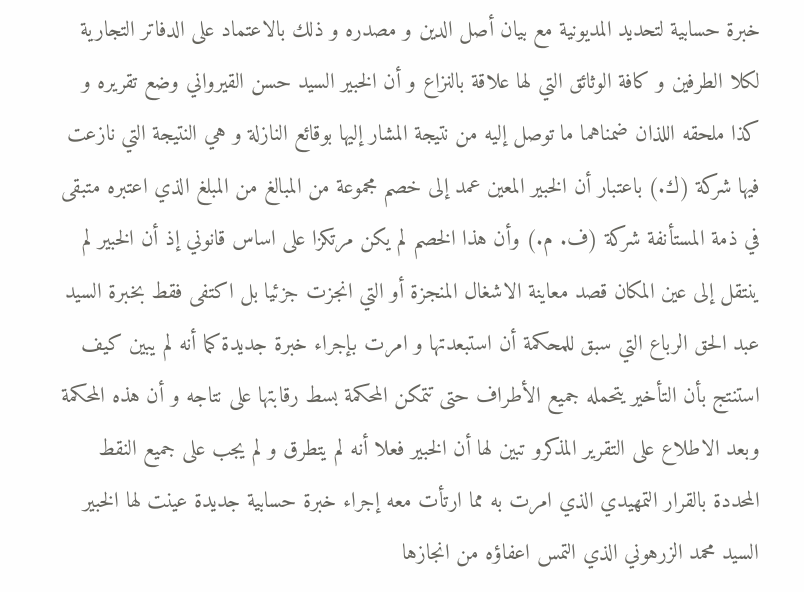خبرة حسابية لتحديد المديونية مع بيان أصل الدين و مصدره و ذلك بالاعتماد على الدفاتر التجارية لكلا الطرفين و كافة الوثائق التي لها علاقة بالنزاع و أن الخبير السيد حسن القيرواني وضع تقريره و كذا ملحقه اللذان ضمناهما ما توصل إليه من نتيجة المشار إليها بوقائع النازلة و هي النتيجة التي نازعت فيها شركة (ك.) باعتبار أن الخبير المعين عمد إلى خصم مجموعة من المبالغ من المبلغ الذي اعتبره متبقى في ذمة المستأنفة شركة (ف. م.) وأن هذا الخصم لم يكن مرتكزا على اساس قانوني إذ أن الخبير لم ينتقل إلى عين المكان قصد معاينة الاشغال المنجزة أو التي انجزت جزئيا بل اكتفى فقط بخبرة السيد عبد الحق الرباع التي سبق للمحكمة أن استبعدتها و امرت بإجراء خبرة جديدة كما أنه لم يبين كيف استنتج بأن التأخير يتحمله جميع الأطراف حتى تتمكن المحكمة بسط رقابتها على نتاجه و أن هذه المحكمة وبعد الاطلاع على التقرير المذكرو تبين لها أن الخبير فعلا أنه لم يتطرق و لم يجب على جميع النقط المحددة بالقرار التمهيدي الذي امرت به مما ارتأت معه إجراء خبرة حسابية جديدة عينت لها الخبير السيد محمد الزرهوني الذي التمس اعفاؤه من انجازها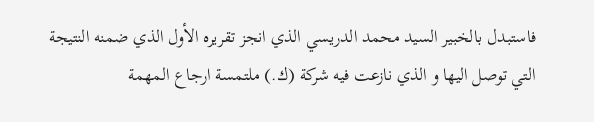فاستبدل بالخبير السيد محمد الدريسي الذي انجز تقريره الأول الذي ضمنه النتيجة التي توصل اليها و الذي نازعت فيه شركة (ك.) ملتمسة ارجاع المهمة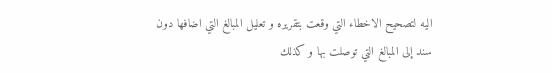اليه لتصحيح الاخطاء التي وقعت بتقريره و تعليل المبالغ التي اضافها دون سند إلى المبالغ التي توصلت بها و كذلك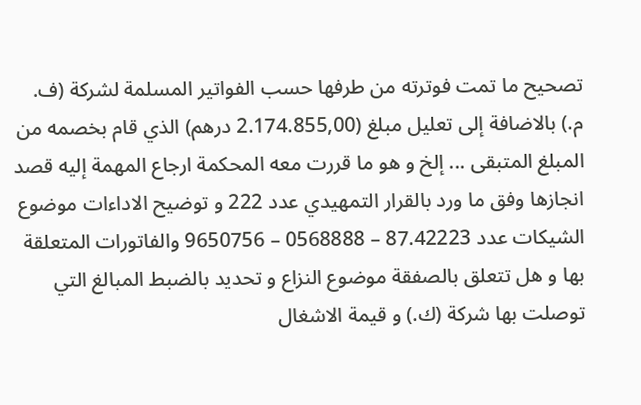تصحيح ما تمت فوترته من طرفها حسب الفواتير المسلمة لشركة (ف. م.) بالاضافة إلى تعليل مبلغ (2.174.855,00 درهم) الذي قام بخصمه من المبلغ المتبقى ... إلخ و هو ما قررت معه المحكمة ارجاع المهمة إليه قصد انجازها وفق ما ورد بالقرار التمهيدي عدد 222 و توضيح الاداءات موضوع الشيكات عدد 87.42223 – 0568888 – 9650756 والفاتورات المتعلقة بها و هل تتعلق بالصفقة موضوع النزاع و تحديد بالضبط المبالغ التي توصلت بها شركة (ك.) و قيمة الاشغال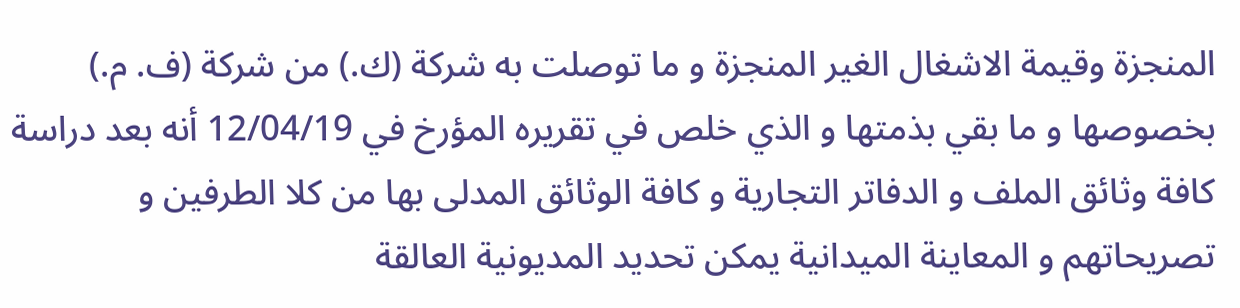المنجزة وقيمة الاشغال الغير المنجزة و ما توصلت به شركة (ك.) من شركة (ف. م.) بخصوصها و ما بقي بذمتها و الذي خلص في تقريره المؤرخ في 12/04/19 أنه بعد دراسة كافة وثائق الملف و الدفاتر التجارية و كافة الوثائق المدلى بها من كلا الطرفين و تصريحاتهم و المعاينة الميدانية يمكن تحديد المديونية العالقة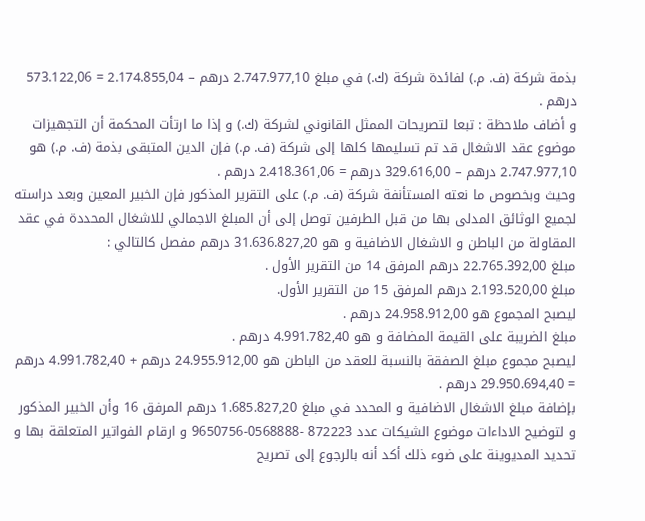بذمة شركة (ف. م.) لفائدة شركة (ك.) في مبلغ 2.747.977,10 درهم – 2.174.855,04 = 573.122,06 درهم .
و أضاف ملاحظة : تبعا لتصريحات الممثل القانوني لشركة (ك.) و إذا ما ارتأت المحكمة أن التجهيزات موضوع عقد الاشغال قد تم تسليمها كلها إلى شركة (ف. م.) فإن الدين المتبقى بذمة (ف. م.) هو 2.747.977,10 درهم – 329.616,00 درهم = 2.418.361,06 درهم .
وحيث وبخصوص ما نعته المستأنفة شركة (ف. م.) على التقرير المذكور فإن الخبير المعين وبعد دراسته لجميع الوثائق المدلى بها من قبل الطرفين توصل إلى أن المبلغ الاجمالي للاشغال المحددة في عقد المقاولة من الباطن و الاشغال الاضافية و هو 31.636.827,20 درهم مفصل كالتالي :
مبلغ 22.765.392,00 درهم المرفق 14 من التقرير الأول .
مبلغ 2.193.520,00 درهم المرفق 15 من التقرير الأول.
ليصبح المجموع هو 24.958.912,00 درهم .
مبلغ الضريبة على القيمة المضافة و هو 4.991.782,40 درهم .
ليصبح مجموع مبلغ الصفقة بالنسبة للعقد من الباطن هو 24.955.912,00 درهم + 4.991.782,40 درهم = 29.950.694,40 درهم .
بإضافة مبلغ الاشغال الاضافية و المحدد في مبلغ 1.685.827,20 درهم المرفق 16 وأن الخبير المذكور و لتوضيح الاداءات موضوع الشيكات عدد 872223 -0568888-9650756 و ارقام الفواتير المتعلقة بها و تحديد المديوينة على ضوء ذلك أكد أنه بالرجوع إلى تصريح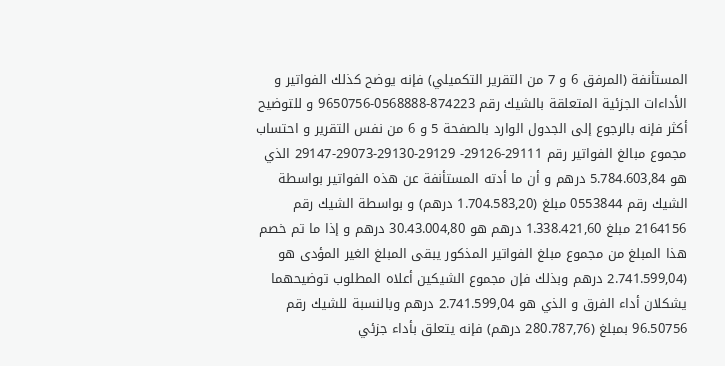المستأنفة (المرفق 6 و 7 من التقرير التكميلي) فإنه يوضح كذلك الفواتير و الأداءات الجزئية المتعلقة بالشيك رقم 874223-0568888-9650756 و للتوضيح أكثر فإنه بالرجوع إلى الجدول الوارد بالصفحة 5 و 6 من نفس التقرير و احتساب مجموع مبالغ الفواتير رقم 29111-29126- 29129-29130-29073-29147 الذي هو 5.784.603,84 درهم و أن ما أدته المستأنفة عن هذه الفواتير بواسطة الشيك رقم 0553844 مبلغ (1.704.583,20 درهم) و بواسطة الشيك رقم 2164156 مبلغ 1.338.421,60 درهم هو 30.43.004,80 درهم و إذا ما تم خصم هذا المبلغ من مجموع مبلغ الفواتير المذكور يبقى المبلغ الغير المؤدى هو (2.741.599,04 درهم وبذلك فإن مجموع الشيكين أعلاه المطلوب توضيحهما يشكلان أداء الفرق و الذي هو 2.741.599,04 درهم وبالنسبة للشيك رقم 96.50756 بمبلغ (280.787,76 درهم) فإنه يتعلق بأداء جزئي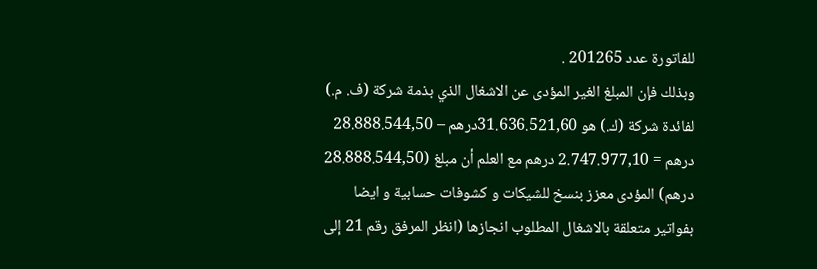للفاتورة عدد 201265 .
وبذلك فإن المبلغ الغير المؤدى عن الاشغال الذي بذمة شركة (ف. م.) لفائدة شركة (ك.) هو 31.636.521,60درهم – 28.888.544,50 درهم = 2.747.977,10 درهم مع العلم أن مبلغ (28.888.544,50 درهم) المؤدى معزز بنسخ للشيكات و كشوفات حسابية و ايضا بفواتير متعلقة بالاشغال المطلوب انجازها (انظر المرفق رقم 21 إلى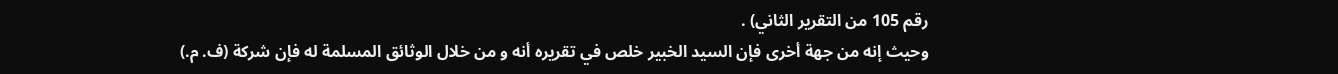رقم 105 من التقرير الثاني) .
وحيث إنه من جهة أخرى فإن السيد الخبير خلص في تقريره أنه و من خلال الوثائق المسلمة له فإن شركة (ف. م.)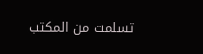تسلمت من المكتب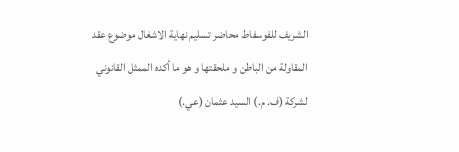الشريف للفوسفاط محاضر تسليم نهاية الاشغال موضوع عقد المقاولة من الباطن و ملحقتها و هو ما أكده الممثل القانوني لشركة (ف. م.) السيد عثمان (عي.)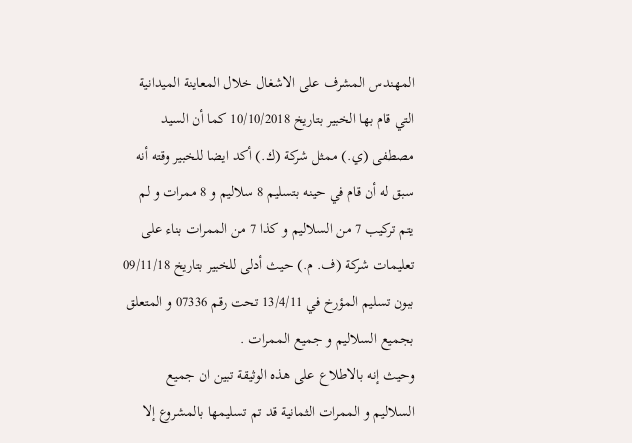المهندس المشرف على الاشغال خلال المعاينة الميدانية التي قام بها الخبير بتاريخ 10/10/2018 كما أن السيد مصطفى (ي.) ممثل شركة (ك.) أكد ايضا للخبير وقته أنه سبق له أن قام في حينه بتسليم 8 سلاليم و 8 ممرات و لم يتم تركيب 7 من السلاليم و كذا 7 من الممرات بناء على تعليمات شركة (ف. م.) حيث أدلى للخبير بتاريخ 09/11/18 ببون تسليم المؤرخ في 13/4/11 تحت رقم 07336 و المتعلق بجميع السلاليم و جميع الممرات .
وحيث إنه بالاطلاع على هذه الوثيقة تبين ان جميع السلاليم و الممرات الثمانية قد تم تسليمها بالمشروع إلا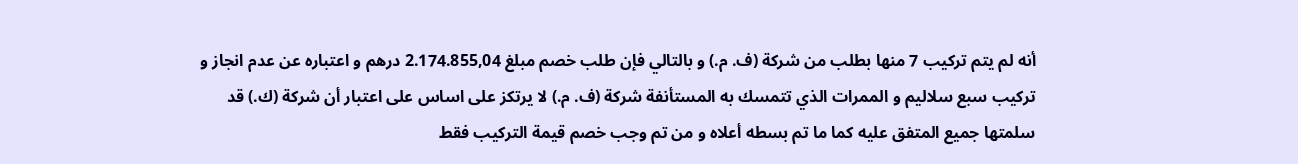أنه لم يتم تركيب 7 منها بطلب من شركة (ف. م.) و بالتالي فإن طلب خصم مبلغ 2.174.855,04 درهم و اعتباره عن عدم انجاز و تركيب سبع سلاليم و الممرات الذي تتمسك به المستأنفة شركة (ف. م.) لا يرتكز على اساس على اعتبار أن شركة (ك.) قد سلمتها جميع المتفق عليه كما ما تم بسطه أعلاه و من تم وجب خصم قيمة التركيب فقط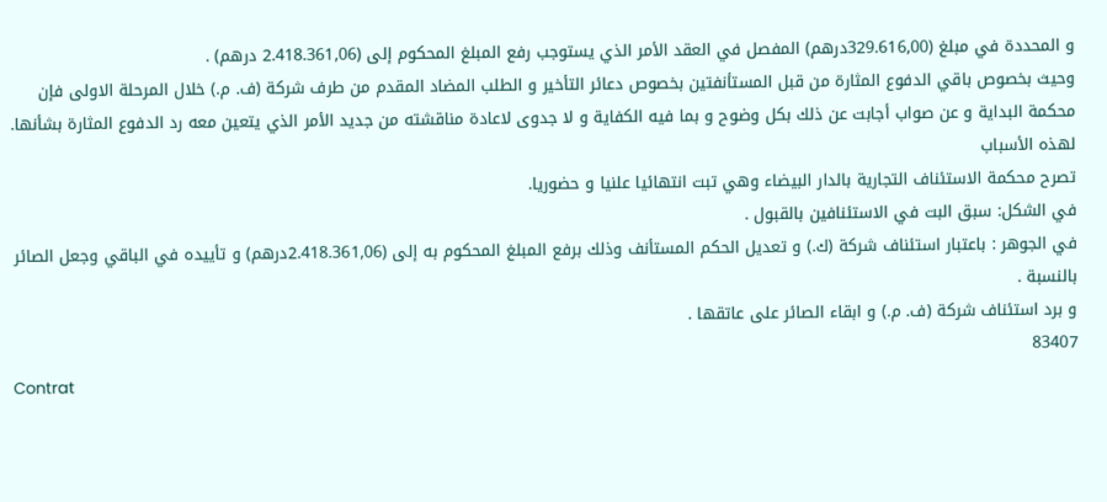و المحددة في مبلغ (329.616,00درهم) المفصل في العقد الأمر الذي يستوجب رفع المبلغ المحكوم إلى (2.418.361,06 درهم) .
وحيث بخصوص باقي الدفوع المثارة من قبل المستأنفتين بخصوص دعائر التأخير و الطلب المضاد المقدم من طرف شركة (ف. م.) خلال المرحلة الاولى فإن محكمة البداية و عن صواب أجابت عن ذلك بكل وضوح و بما فيه الكفاية و لا جدوى لاعادة مناقشته من جديد الأمر الذي يتعين معه رد الدفوع المثارة بشأنها.
لهذه الأسباب
تصرح محكمة الاستئناف التجارية بالدار البيضاء وهي تبت انتهائيا علنيا و حضوريا.
في الشكل: سبق البت في الاستئنافين بالقبول .
في الجوهر : باعتبار استئناف شركة (ك.) و تعديل الحكم المستأنف وذلك برفع المبلغ المحكوم به إلى (2.418.361,06درهم) و تأييده في الباقي وجعل الصائر بالنسبة .
و برد استئناف شركة (ف. م.) و ابقاء الصائر على عاتقها .
83407
Contrat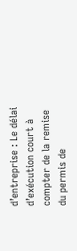d’entreprise : Le délai d’exécution court à compter de la remise du permis de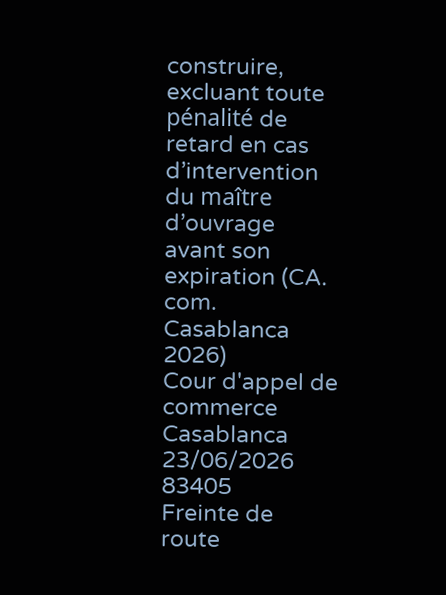construire, excluant toute pénalité de retard en cas d’intervention du maître d’ouvrage avant son expiration (CA. com. Casablanca 2026)
Cour d'appel de commerce
Casablanca
23/06/2026
83405
Freinte de route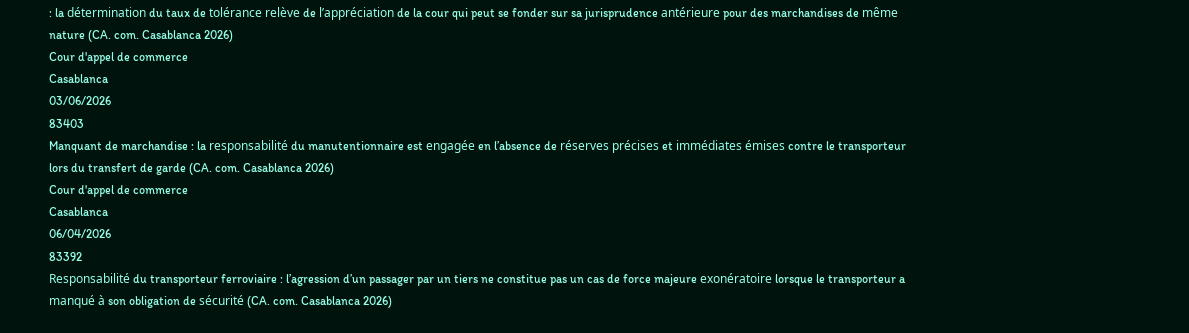: la détermination du taux de tolérance relève de l’appréciation de la cour qui peut se fonder sur sa jurisprudence antérieure pour des marchandises de même nature (CA. com. Casablanca 2026)
Cour d'appel de commerce
Casablanca
03/06/2026
83403
Manquant de marchandise : la responsabilité du manutentionnaire est engagée en l’absence de réserves précises et immédiates émises contre le transporteur lors du transfert de garde (CA. com. Casablanca 2026)
Cour d'appel de commerce
Casablanca
06/04/2026
83392
Responsabilité du transporteur ferroviaire : l’agression d’un passager par un tiers ne constitue pas un cas de force majeure exonératoire lorsque le transporteur a manqué à son obligation de sécurité (CA. com. Casablanca 2026)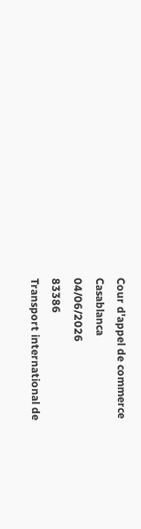Cour d'appel de commerce
Casablanca
04/06/2026
83386
Transport international de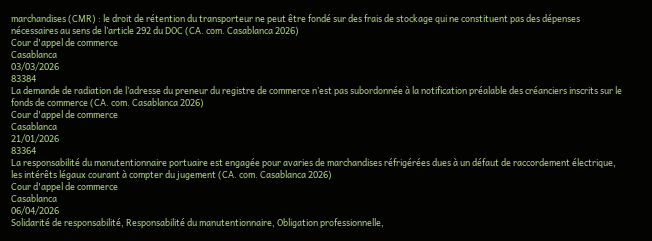marchandises (CMR) : le droit de rétention du transporteur ne peut être fondé sur des frais de stockage qui ne constituent pas des dépenses nécessaires au sens de l’article 292 du DOC (CA. com. Casablanca 2026)
Cour d'appel de commerce
Casablanca
03/03/2026
83384
La demande de radiation de l’adresse du preneur du registre de commerce n’est pas subordonnée à la notification préalable des créanciers inscrits sur le fonds de commerce (CA. com. Casablanca 2026)
Cour d'appel de commerce
Casablanca
21/01/2026
83364
La responsabilité du manutentionnaire portuaire est engagée pour avaries de marchandises réfrigérées dues à un défaut de raccordement électrique, les intérêts légaux courant à compter du jugement (CA. com. Casablanca 2026)
Cour d'appel de commerce
Casablanca
06/04/2026
Solidarité de responsabilité, Responsabilité du manutentionnaire, Obligation professionnelle,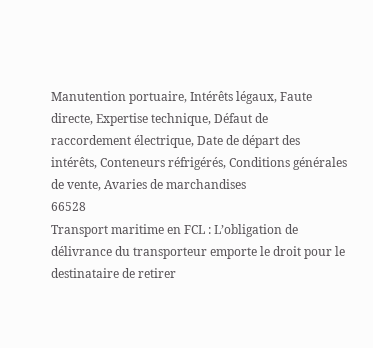Manutention portuaire, Intérêts légaux, Faute directe, Expertise technique, Défaut de raccordement électrique, Date de départ des intérêts, Conteneurs réfrigérés, Conditions générales de vente, Avaries de marchandises
66528
Transport maritime en FCL : L’obligation de délivrance du transporteur emporte le droit pour le destinataire de retirer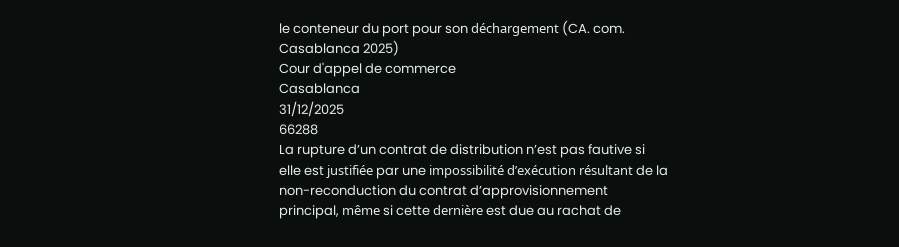le conteneur du port pour son déchargement (CA. com. Casablanca 2025)
Cour d'appel de commerce
Casablanca
31/12/2025
66288
La rupture d’un contrat de distribution n’est pas fautive si elle est justifiée par une impossibilité d’exécution résultant de la non-reconduction du contrat d’approvisionnement principal, même si cette dernière est due au rachat de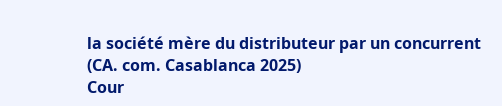la société mère du distributeur par un concurrent (CA. com. Casablanca 2025)
Cour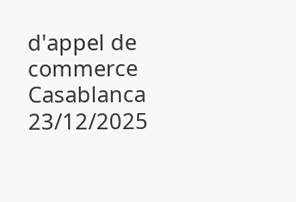d'appel de commerce
Casablanca
23/12/2025